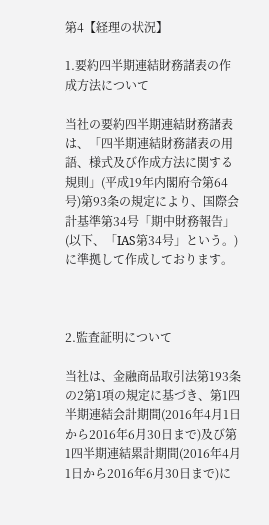第4【経理の状況】

1.要約四半期連結財務諸表の作成方法について

当社の要約四半期連結財務諸表は、「四半期連結財務諸表の用語、様式及び作成方法に関する規則」(平成19年内閣府令第64号)第93条の規定により、国際会計基準第34号「期中財務報告」(以下、「IAS第34号」という。)に準拠して作成しております。



2.監査証明について

当社は、金融商品取引法第193条の2第1項の規定に基づき、第1四半期連結会計期間(2016年4月1日から2016年6月30日まで)及び第1四半期連結累計期間(2016年4月1日から2016年6月30日まで)に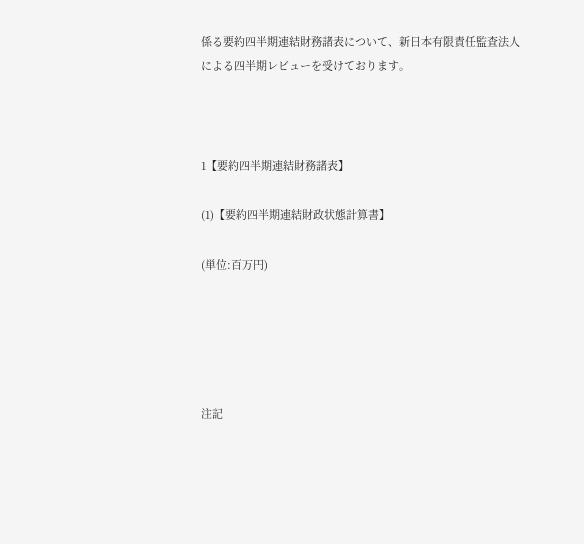係る要約四半期連結財務諸表について、新日本有限責任監査法人による四半期レビューを受けております。



1【要約四半期連結財務諸表】

(1)【要約四半期連結財政状態計算書】

(単位:百万円)





注記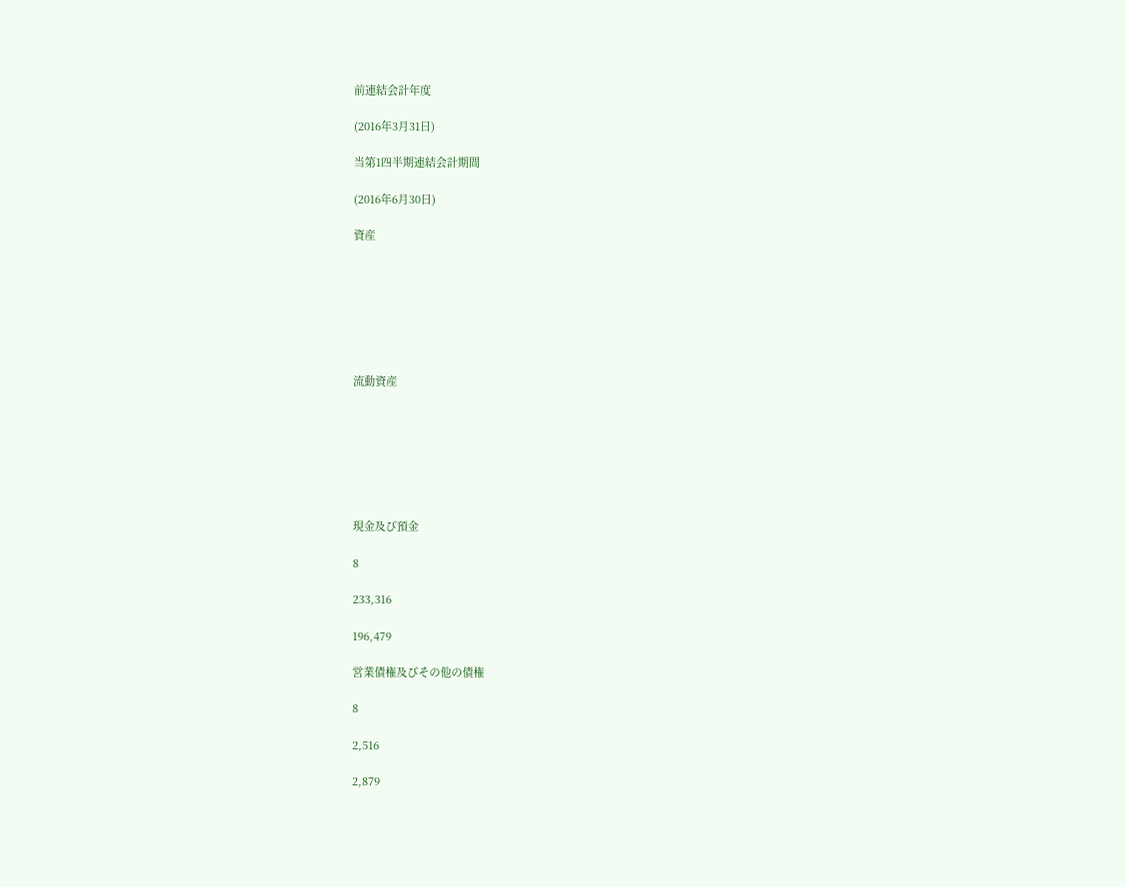前連結会計年度

(2016年3月31日)

当第1四半期連結会計期間

(2016年6月30日)

資産







流動資産







現金及び預金

8

233,316

196,479

営業債権及びその他の債権

8

2,516

2,879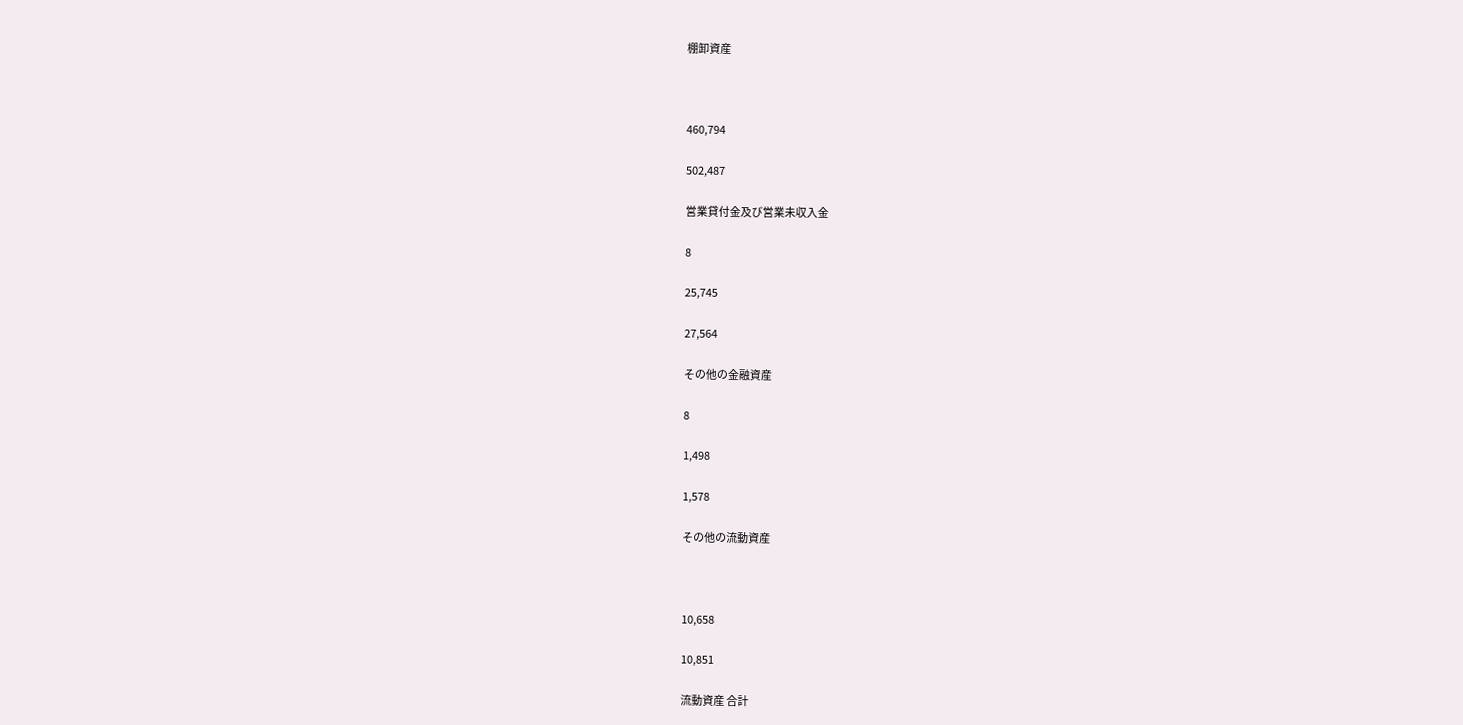棚卸資産



460,794

502,487

営業貸付金及び営業未収入金

8

25,745

27,564

その他の金融資産

8

1,498

1,578

その他の流動資産



10,658

10,851

流動資産 合計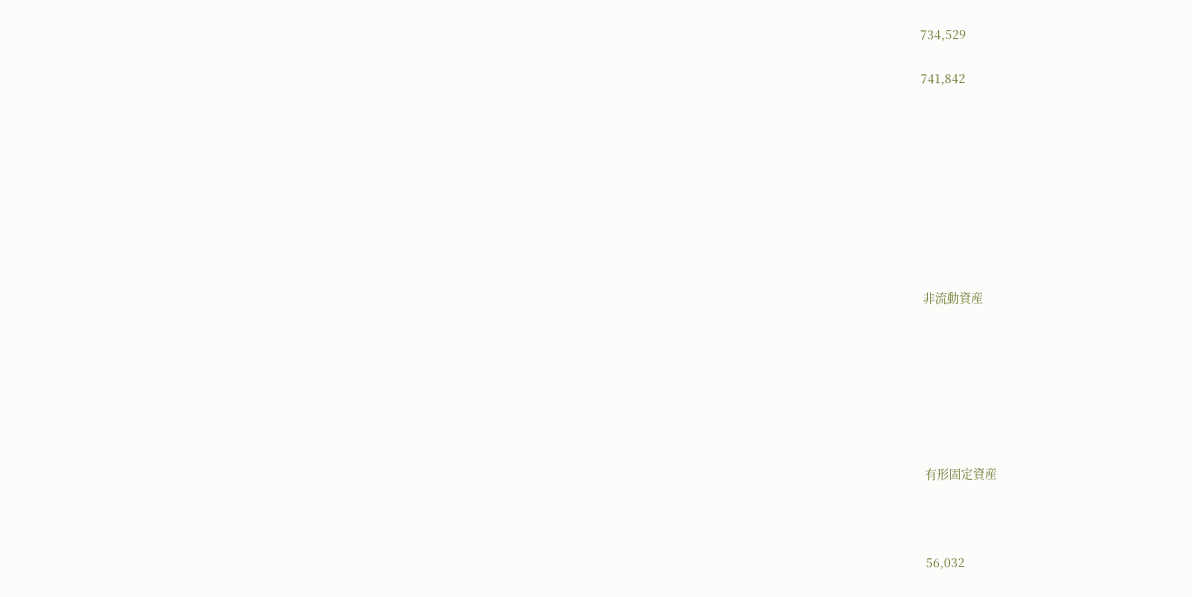734,529

741,842









非流動資産







有形固定資産



56,032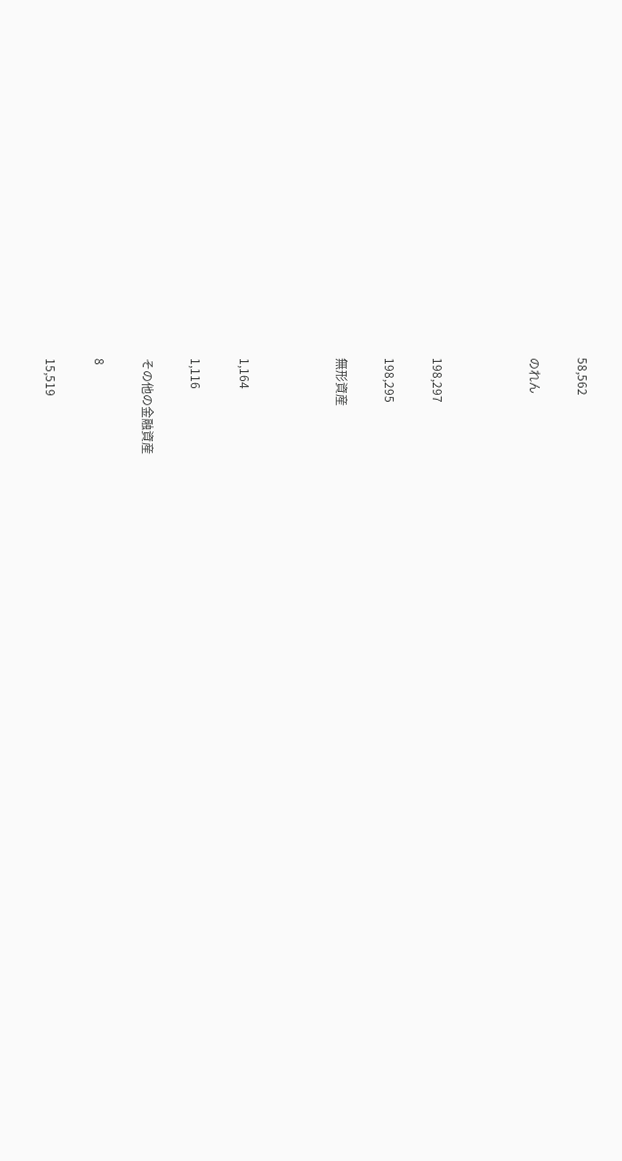58,562

のれん



198,297

198,295

無形資産



1,164

1,116

その他の金融資産

8

15,519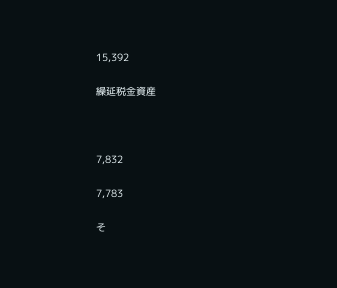15,392

繰延税金資産



7,832

7,783

そ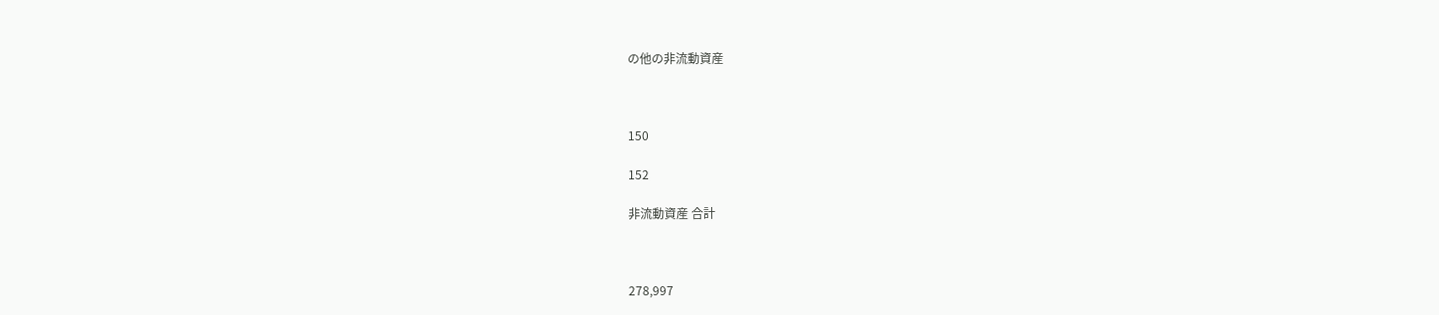の他の非流動資産



150

152

非流動資産 合計



278,997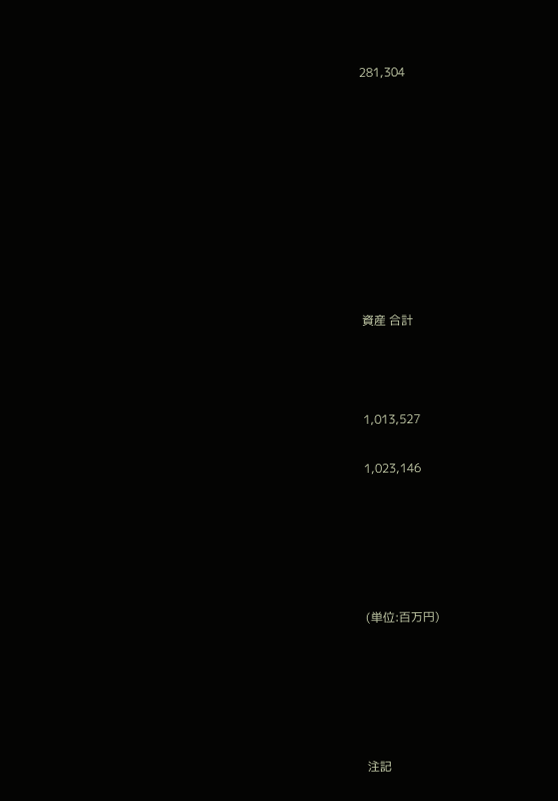281,304









資産 合計



1,013,527

1,023,146





(単位:百万円)





注記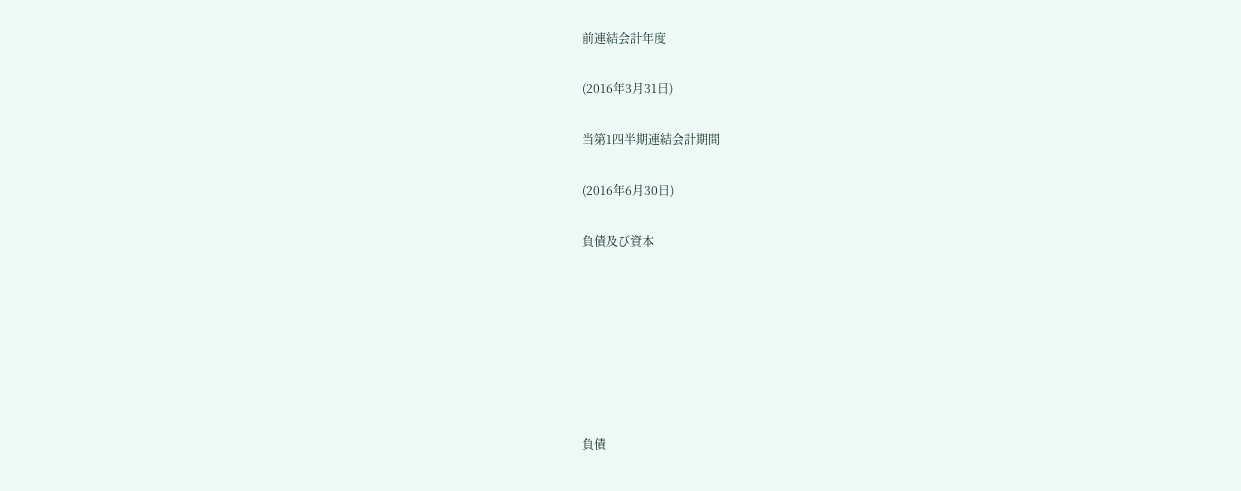前連結会計年度

(2016年3月31日)

当第1四半期連結会計期間

(2016年6月30日)

負債及び資本







負債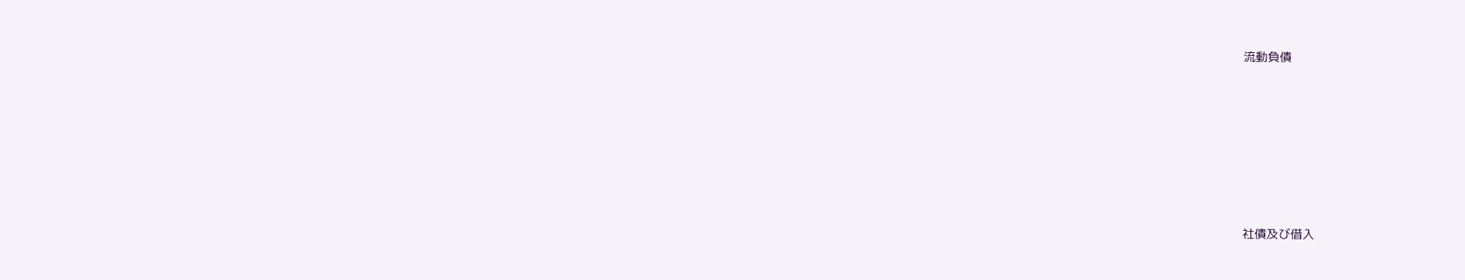流動負債







社債及び借入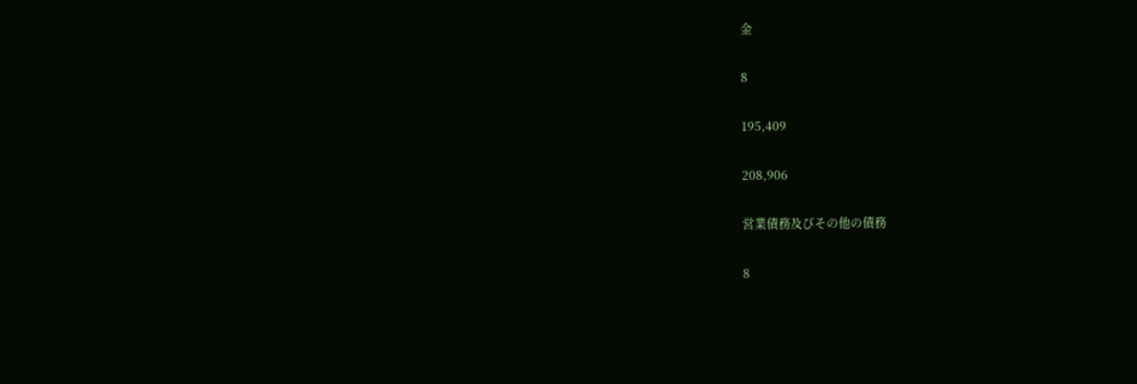金

8

195,409

208,906

営業債務及びその他の債務

8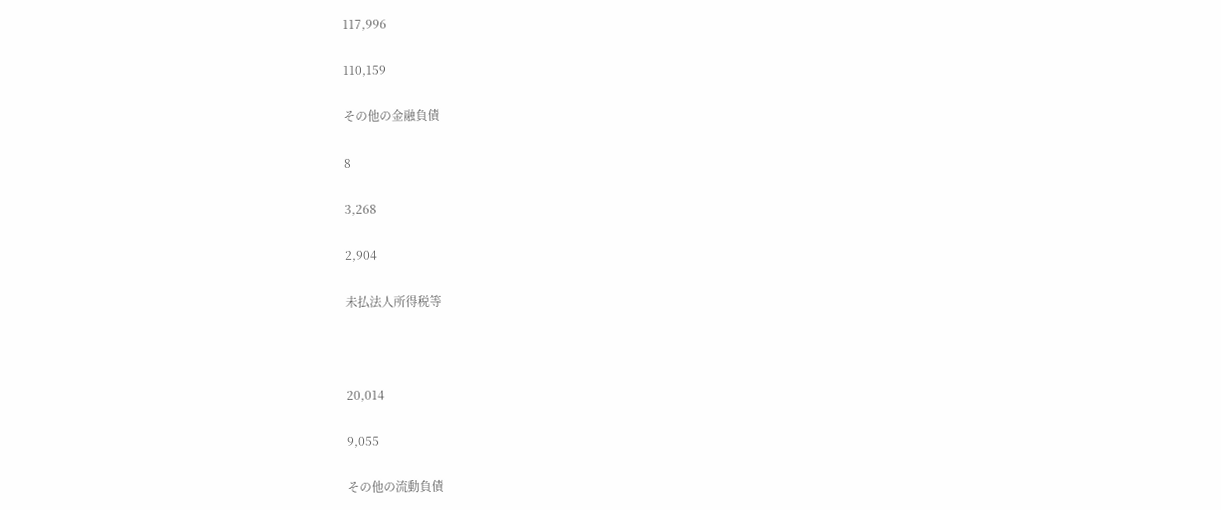117,996

110,159

その他の金融負債

8

3,268

2,904

未払法人所得税等



20,014

9,055

その他の流動負債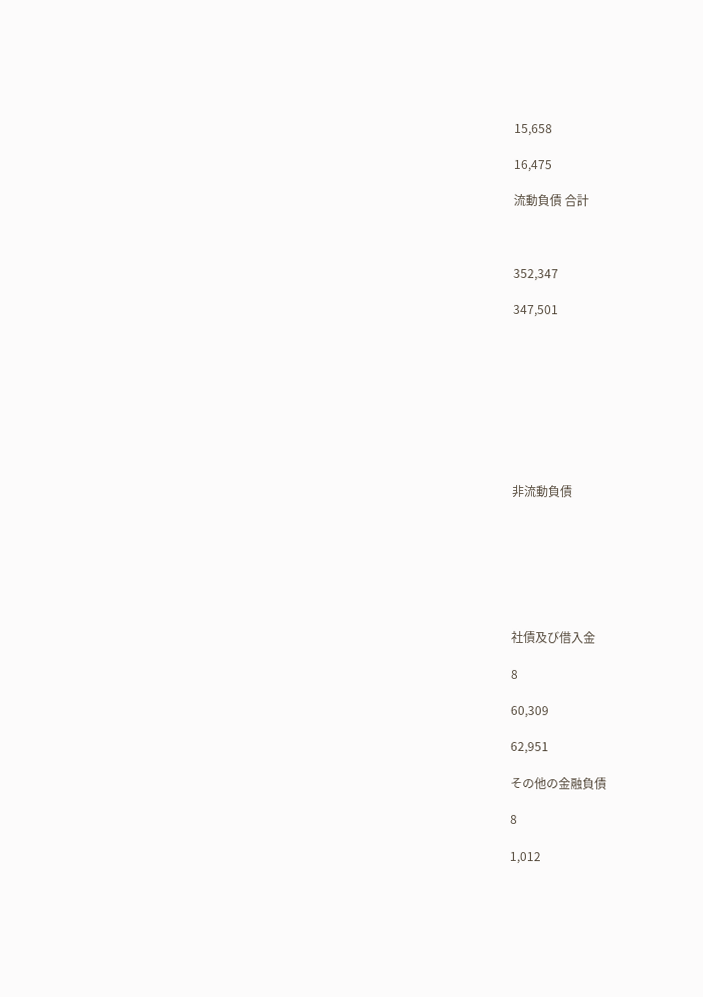15,658

16,475

流動負債 合計



352,347

347,501









非流動負債







社債及び借入金

8

60,309

62,951

その他の金融負債

8

1,012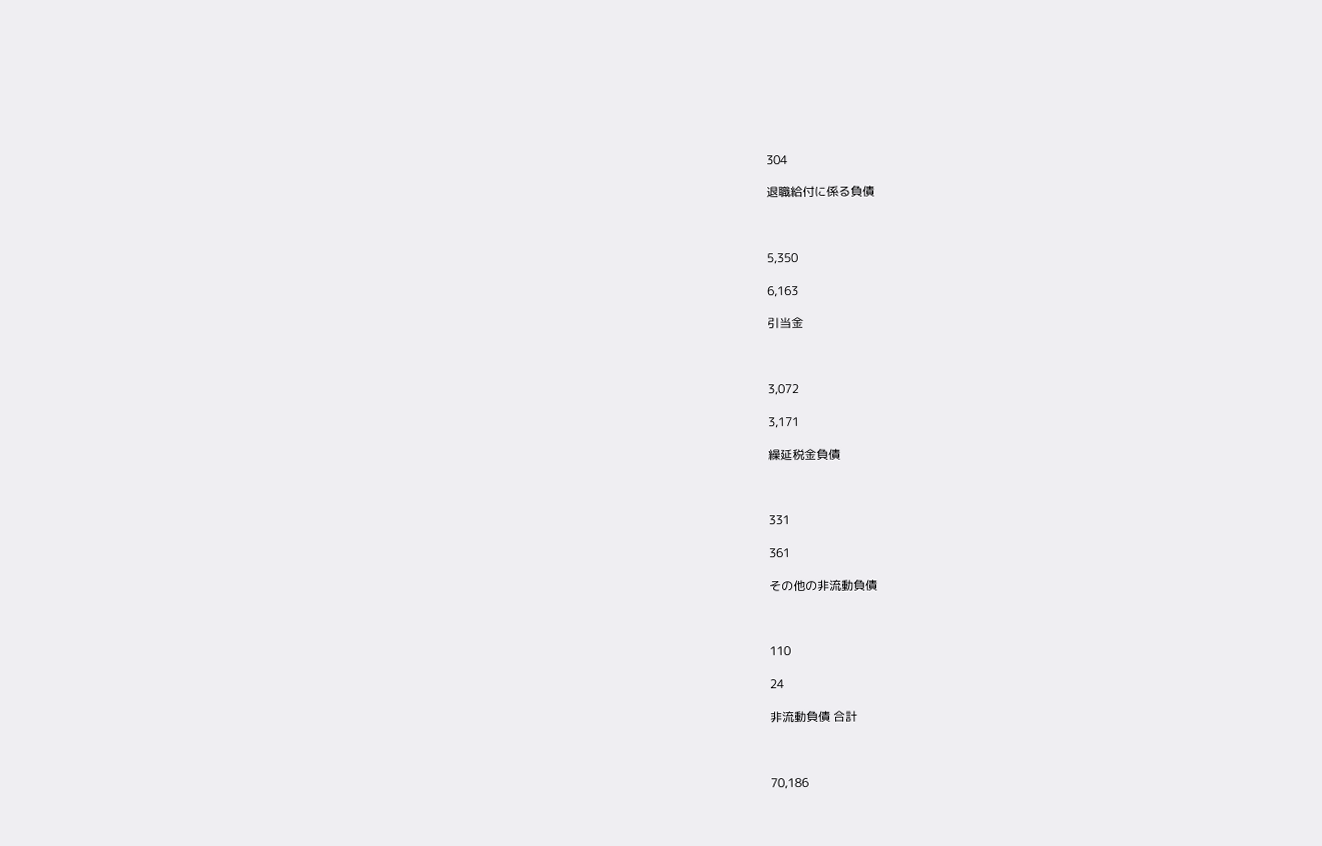304

退職給付に係る負債



5,350

6,163

引当金



3,072

3,171

繰延税金負債



331

361

その他の非流動負債



110

24

非流動負債 合計



70,186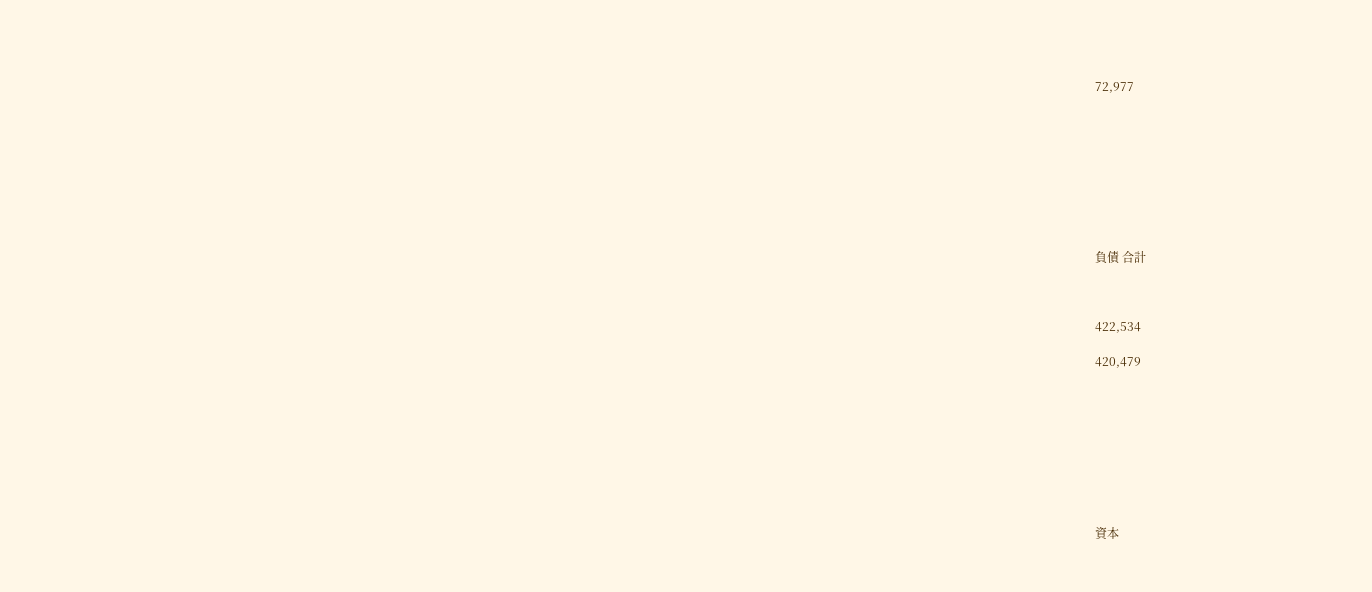72,977









負債 合計



422,534

420,479









資本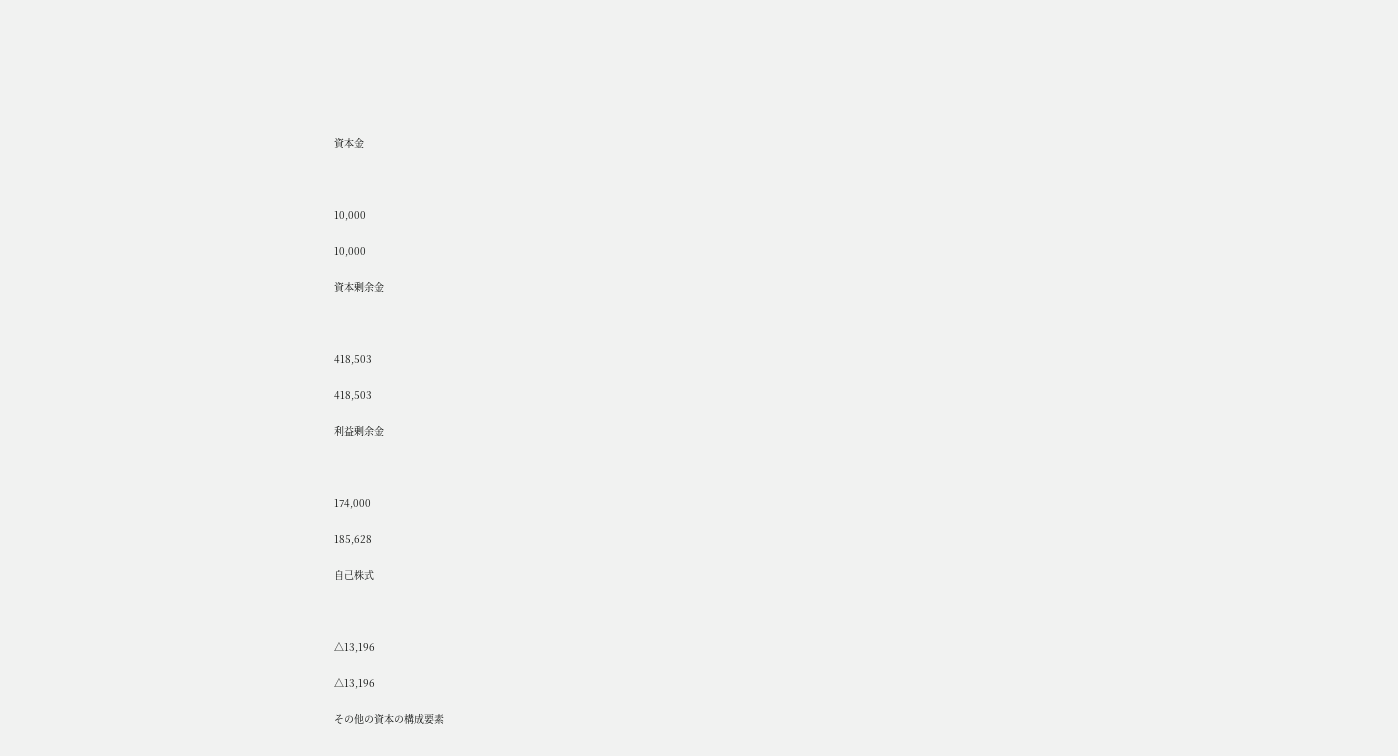資本金



10,000

10,000

資本剰余金



418,503

418,503

利益剰余金



174,000

185,628

自己株式



△13,196

△13,196

その他の資本の構成要素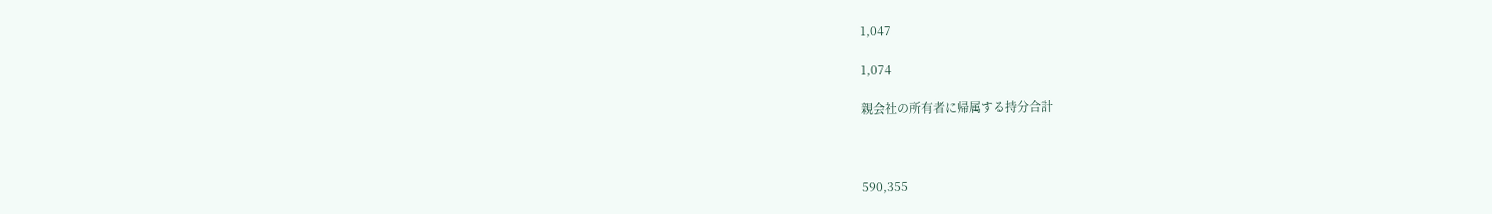1,047

1,074

親会社の所有者に帰属する持分合計



590,355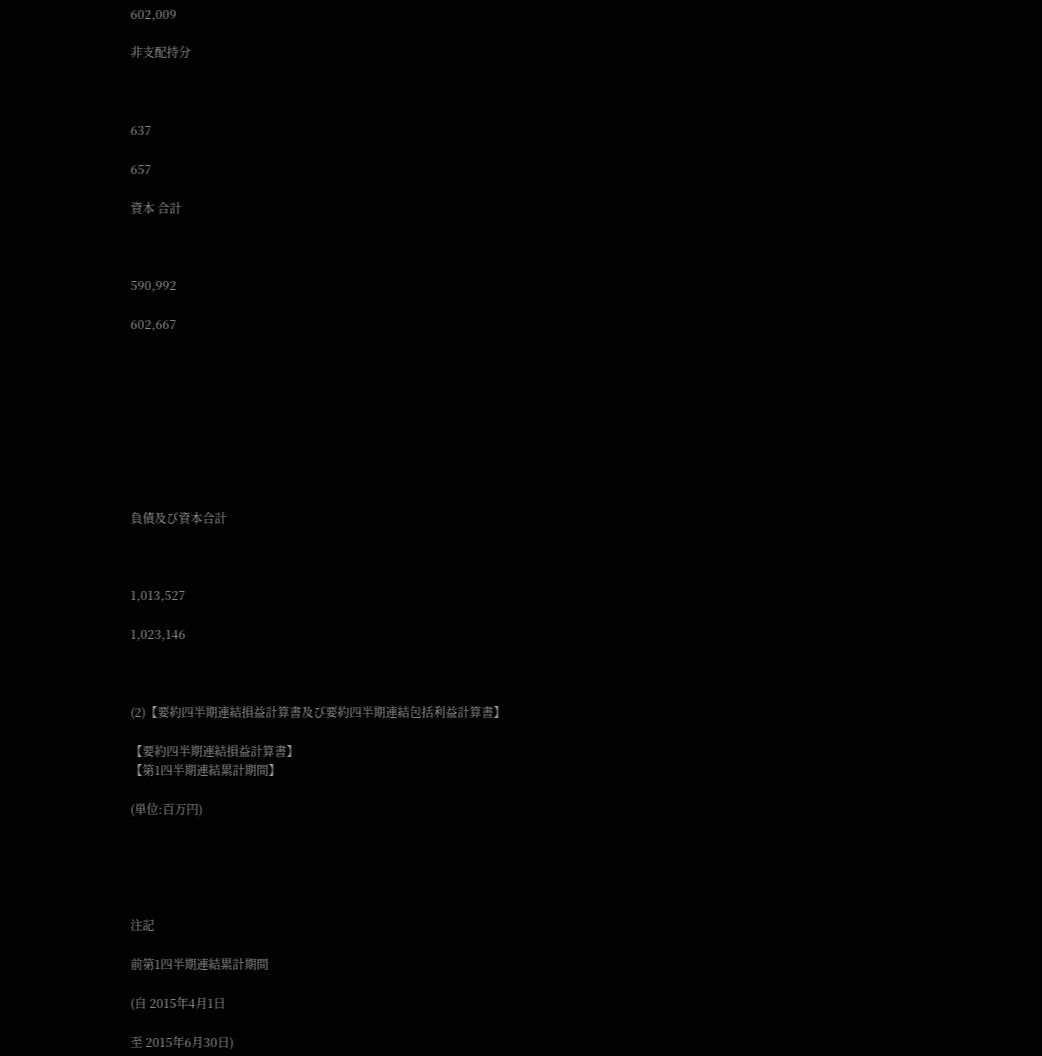602,009

非支配持分



637

657

資本 合計



590,992

602,667









負債及び資本合計



1,013,527

1,023,146



(2)【要約四半期連結損益計算書及び要約四半期連結包括利益計算書】

【要約四半期連結損益計算書】
【第1四半期連結累計期間】

(単位:百万円)





注記

前第1四半期連結累計期間

(自 2015年4月1日

至 2015年6月30日)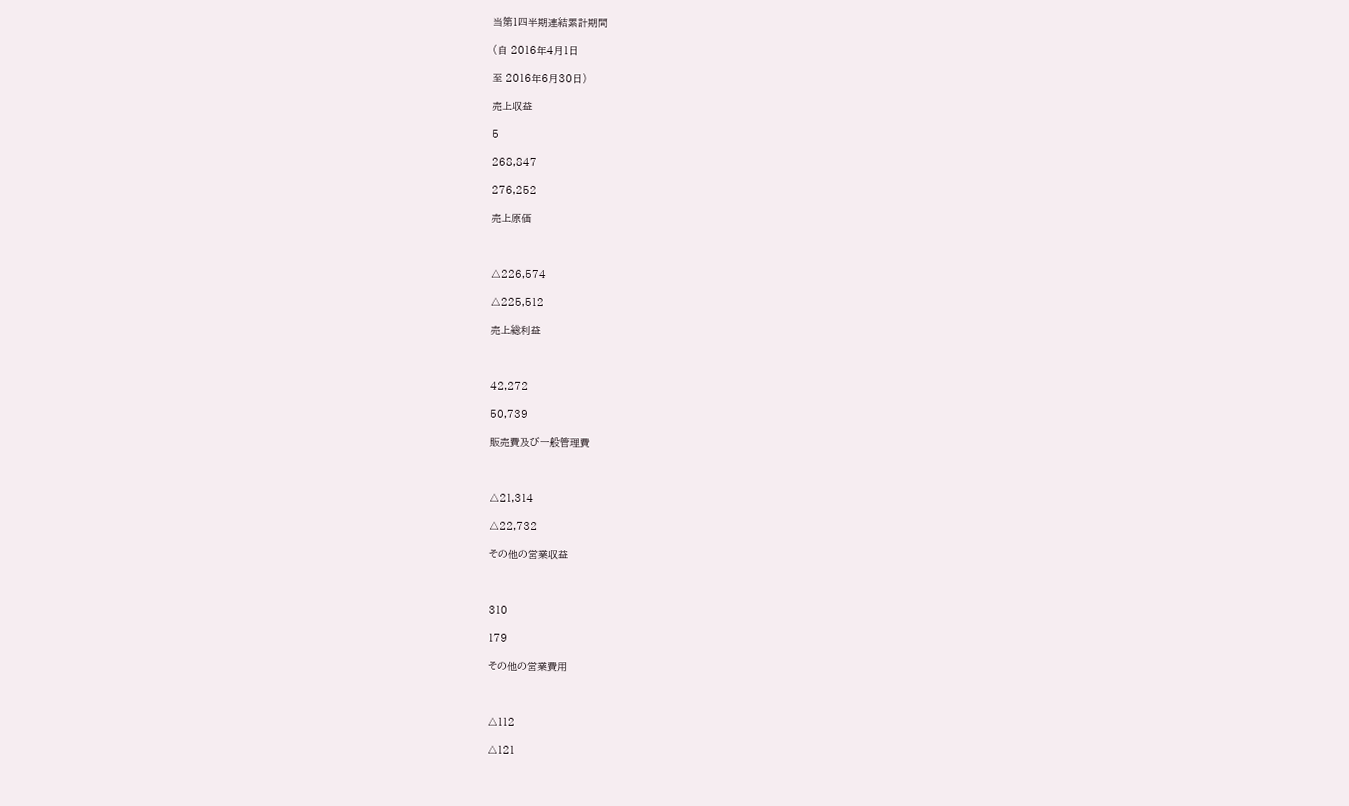当第1四半期連結累計期間

(自 2016年4月1日

至 2016年6月30日)

売上収益

5

268,847

276,252

売上原価



△226,574

△225,512

売上総利益



42,272

50,739

販売費及び一般管理費



△21,314

△22,732

その他の営業収益



310

179

その他の営業費用



△112

△121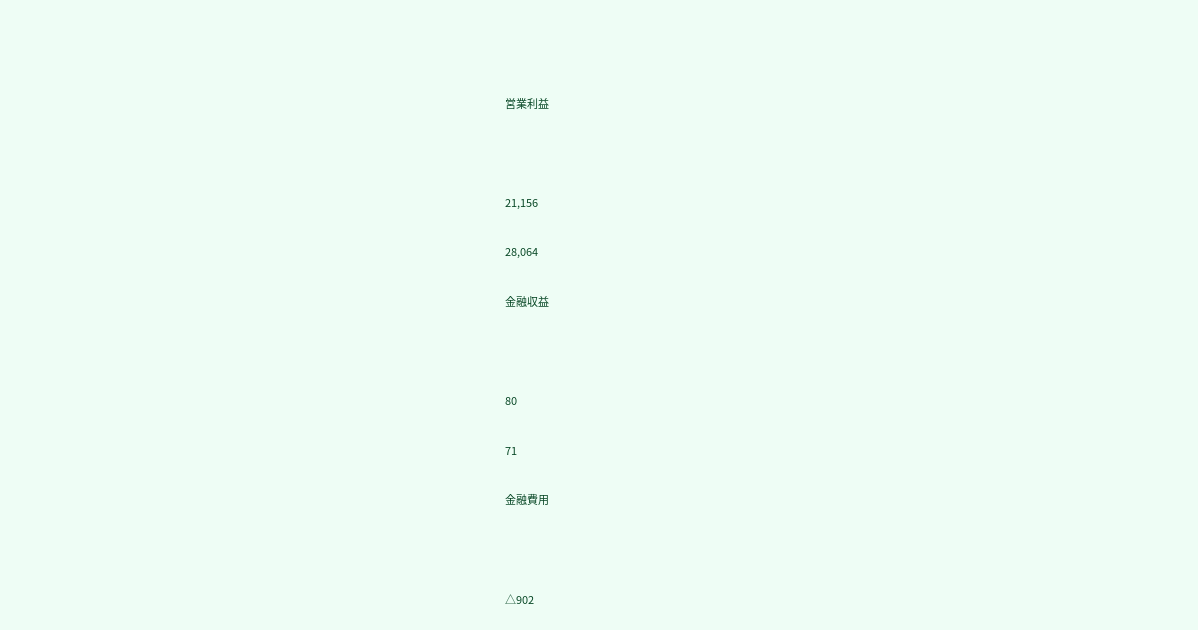営業利益



21,156

28,064

金融収益



80

71

金融費用



△902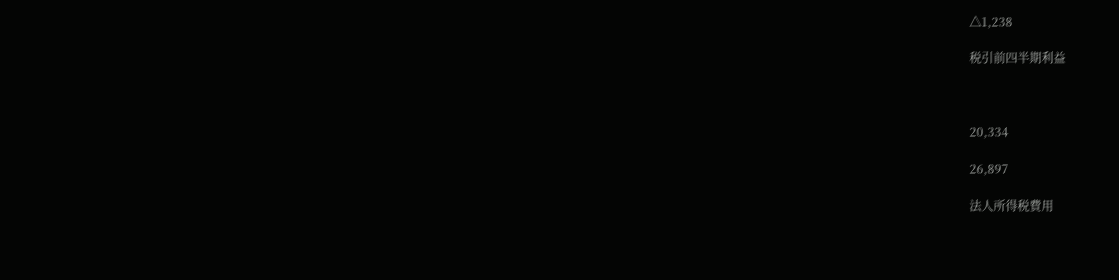△1,238

税引前四半期利益



20,334

26,897

法人所得税費用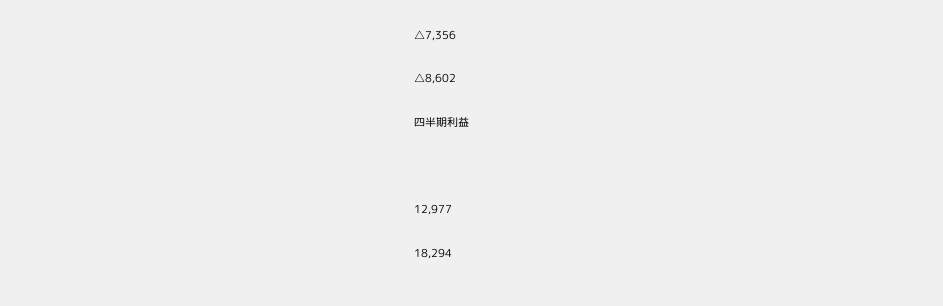△7,356

△8,602

四半期利益



12,977

18,294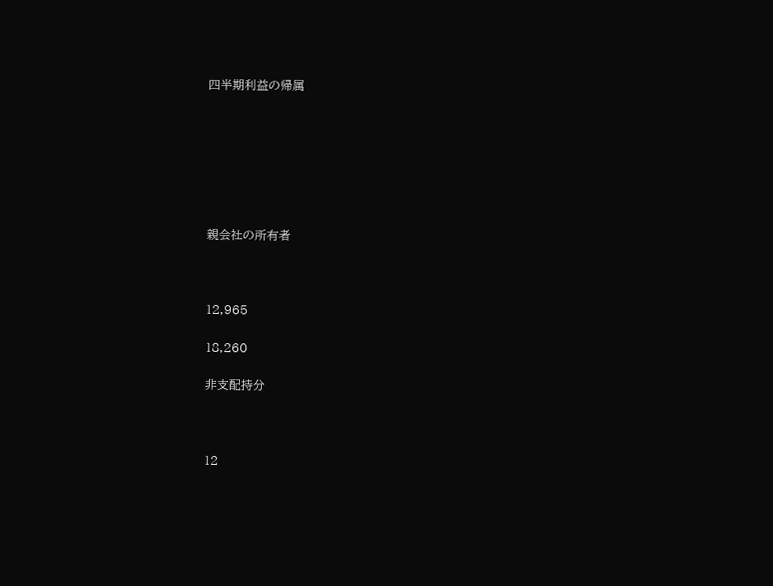四半期利益の帰属







親会社の所有者



12,965

18,260

非支配持分



12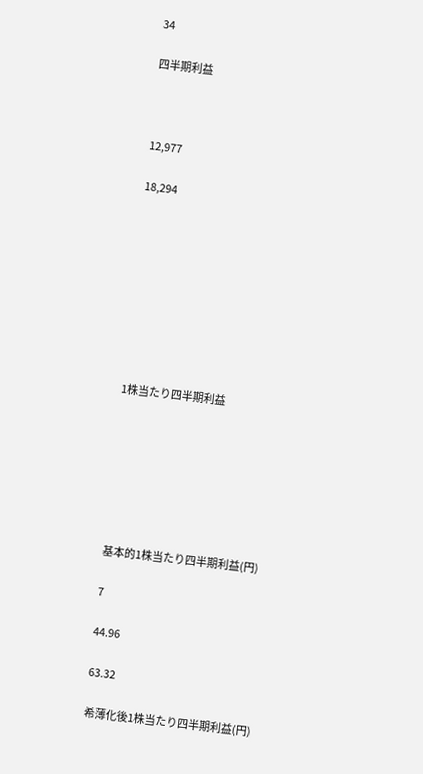34

四半期利益



12,977

18,294









1株当たり四半期利益







基本的1株当たり四半期利益(円)

7

44.96

63.32

希薄化後1株当たり四半期利益(円)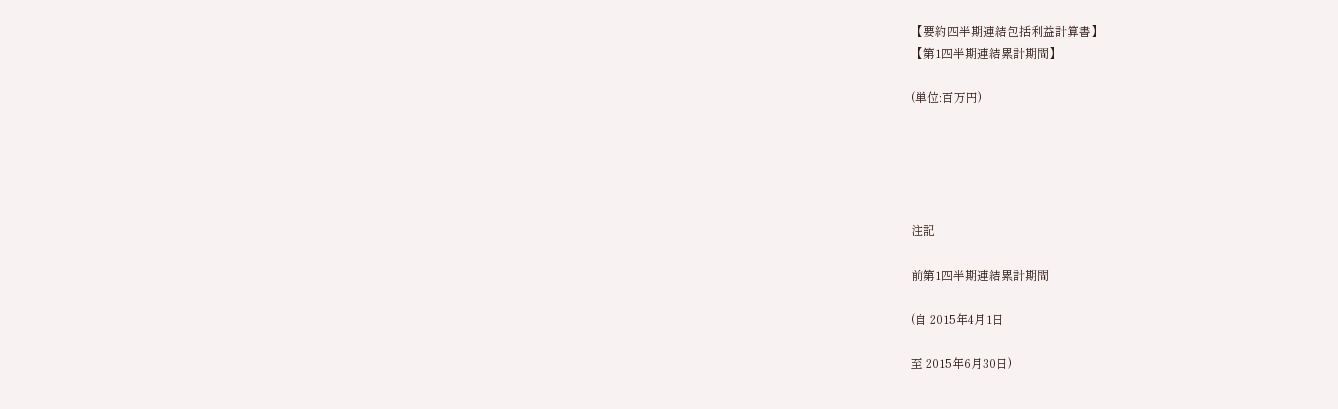【要約四半期連結包括利益計算書】
【第1四半期連結累計期間】

(単位:百万円)





注記

前第1四半期連結累計期間

(自 2015年4月1日

至 2015年6月30日)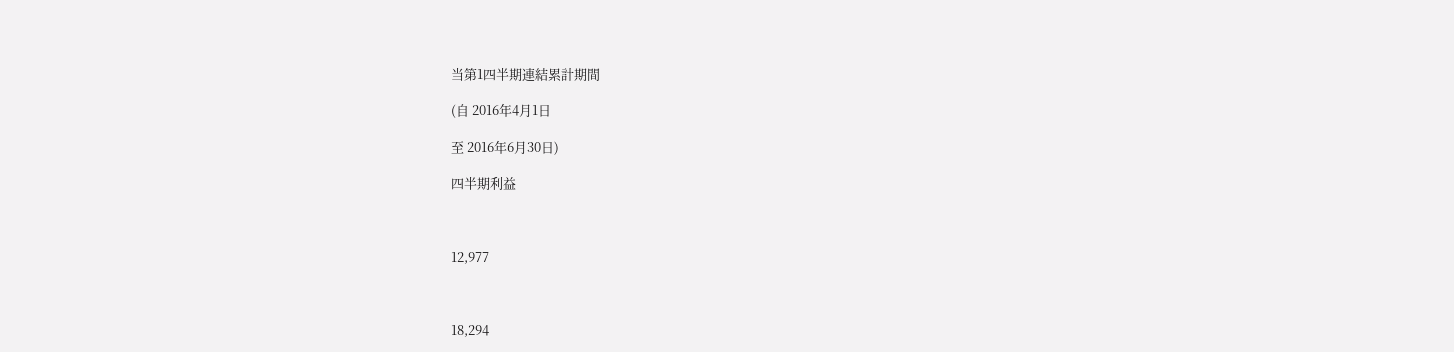当第1四半期連結累計期間

(自 2016年4月1日

至 2016年6月30日)

四半期利益



12,977



18,294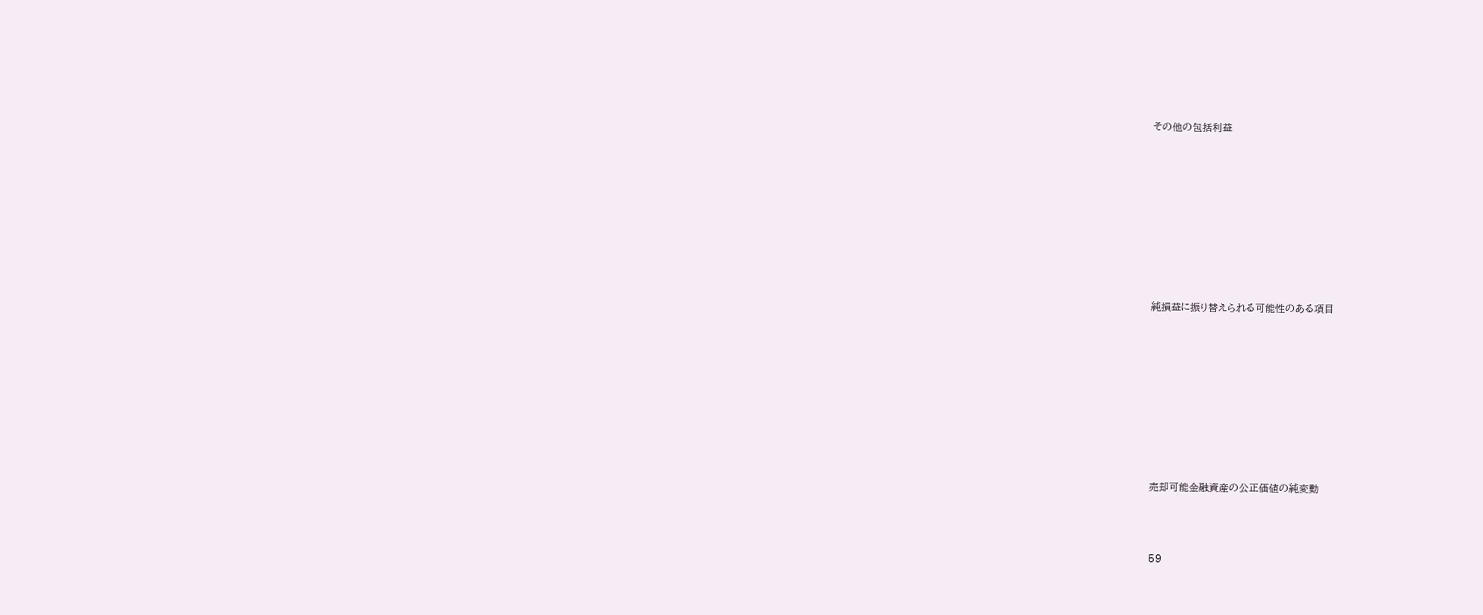その他の包括利益









純損益に振り替えられる可能性のある項目









売却可能金融資産の公正価値の純変動



59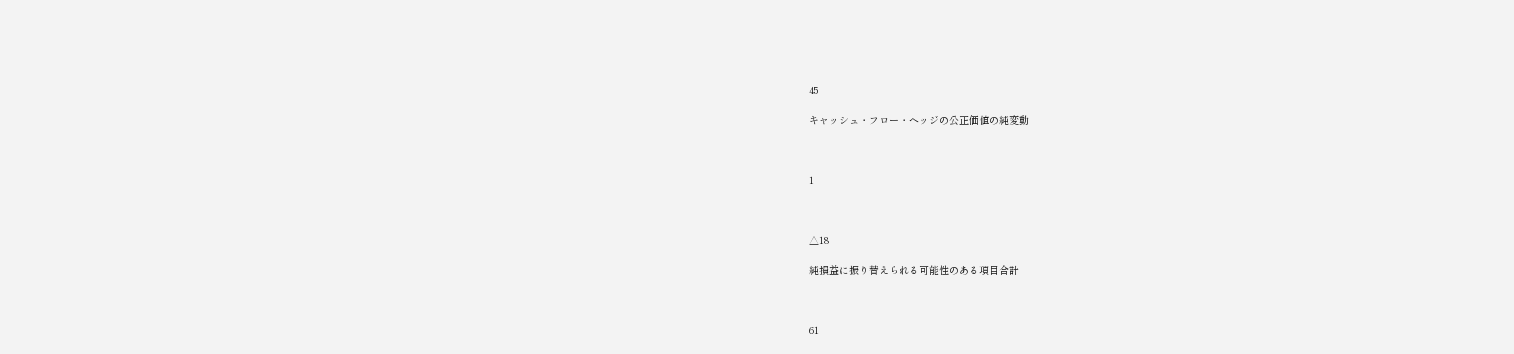45

キャッシュ・フロー・ヘッジの公正価値の純変動



1



△18

純損益に振り替えられる可能性のある項目合計



61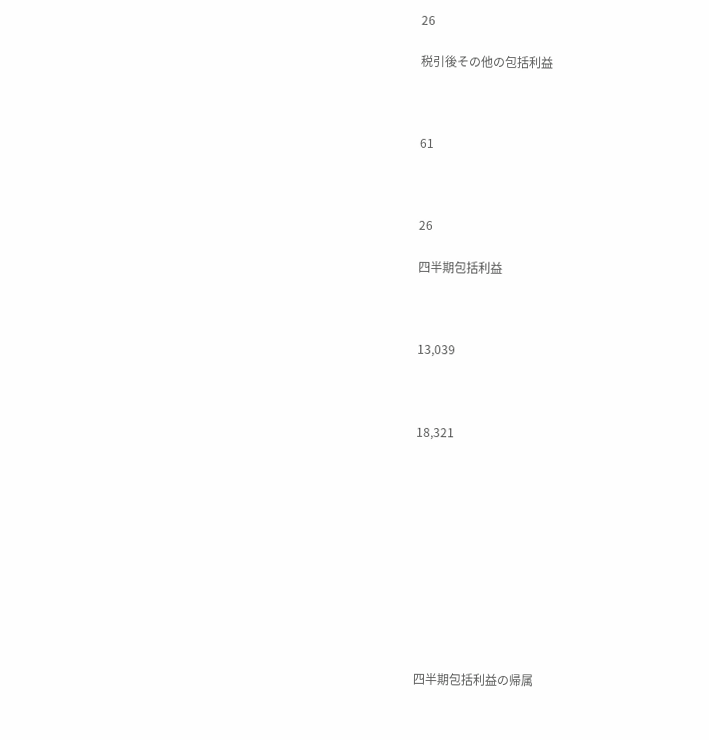26

税引後その他の包括利益



61



26

四半期包括利益



13,039



18,321











四半期包括利益の帰属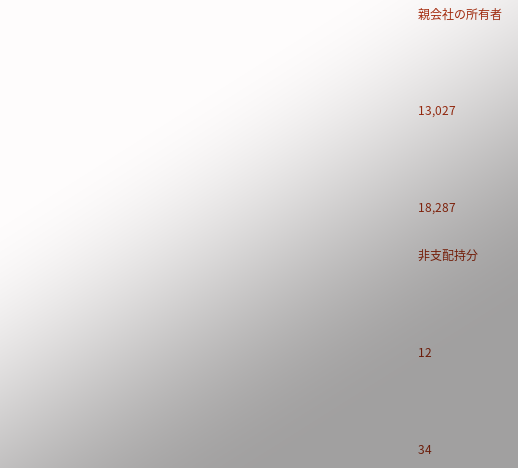親会社の所有者



13,027



18,287

非支配持分



12



34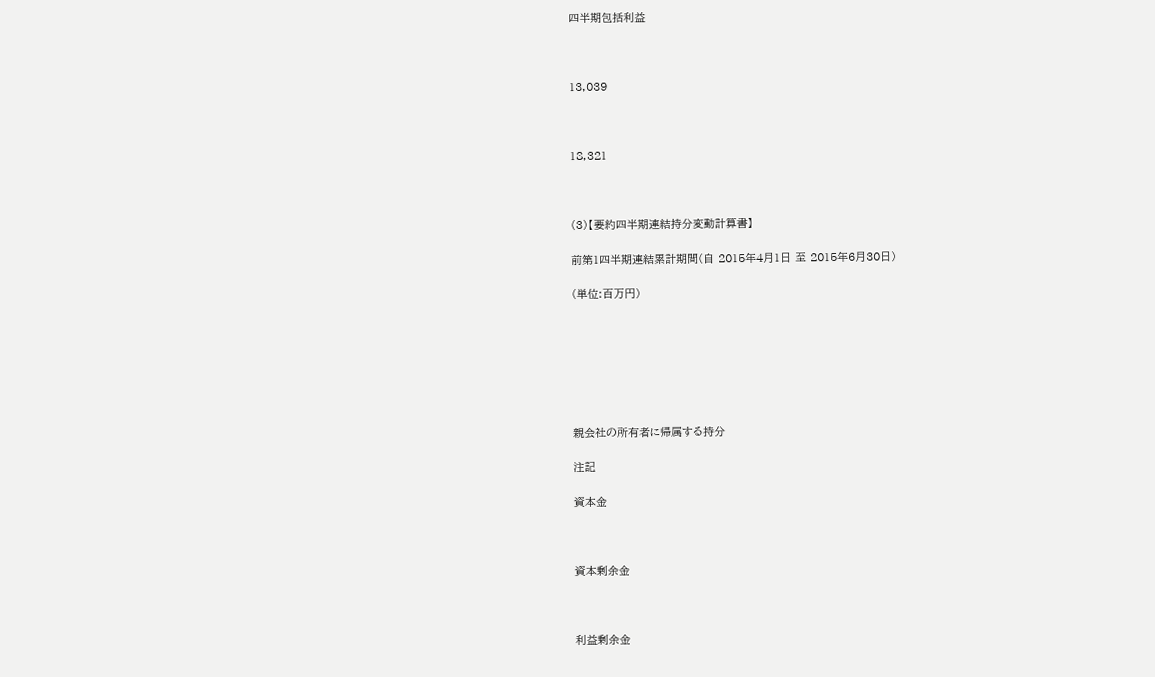四半期包括利益



13,039



18,321



(3)【要約四半期連結持分変動計算書】

前第1四半期連結累計期間(自 2015年4月1日 至 2015年6月30日)

(単位:百万円)







親会社の所有者に帰属する持分

注記

資本金



資本剰余金



利益剰余金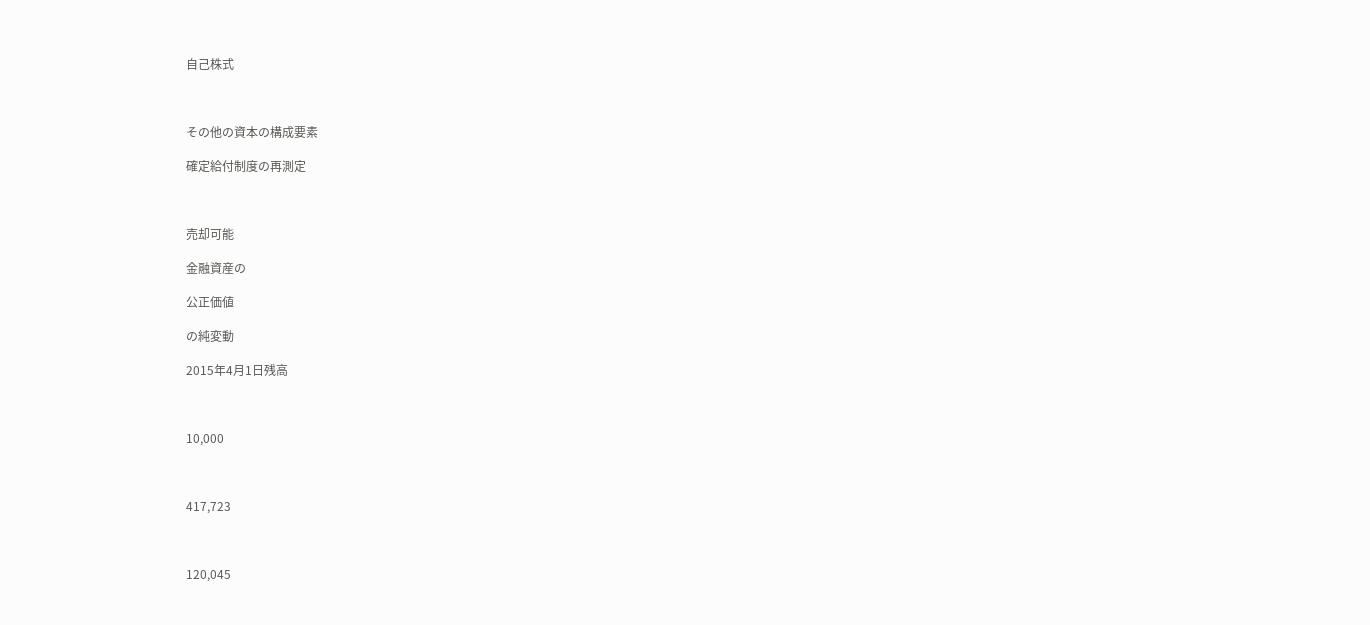自己株式



その他の資本の構成要素

確定給付制度の再測定



売却可能

金融資産の

公正価値

の純変動

2015年4月1日残高



10,000



417,723



120,045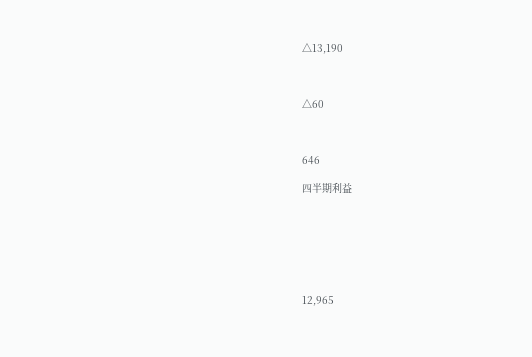△13,190



△60



646

四半期利益







12,965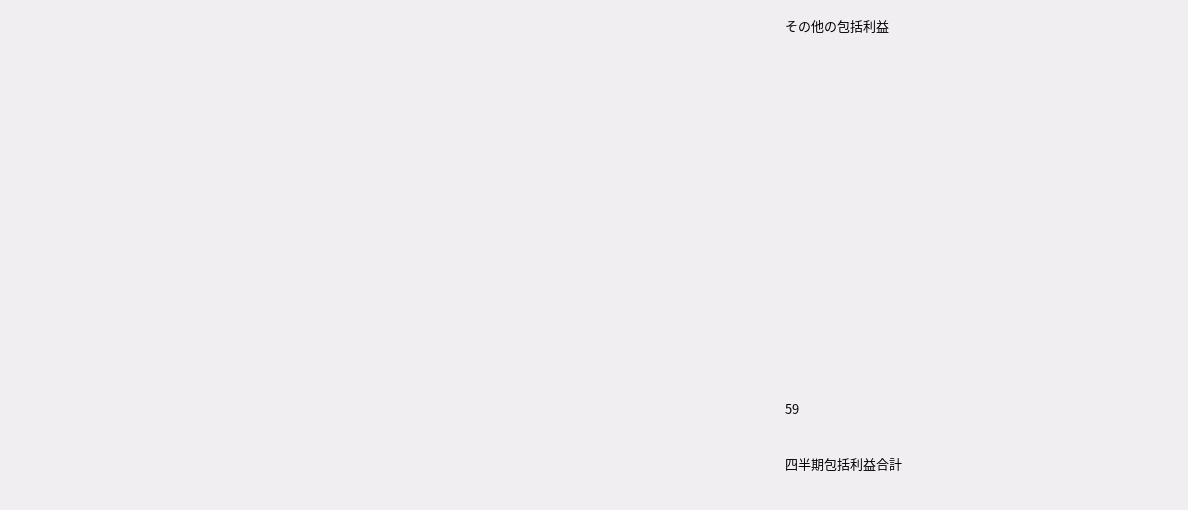その他の包括利益













59

四半期包括利益合計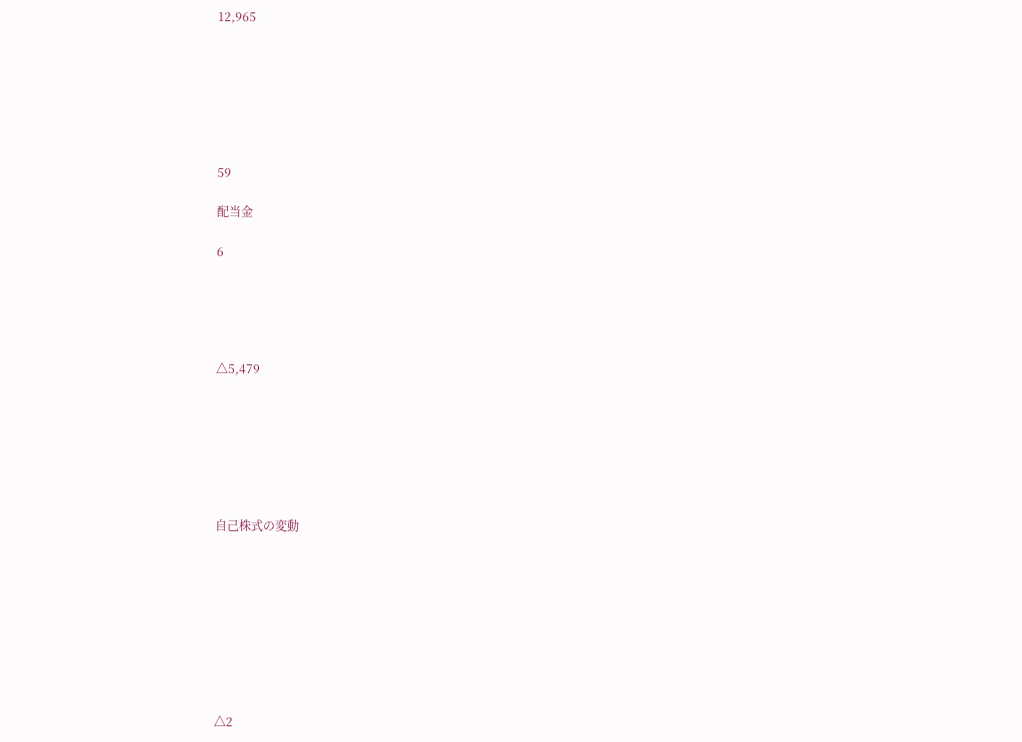12,965







59

配当金

6





△5,479







自己株式の変動









△2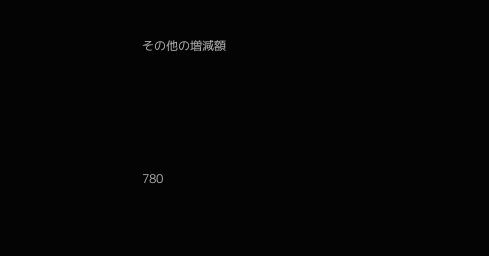その他の増減額





780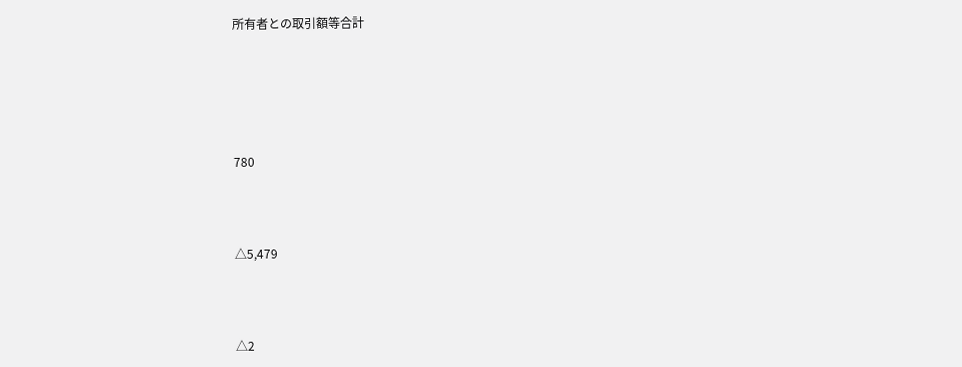所有者との取引額等合計





780



△5,479



△2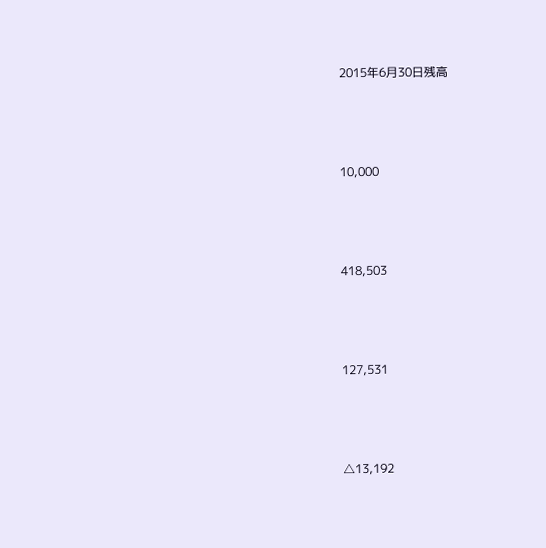2015年6月30日残高



10,000



418,503



127,531



△13,192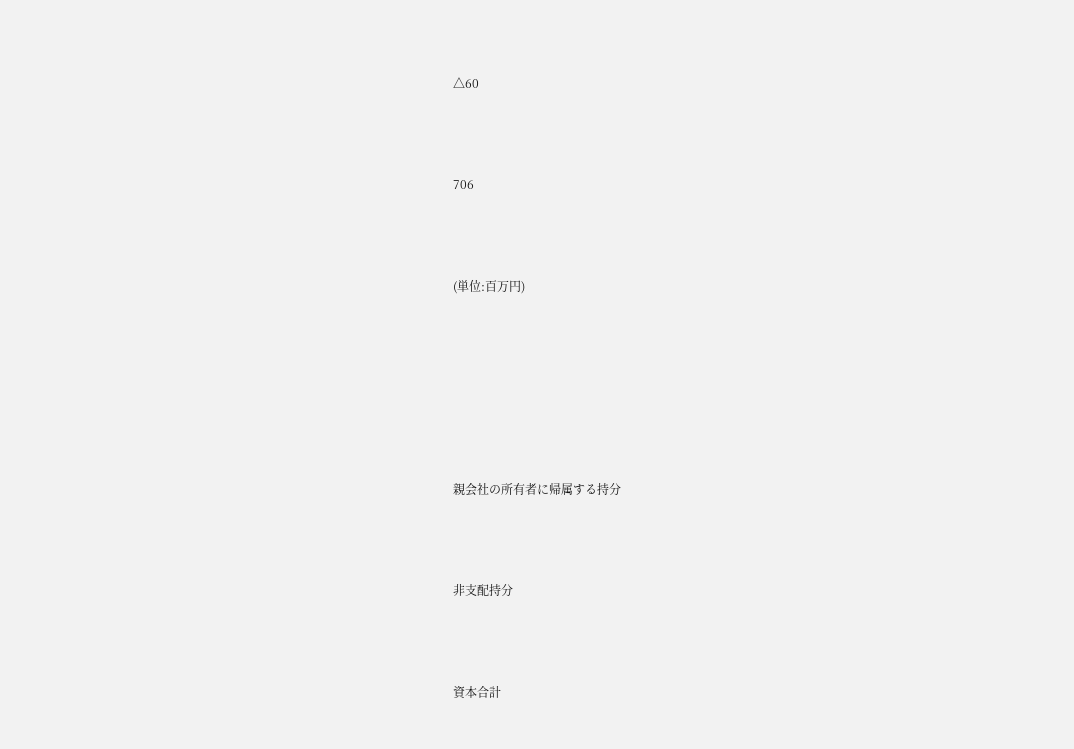△60



706



(単位:百万円)







親会社の所有者に帰属する持分



非支配持分



資本合計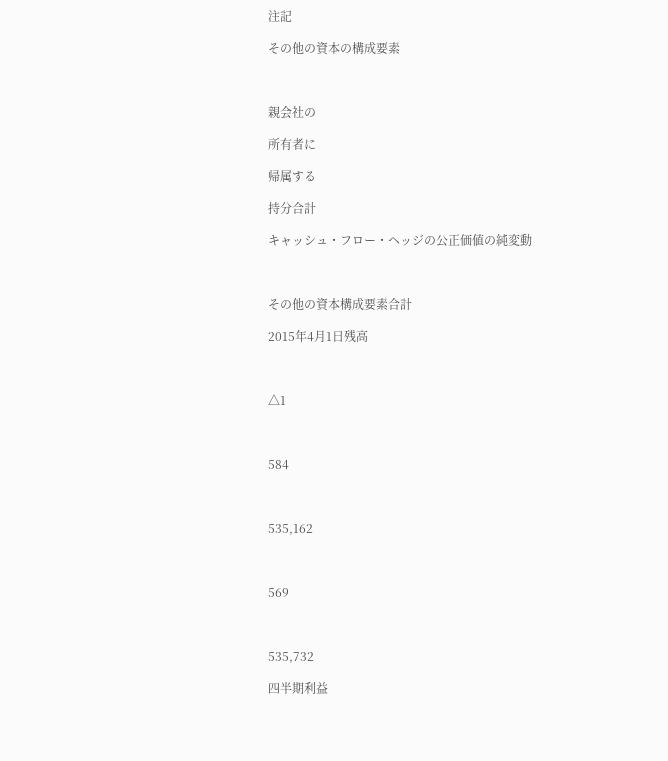注記

その他の資本の構成要素



親会社の

所有者に

帰属する

持分合計

キャッシュ・フロー・ヘッジの公正価値の純変動



その他の資本構成要素合計

2015年4月1日残高



△1



584



535,162



569



535,732

四半期利益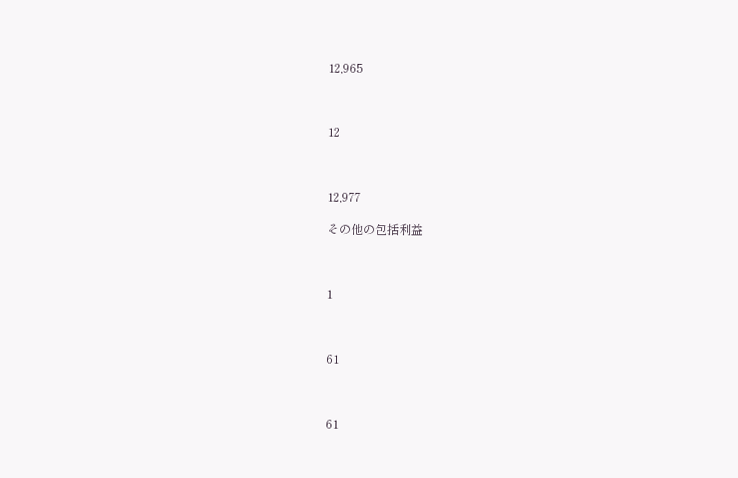12,965



12



12,977

その他の包括利益



1



61



61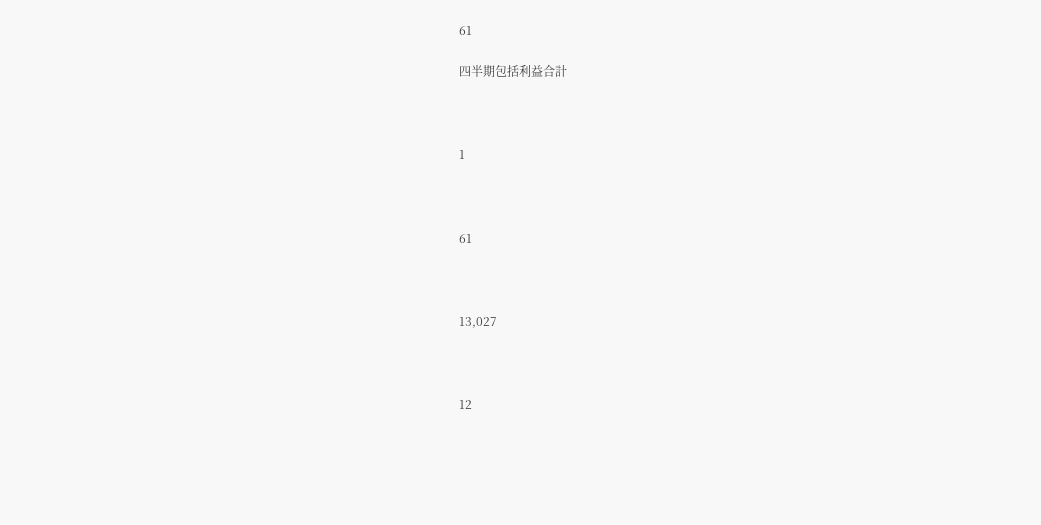61

四半期包括利益合計



1



61



13,027



12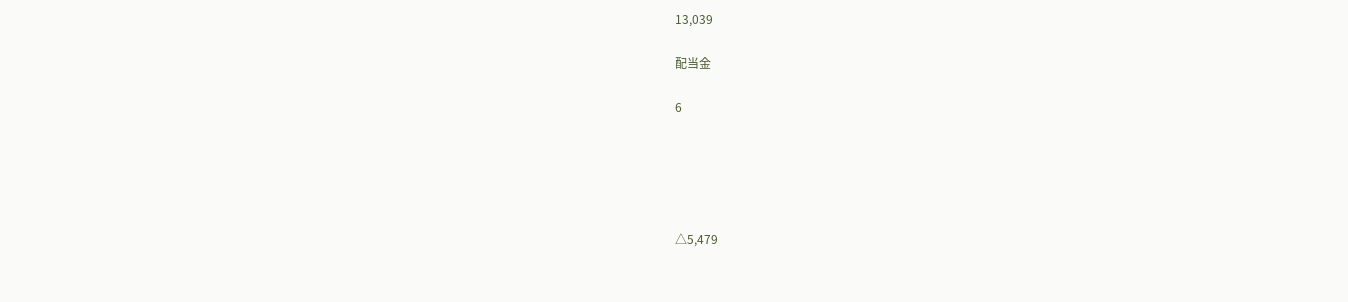13,039

配当金

6





△5,479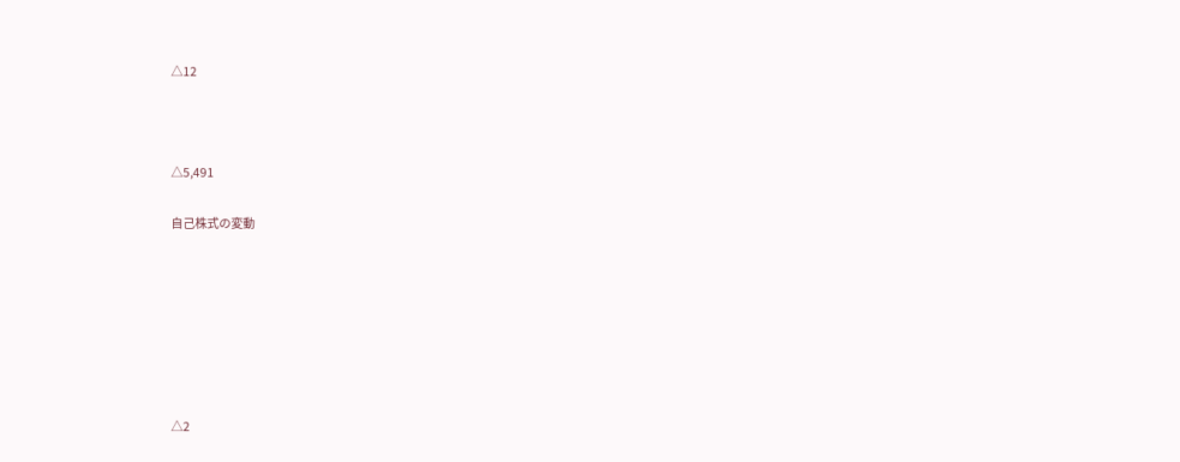△12



△5,491

自己株式の変動







△2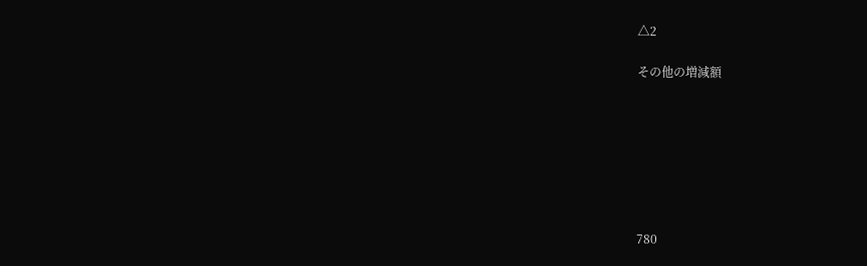△2

その他の増減額







780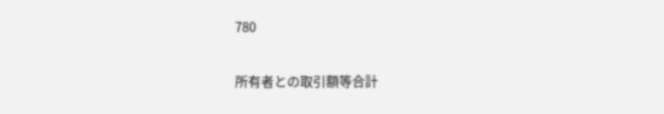780

所有者との取引額等合計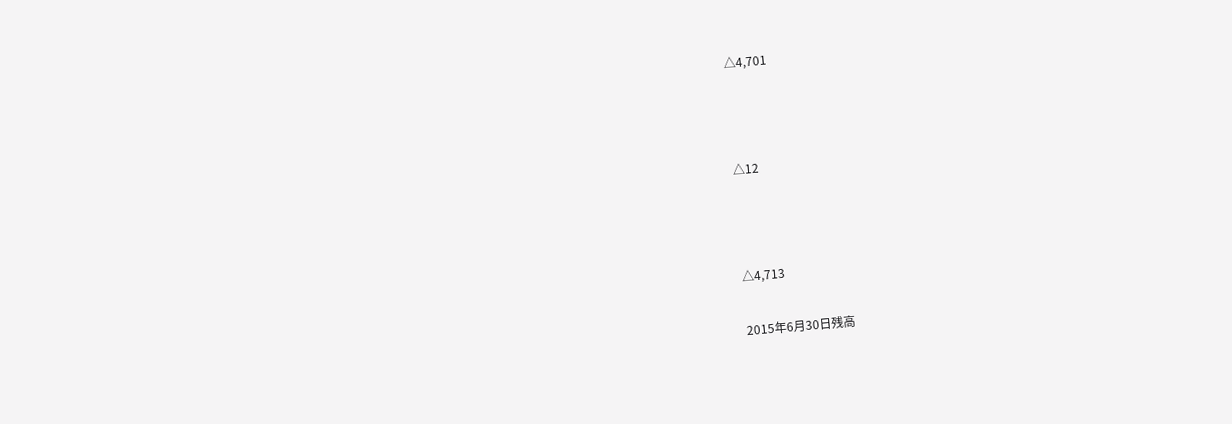△4,701



△12



△4,713

2015年6月30日残高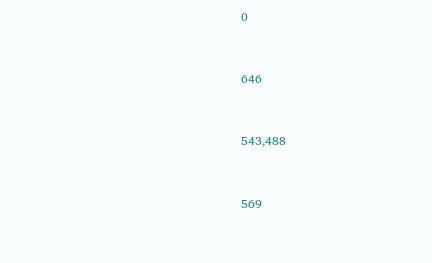0



646



543,488



569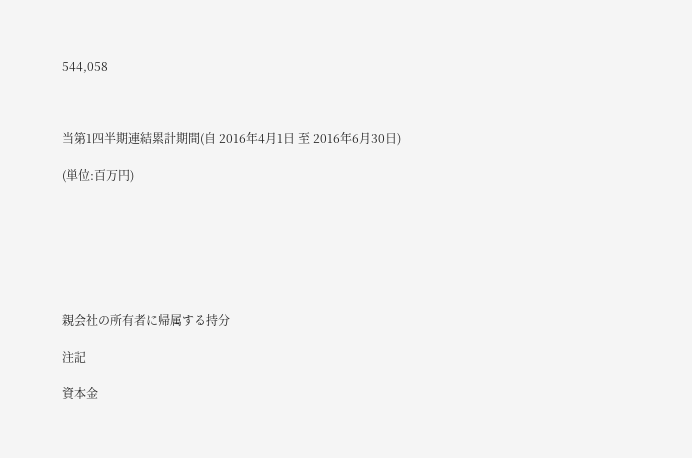544,058



当第1四半期連結累計期間(自 2016年4月1日 至 2016年6月30日)

(単位:百万円)







親会社の所有者に帰属する持分

注記

資本金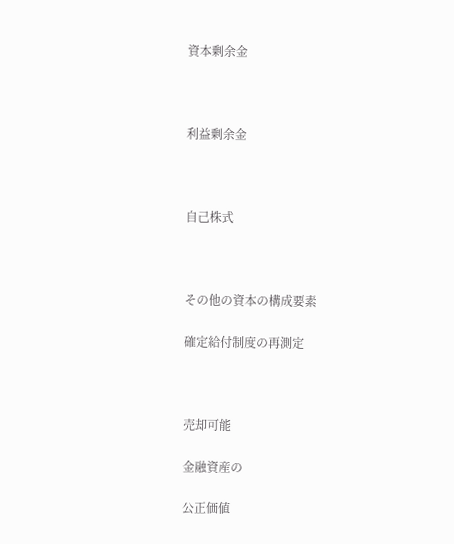資本剰余金



利益剰余金



自己株式



その他の資本の構成要素

確定給付制度の再測定



売却可能

金融資産の

公正価値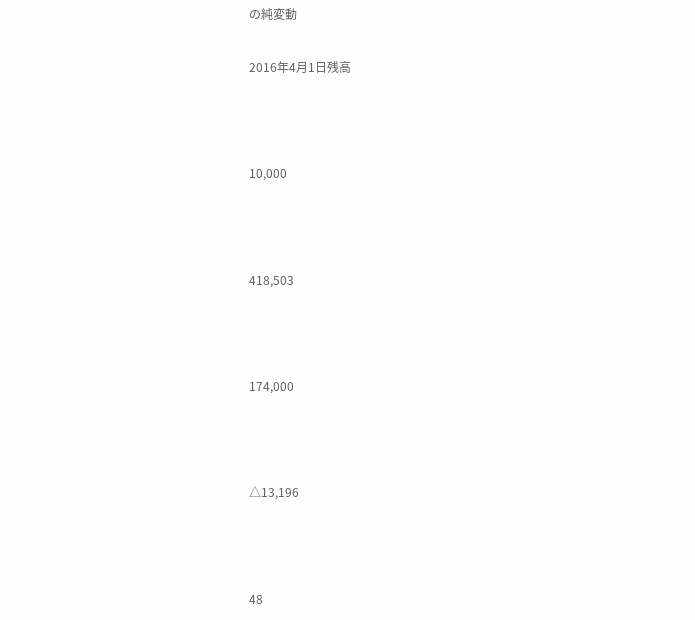の純変動

2016年4月1日残高



10,000



418,503



174,000



△13,196



48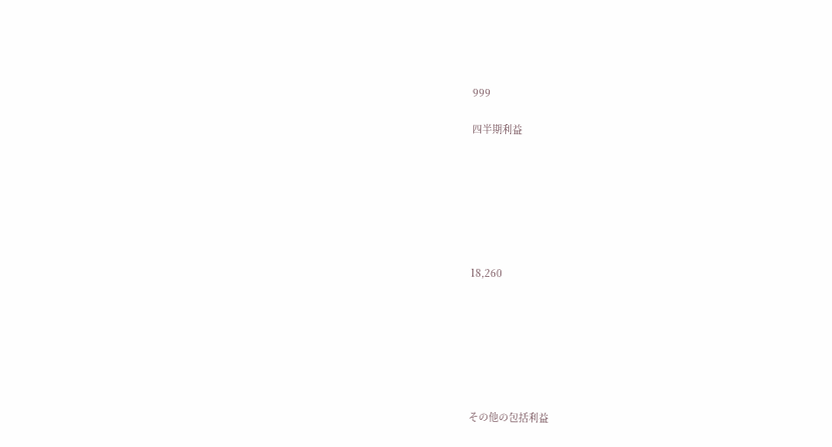999

四半期利益







18,260







その他の包括利益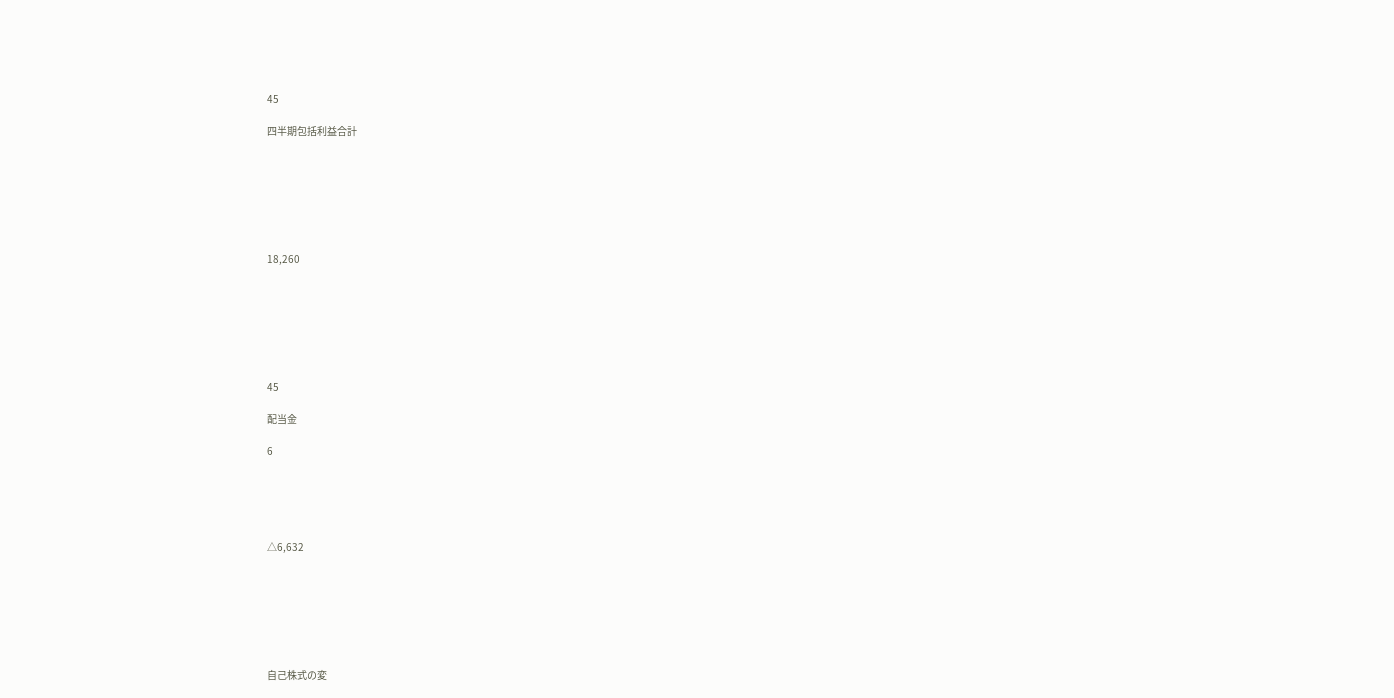45

四半期包括利益合計







18,260







45

配当金

6





△6,632







自己株式の変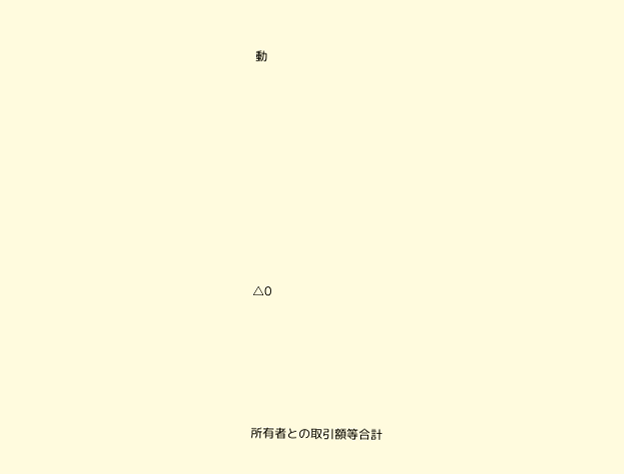動









△0





所有者との取引額等合計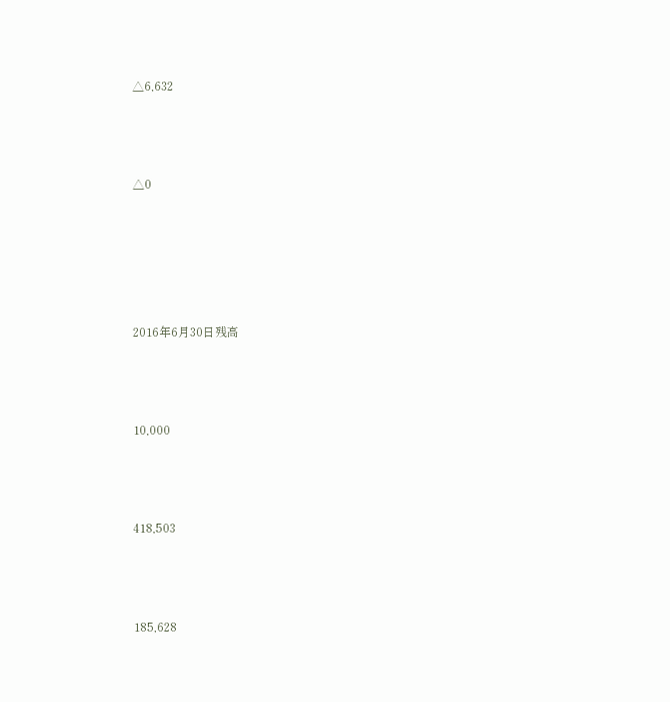△6,632



△0





2016年6月30日残高



10,000



418,503



185,628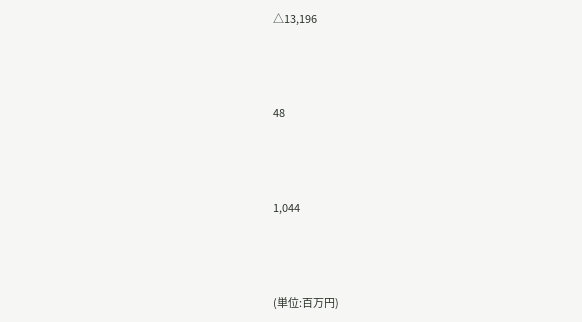△13,196



48



1,044



(単位:百万円)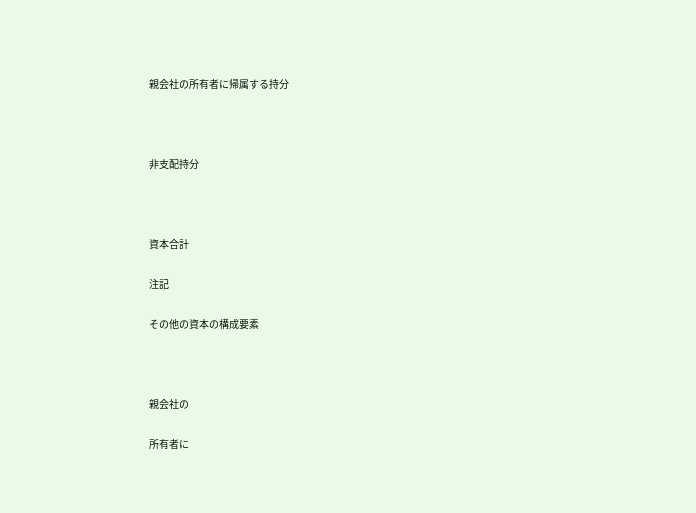親会社の所有者に帰属する持分



非支配持分



資本合計

注記

その他の資本の構成要素



親会社の

所有者に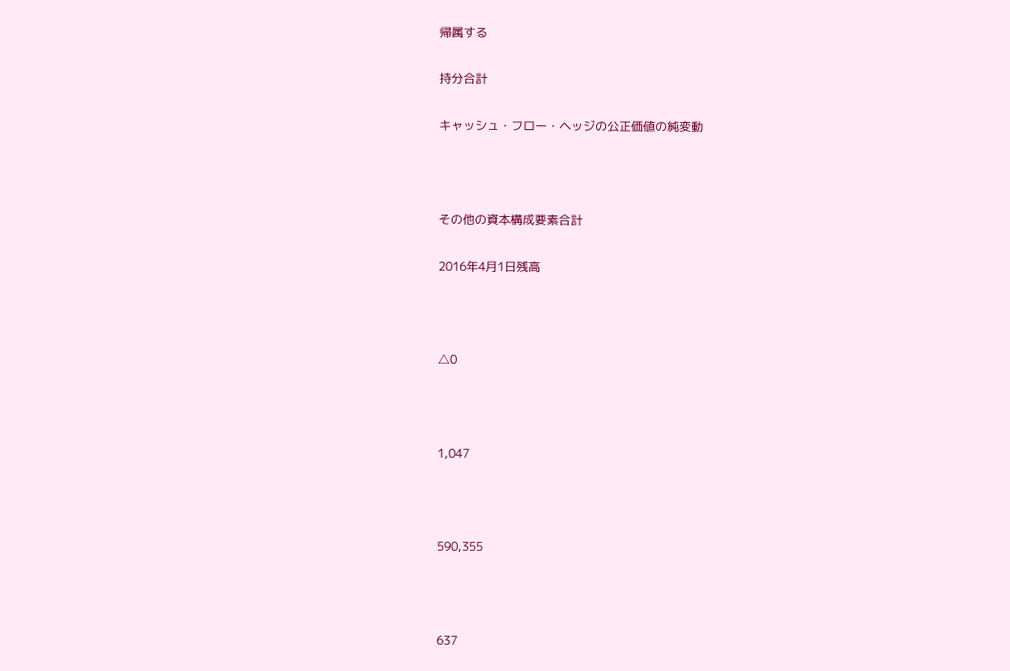帰属する

持分合計

キャッシュ・フロー・ヘッジの公正価値の純変動



その他の資本構成要素合計

2016年4月1日残高



△0



1,047



590,355



637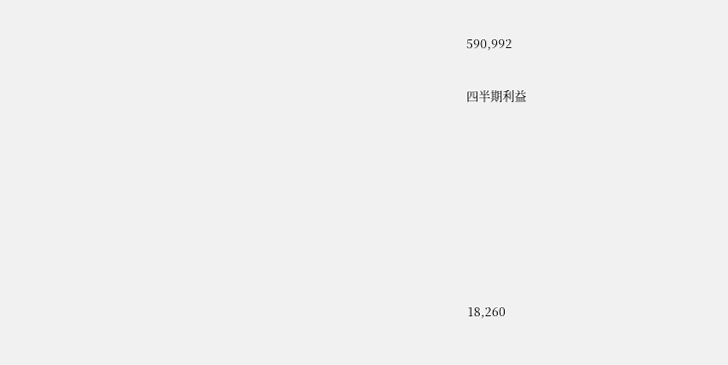590,992

四半期利益







18,260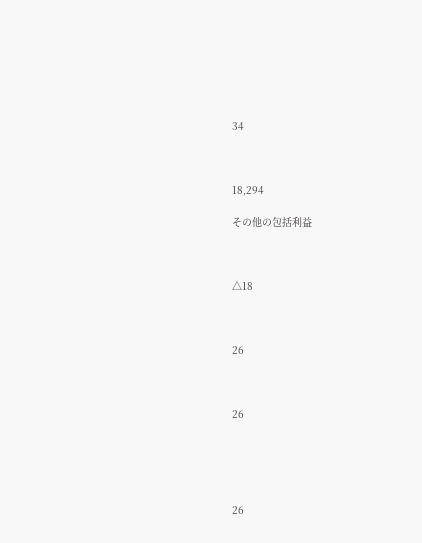34



18,294

その他の包括利益



△18



26



26





26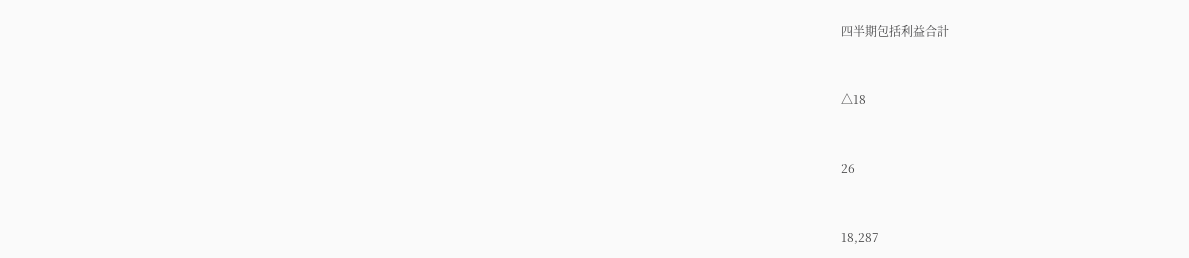四半期包括利益合計



△18



26



18,287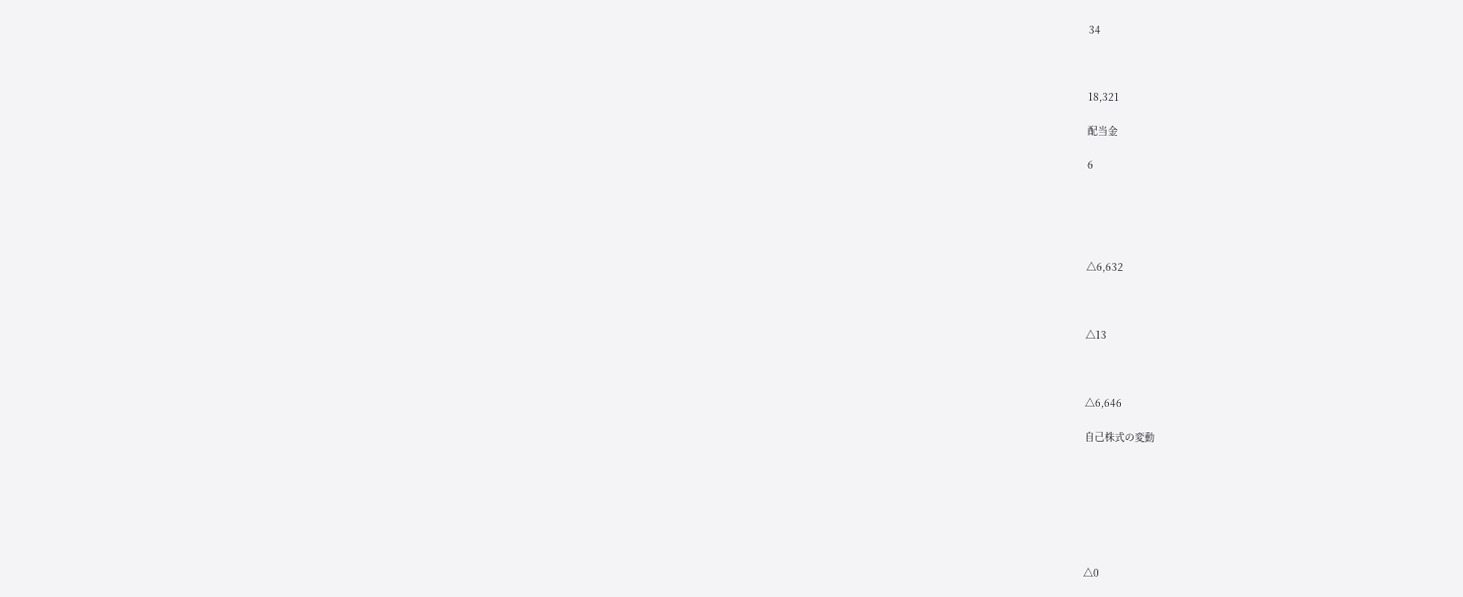34



18,321

配当金

6





△6,632



△13



△6,646

自己株式の変動







△0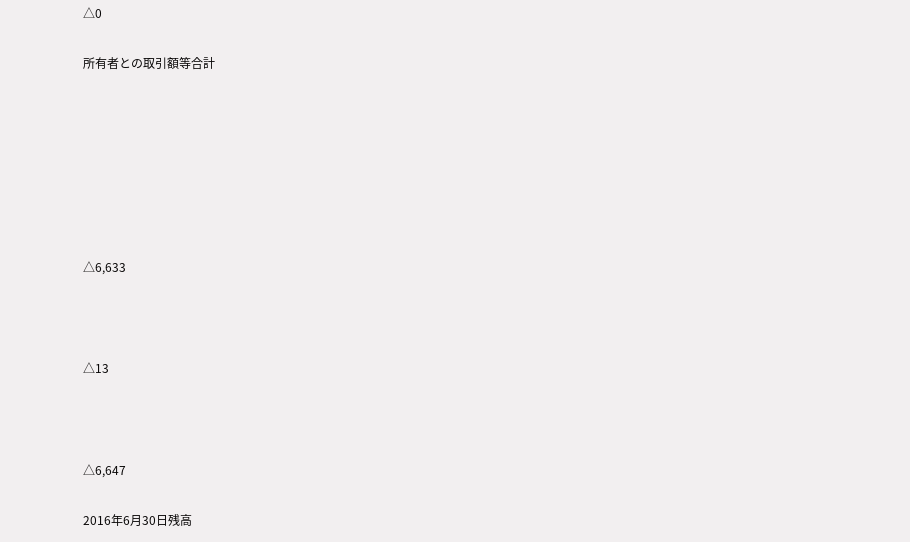△0

所有者との取引額等合計







△6,633



△13



△6,647

2016年6月30日残高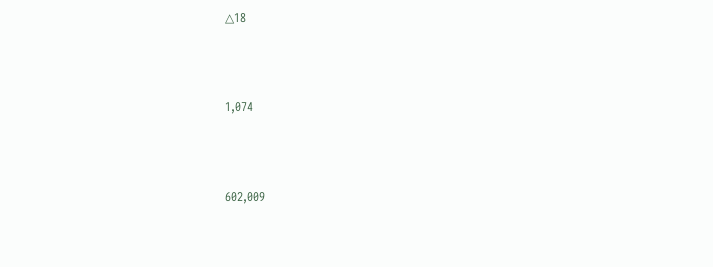△18



1,074



602,009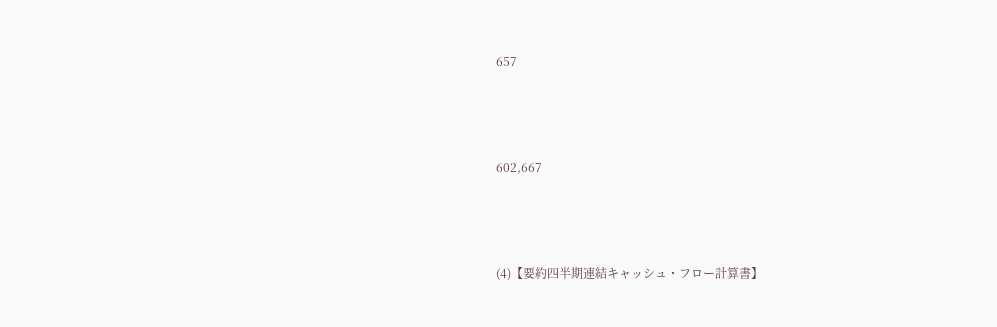657



602,667



(4)【要約四半期連結キャッシュ・フロー計算書】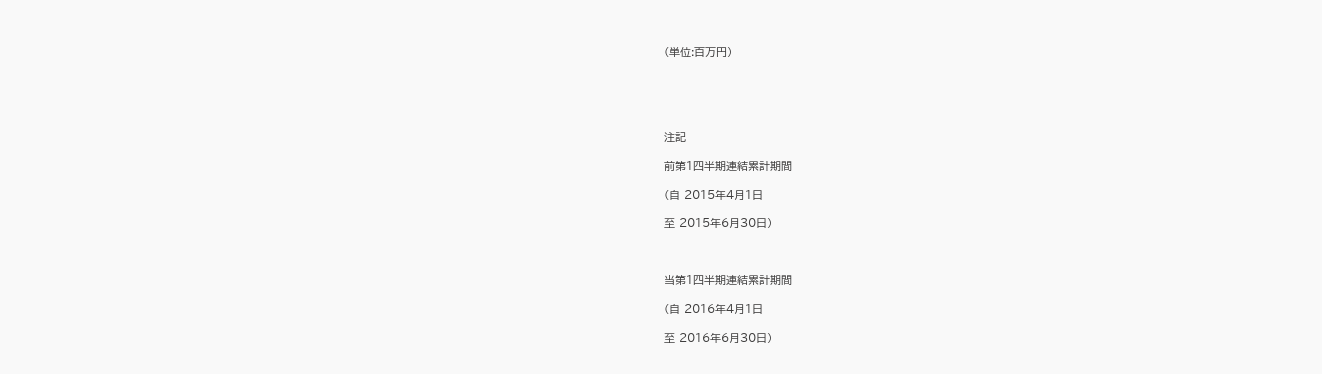(単位:百万円)





注記

前第1四半期連結累計期間

(自 2015年4月1日

至 2015年6月30日)



当第1四半期連結累計期間

(自 2016年4月1日

至 2016年6月30日)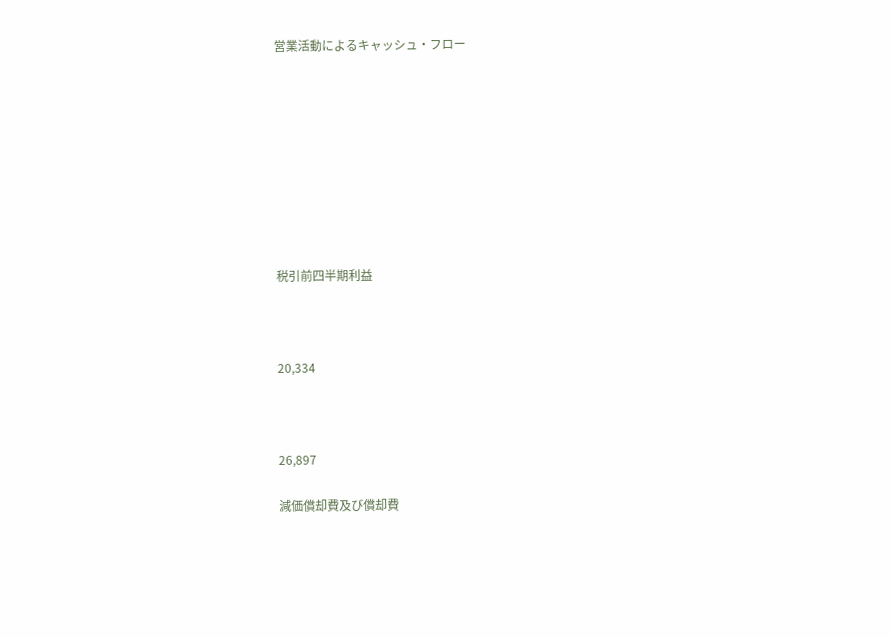営業活動によるキャッシュ・フロー









税引前四半期利益



20,334



26,897

減価償却費及び償却費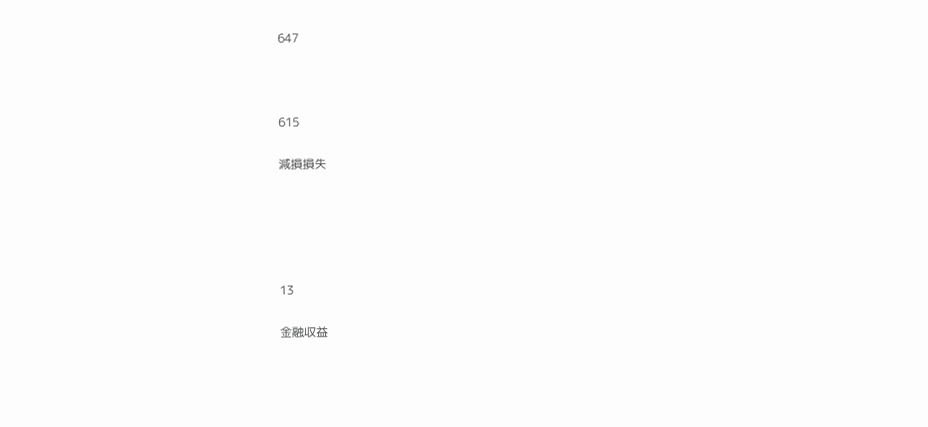647



615

減損損失





13

金融収益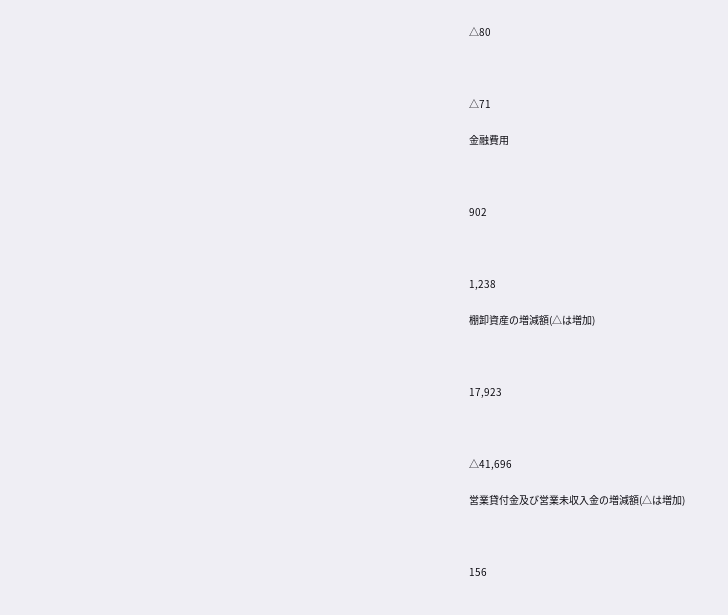△80



△71

金融費用



902



1,238

棚卸資産の増減額(△は増加)



17,923



△41,696

営業貸付金及び営業未収入金の増減額(△は増加)



156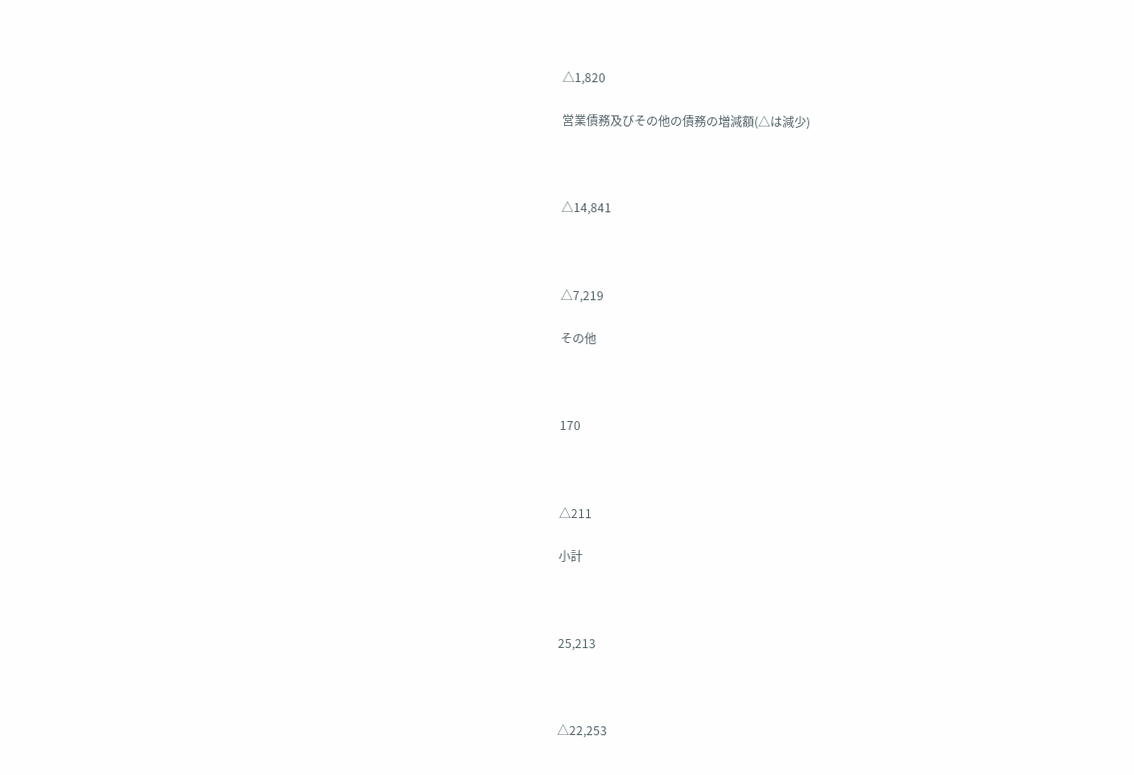△1,820

営業債務及びその他の債務の増減額(△は減少)



△14,841



△7,219

その他



170



△211

小計



25,213



△22,253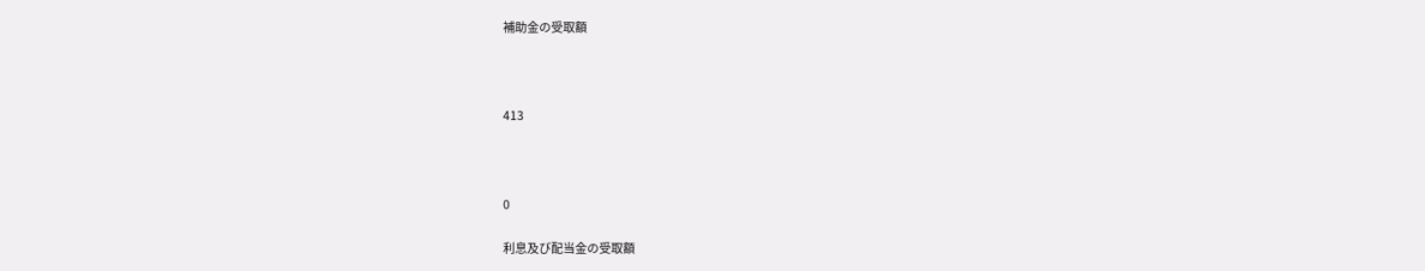補助金の受取額



413



0

利息及び配当金の受取額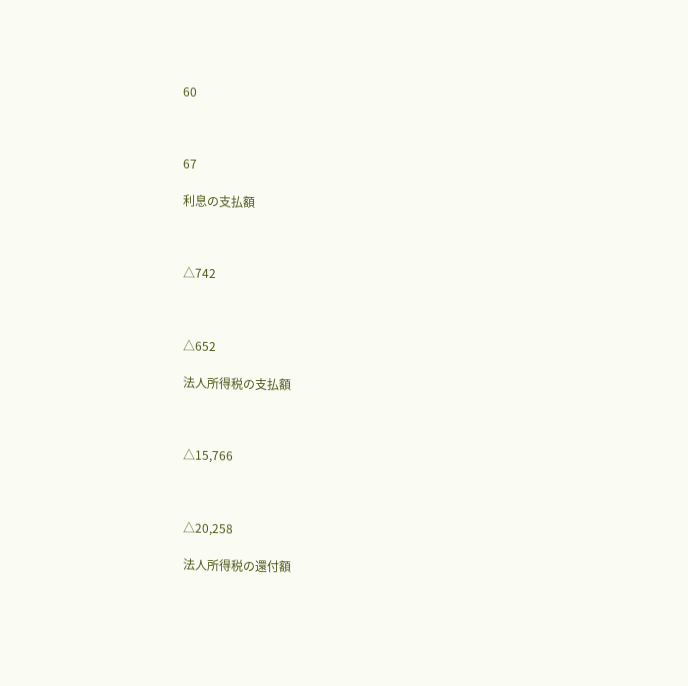60



67

利息の支払額



△742



△652

法人所得税の支払額



△15,766



△20,258

法人所得税の還付額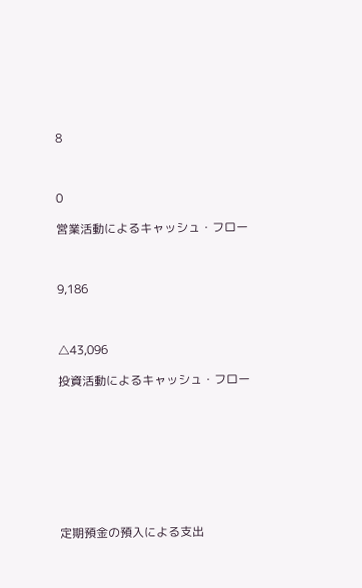8



0

営業活動によるキャッシュ・フロー



9,186



△43,096

投資活動によるキャッシュ・フロー









定期預金の預入による支出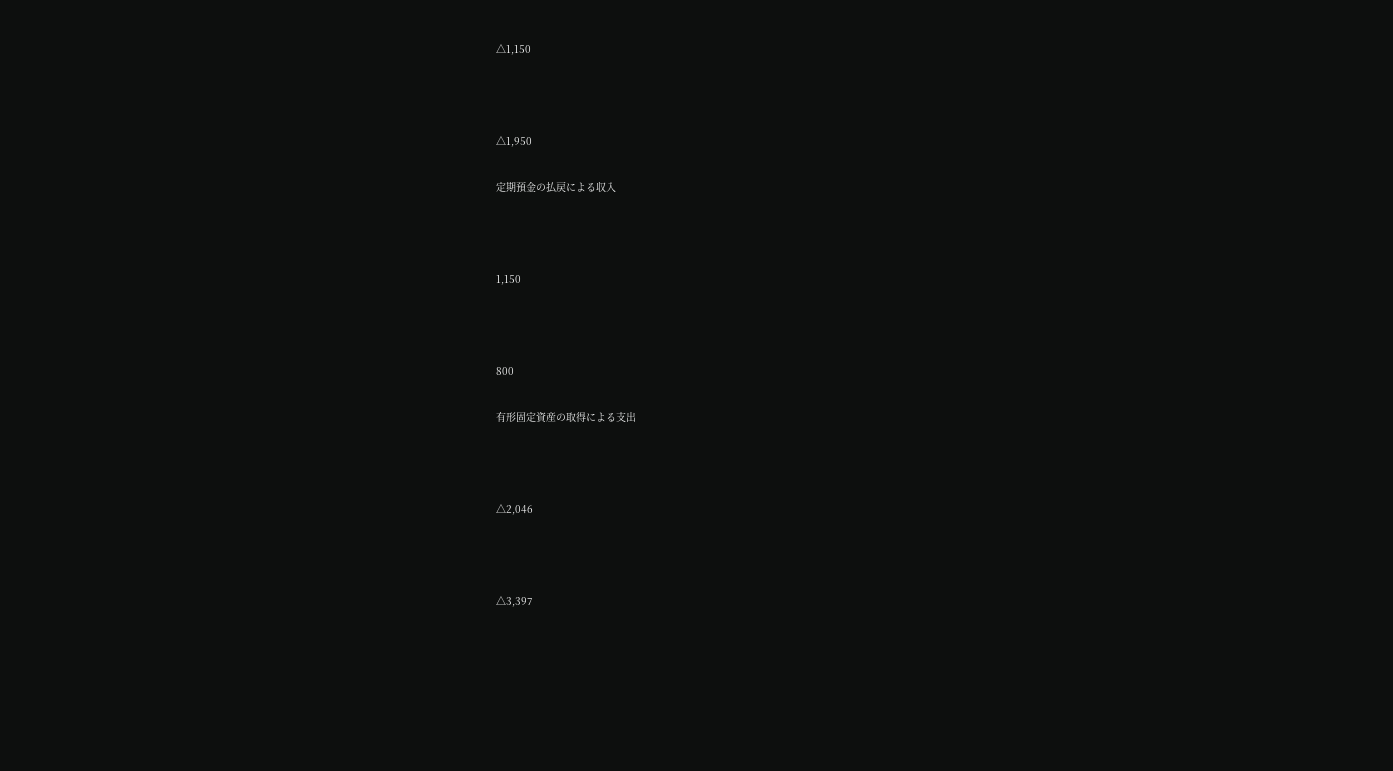△1,150



△1,950

定期預金の払戻による収入



1,150



800

有形固定資産の取得による支出



△2,046



△3,397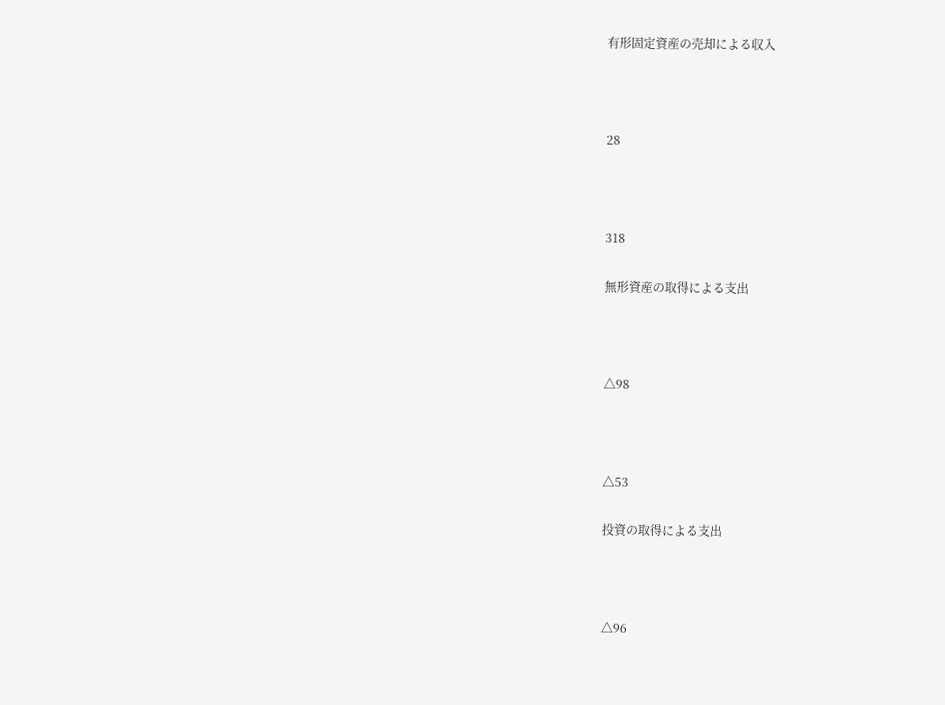有形固定資産の売却による収入



28



318

無形資産の取得による支出



△98



△53

投資の取得による支出



△96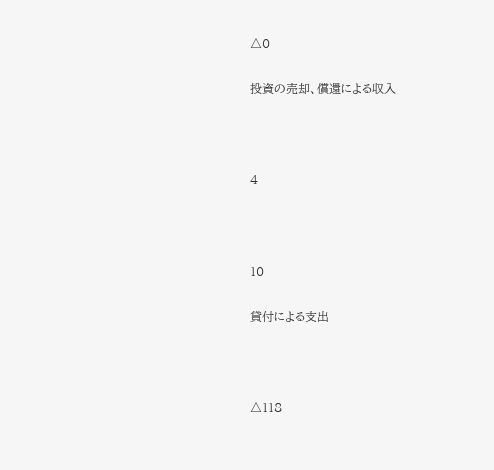△0

投資の売却、償還による収入



4



10

貸付による支出



△118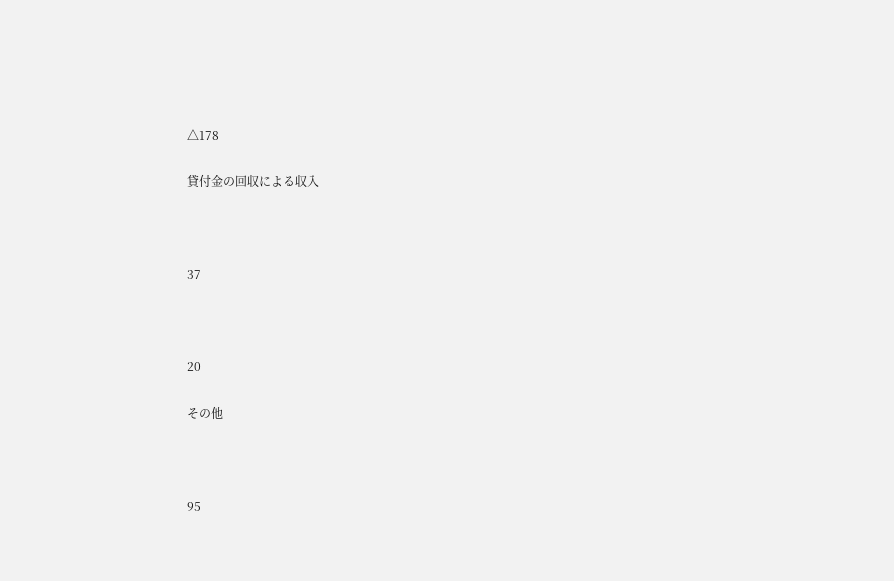△178

貸付金の回収による収入



37



20

その他



95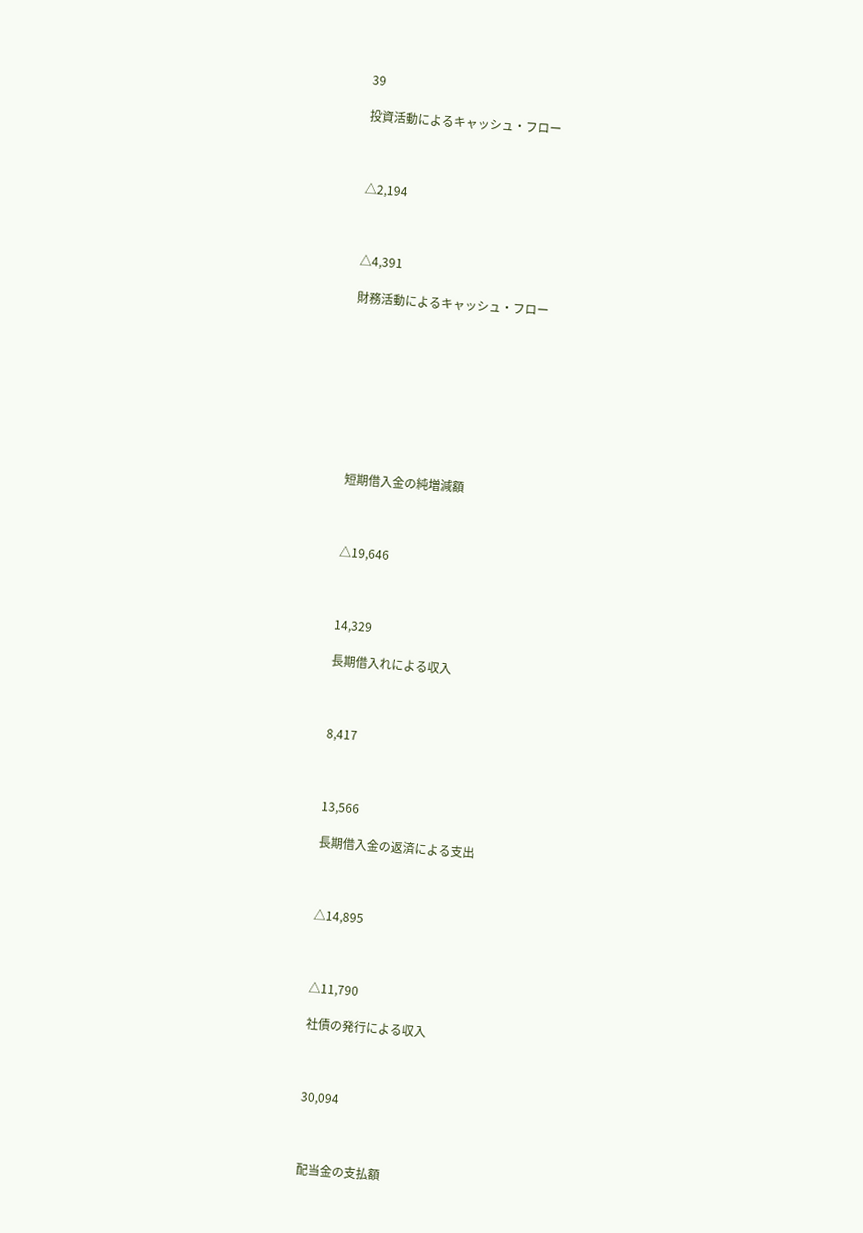39

投資活動によるキャッシュ・フロー



△2,194



△4,391

財務活動によるキャッシュ・フロー









短期借入金の純増減額



△19,646



14,329

長期借入れによる収入



8,417



13,566

長期借入金の返済による支出



△14,895



△11,790

社債の発行による収入



30,094



配当金の支払額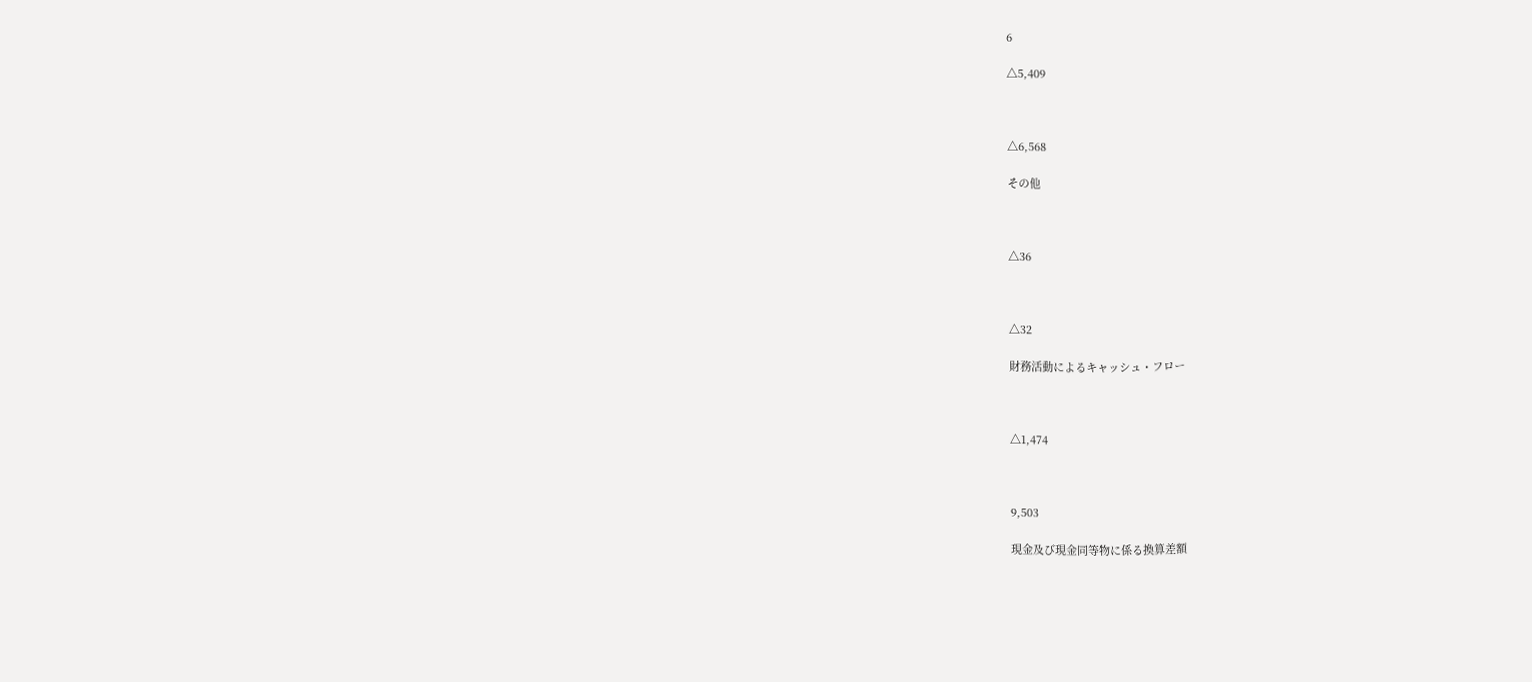6

△5,409



△6,568

その他



△36



△32

財務活動によるキャッシュ・フロー



△1,474



9,503

現金及び現金同等物に係る換算差額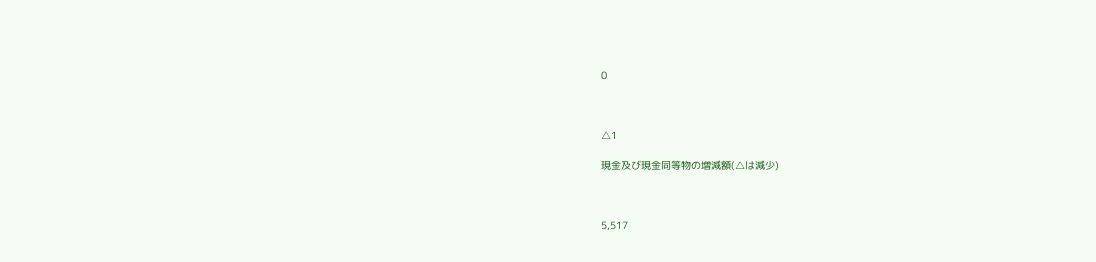0



△1

現金及び現金同等物の増減額(△は減少)



5,517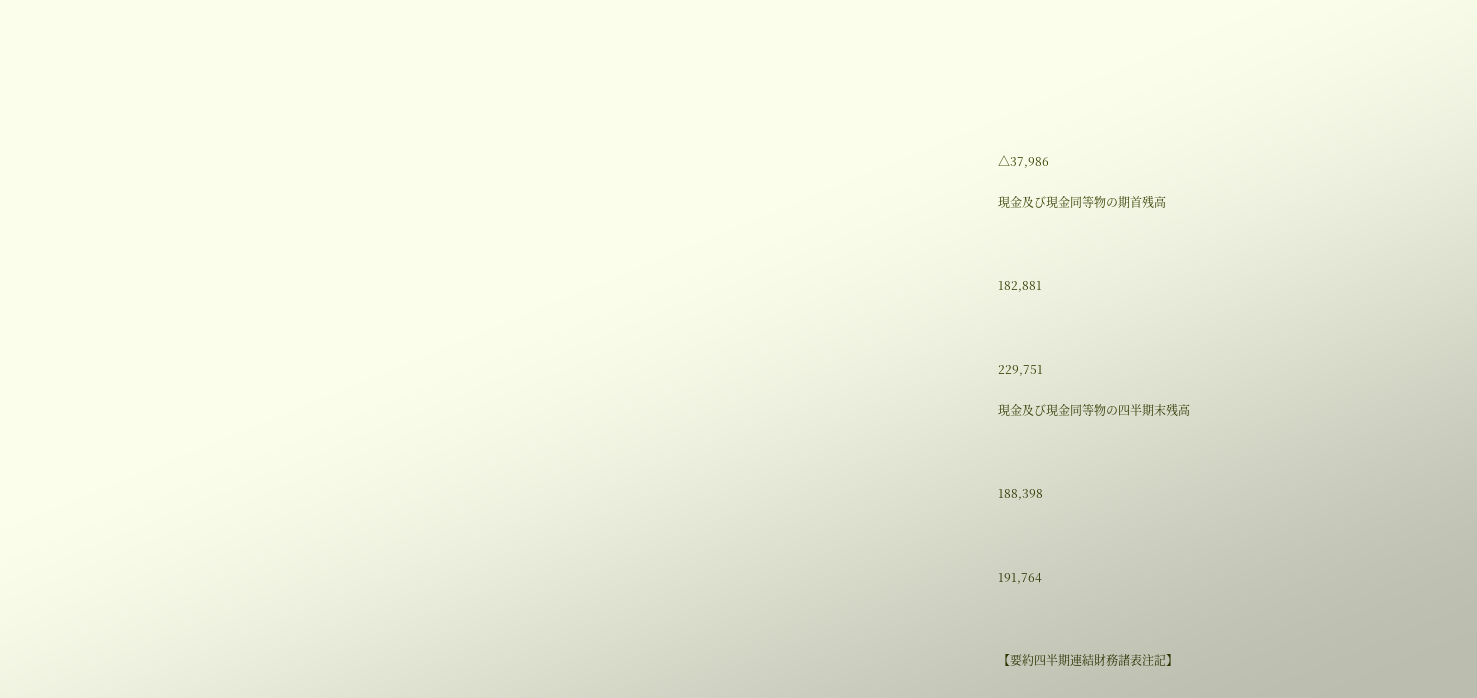△37,986

現金及び現金同等物の期首残高



182,881



229,751

現金及び現金同等物の四半期末残高



188,398



191,764



【要約四半期連結財務諸表注記】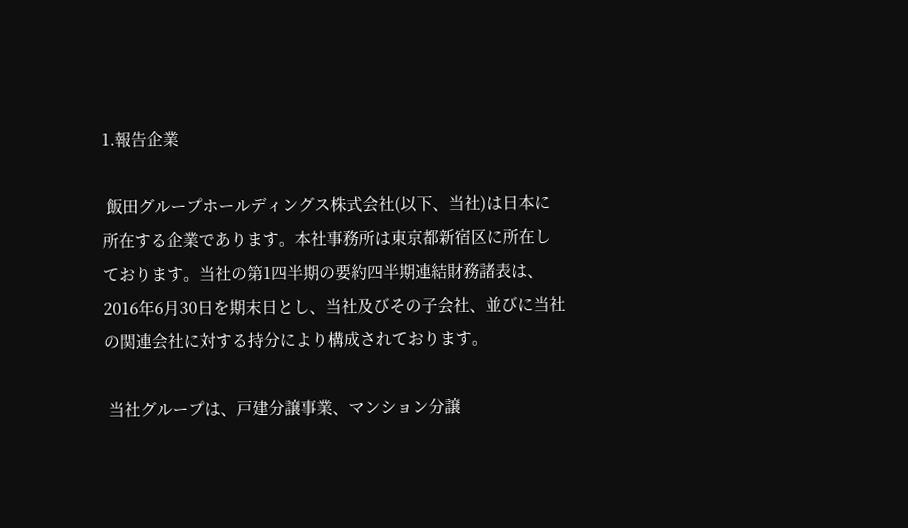1.報告企業

 飯田グループホールディングス株式会社(以下、当社)は日本に所在する企業であります。本社事務所は東京都新宿区に所在しております。当社の第1四半期の要約四半期連結財務諸表は、2016年6月30日を期末日とし、当社及びその子会社、並びに当社の関連会社に対する持分により構成されております。

 当社グループは、戸建分譲事業、マンション分譲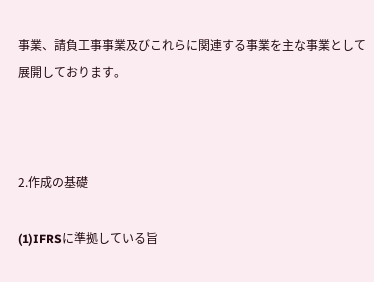事業、請負工事事業及びこれらに関連する事業を主な事業として展開しております。



2.作成の基礎

(1)IFRSに準拠している旨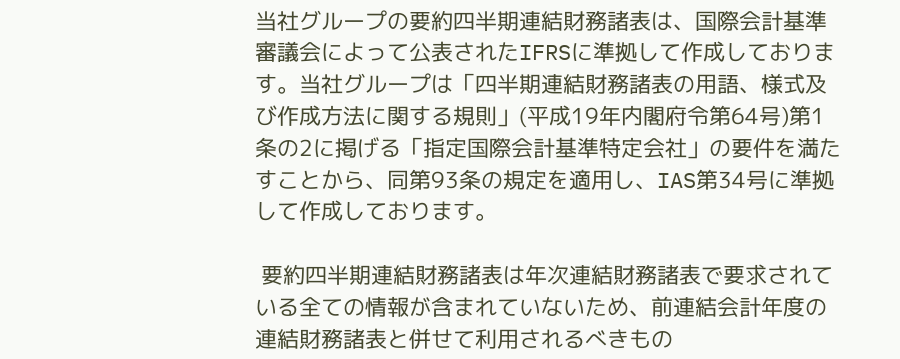当社グループの要約四半期連結財務諸表は、国際会計基準審議会によって公表されたIFRSに準拠して作成しております。当社グループは「四半期連結財務諸表の用語、様式及び作成方法に関する規則」(平成19年内閣府令第64号)第1条の2に掲げる「指定国際会計基準特定会社」の要件を満たすことから、同第93条の規定を適用し、IAS第34号に準拠して作成しております。

 要約四半期連結財務諸表は年次連結財務諸表で要求されている全ての情報が含まれていないため、前連結会計年度の連結財務諸表と併せて利用されるべきもの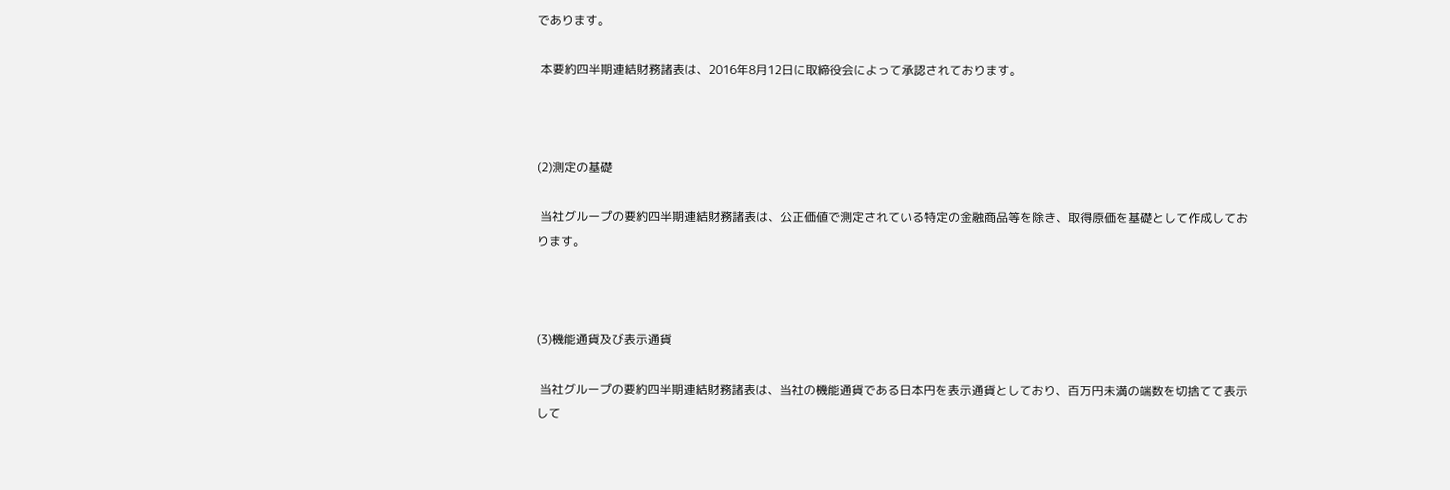であります。

 本要約四半期連結財務諸表は、2016年8月12日に取締役会によって承認されております。



(2)測定の基礎

 当社グループの要約四半期連結財務諸表は、公正価値で測定されている特定の金融商品等を除き、取得原価を基礎として作成しております。



(3)機能通貨及び表示通貨

 当社グループの要約四半期連結財務諸表は、当社の機能通貨である日本円を表示通貨としており、百万円未満の端数を切捨てて表示して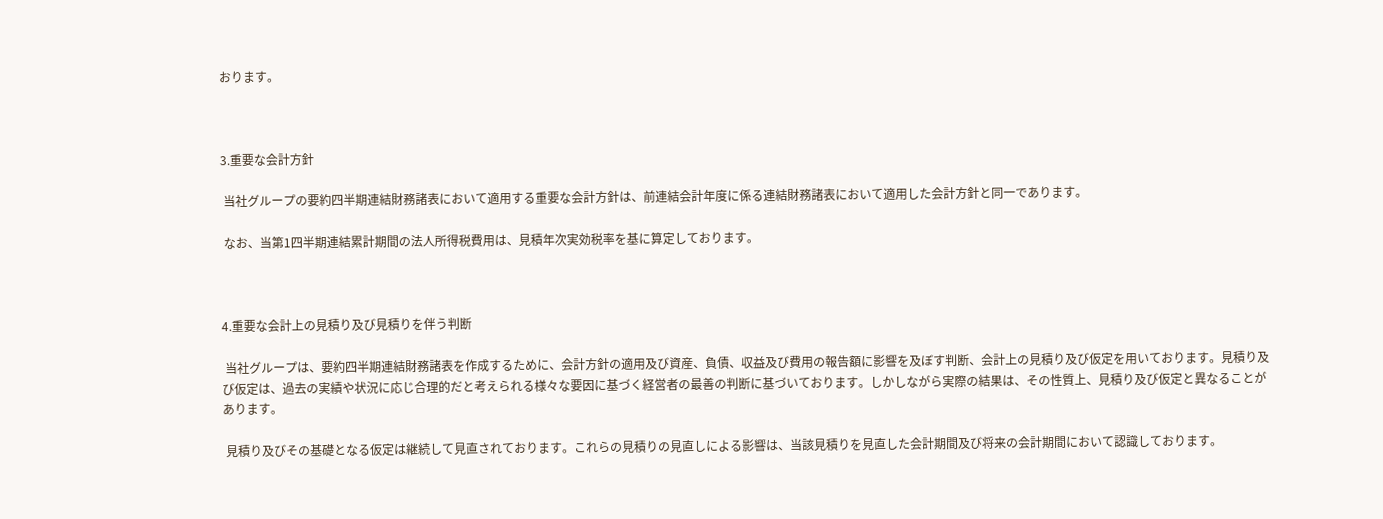おります。



3.重要な会計方針

 当社グループの要約四半期連結財務諸表において適用する重要な会計方針は、前連結会計年度に係る連結財務諸表において適用した会計方針と同一であります。

 なお、当第1四半期連結累計期間の法人所得税費用は、見積年次実効税率を基に算定しております。



4.重要な会計上の見積り及び見積りを伴う判断

 当社グループは、要約四半期連結財務諸表を作成するために、会計方針の適用及び資産、負債、収益及び費用の報告額に影響を及ぼす判断、会計上の見積り及び仮定を用いております。見積り及び仮定は、過去の実績や状況に応じ合理的だと考えられる様々な要因に基づく経営者の最善の判断に基づいております。しかしながら実際の結果は、その性質上、見積り及び仮定と異なることがあります。

 見積り及びその基礎となる仮定は継続して見直されております。これらの見積りの見直しによる影響は、当該見積りを見直した会計期間及び将来の会計期間において認識しております。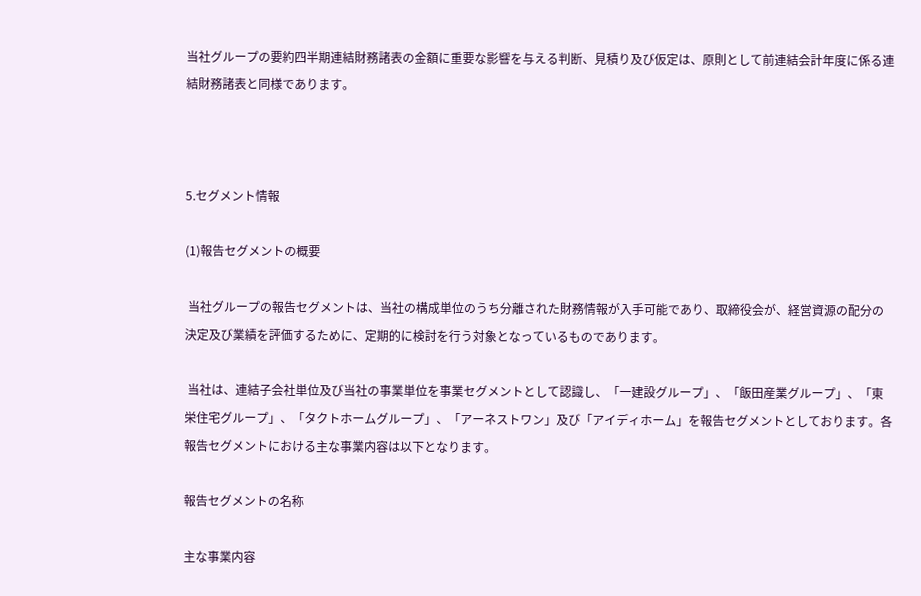当社グループの要約四半期連結財務諸表の金額に重要な影響を与える判断、見積り及び仮定は、原則として前連結会計年度に係る連結財務諸表と同様であります。



5.セグメント情報

(1)報告セグメントの概要

 当社グループの報告セグメントは、当社の構成単位のうち分離された財務情報が入手可能であり、取締役会が、経営資源の配分の決定及び業績を評価するために、定期的に検討を行う対象となっているものであります。

 当社は、連結子会社単位及び当社の事業単位を事業セグメントとして認識し、「一建設グループ」、「飯田産業グループ」、「東栄住宅グループ」、「タクトホームグループ」、「アーネストワン」及び「アイディホーム」を報告セグメントとしております。各報告セグメントにおける主な事業内容は以下となります。

報告セグメントの名称

主な事業内容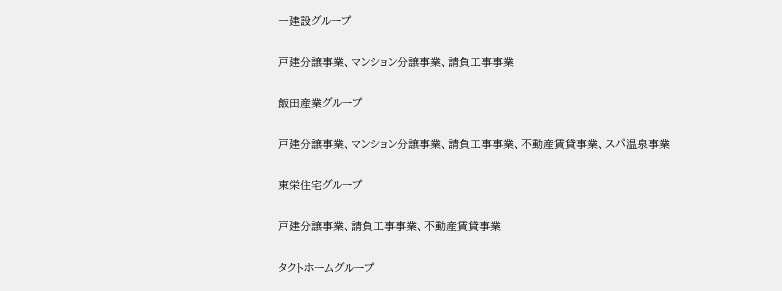一建設グループ

戸建分譲事業、マンション分譲事業、請負工事事業

飯田産業グループ

戸建分譲事業、マンション分譲事業、請負工事事業、不動産賃貸事業、スパ温泉事業

東栄住宅グループ

戸建分譲事業、請負工事事業、不動産賃貸事業

タクトホームグループ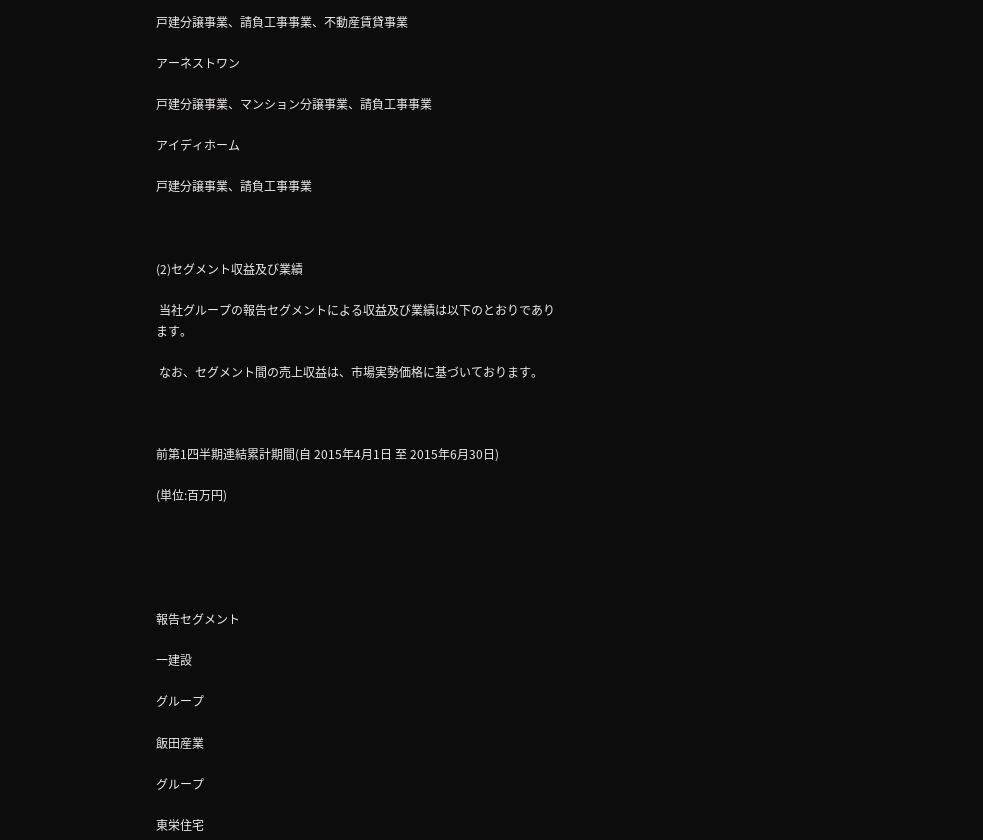戸建分譲事業、請負工事事業、不動産賃貸事業

アーネストワン

戸建分譲事業、マンション分譲事業、請負工事事業

アイディホーム

戸建分譲事業、請負工事事業



(2)セグメント収益及び業績

 当社グループの報告セグメントによる収益及び業績は以下のとおりであります。

 なお、セグメント間の売上収益は、市場実勢価格に基づいております。



前第1四半期連結累計期間(自 2015年4月1日 至 2015年6月30日)

(単位:百万円)





報告セグメント

一建設

グループ

飯田産業

グループ

東栄住宅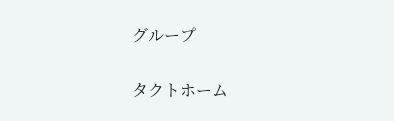グループ

タクトホーム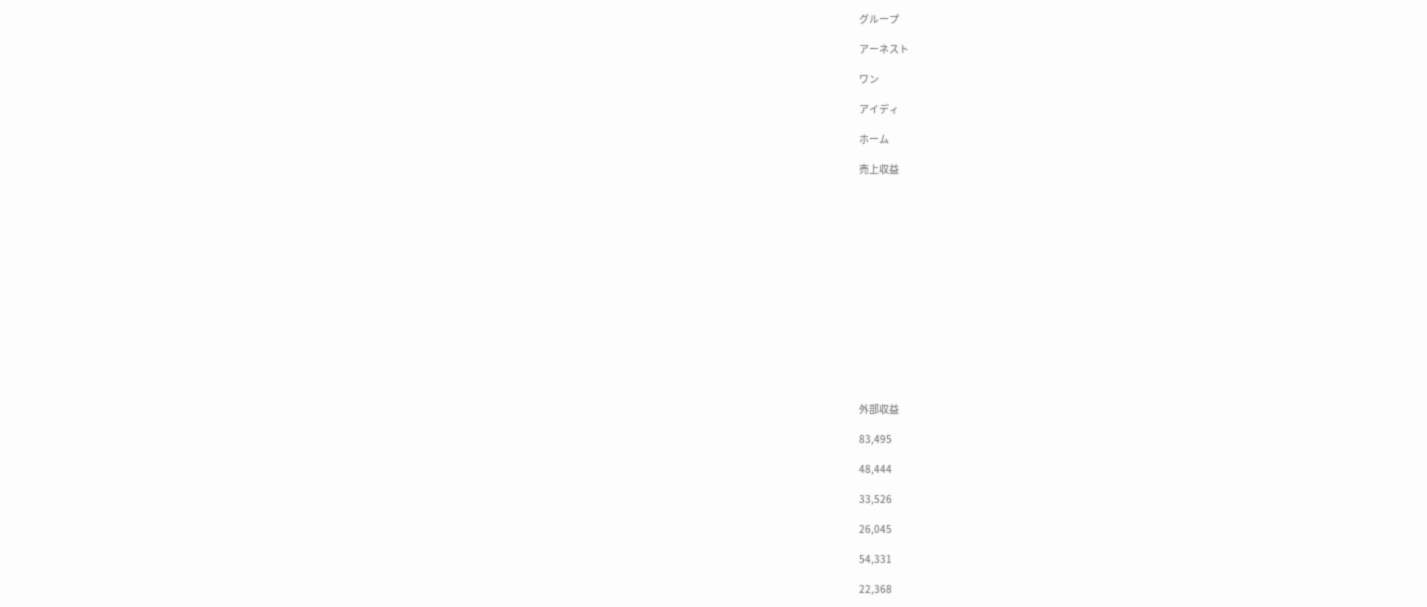グループ

アーネスト

ワン

アイディ

ホーム

売上収益















外部収益

83,495

48,444

33,526

26,045

54,331

22,368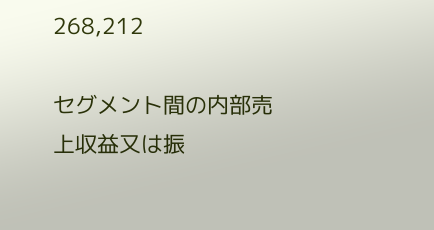268,212

セグメント間の内部売上収益又は振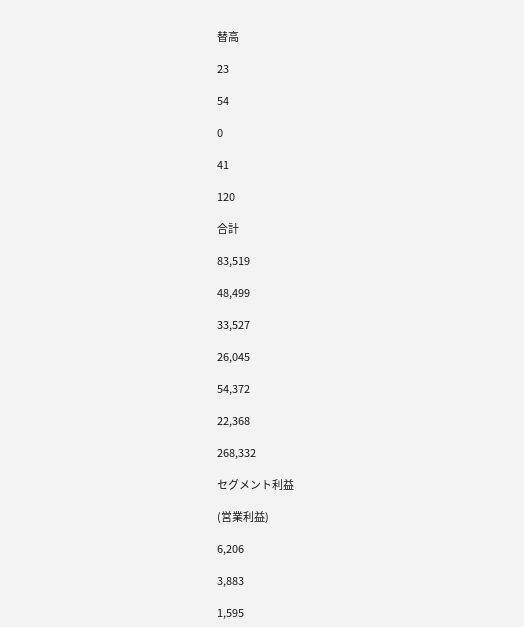替高

23

54

0

41

120

合計

83,519

48,499

33,527

26,045

54,372

22,368

268,332

セグメント利益

(営業利益)

6,206

3,883

1,595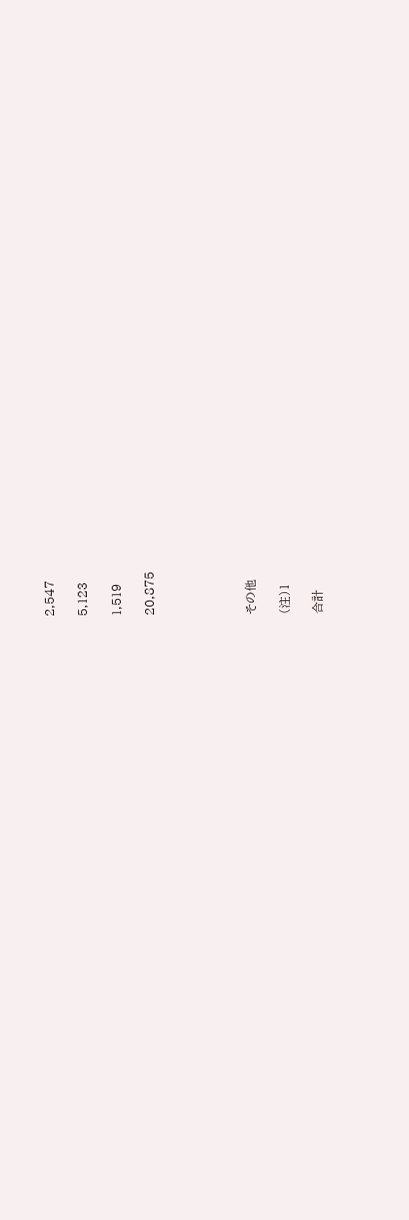2,547

5,123

1,519

20,875





その他

(注)1

合計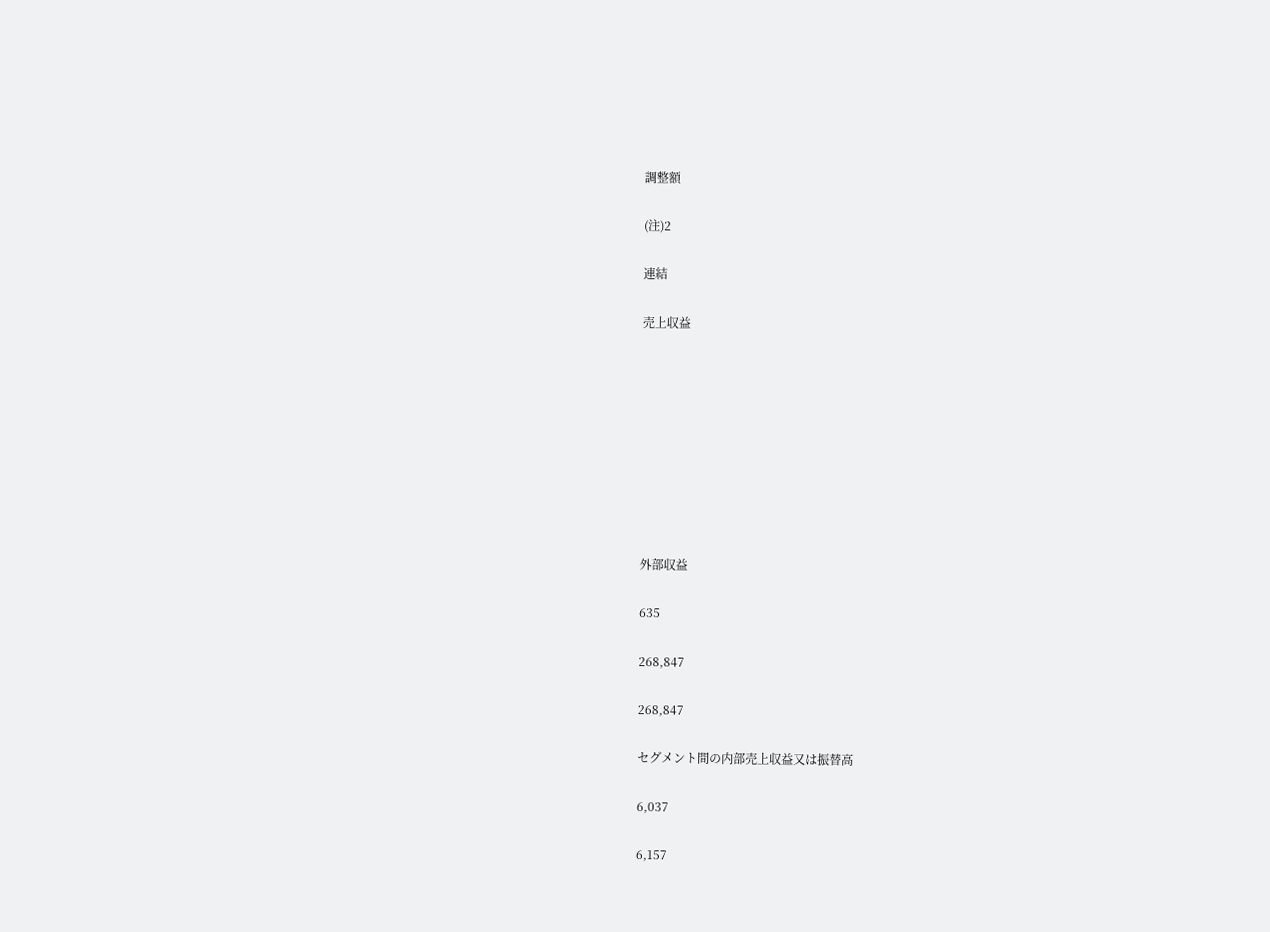調整額

(注)2

連結

売上収益









外部収益

635

268,847

268,847

セグメント間の内部売上収益又は振替高

6,037

6,157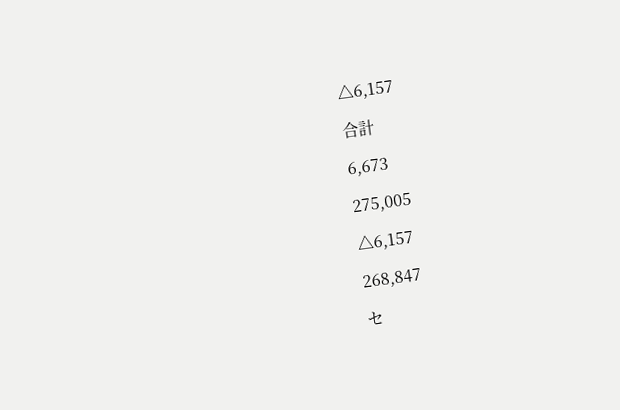△6,157

合計

6,673

275,005

△6,157

268,847

セ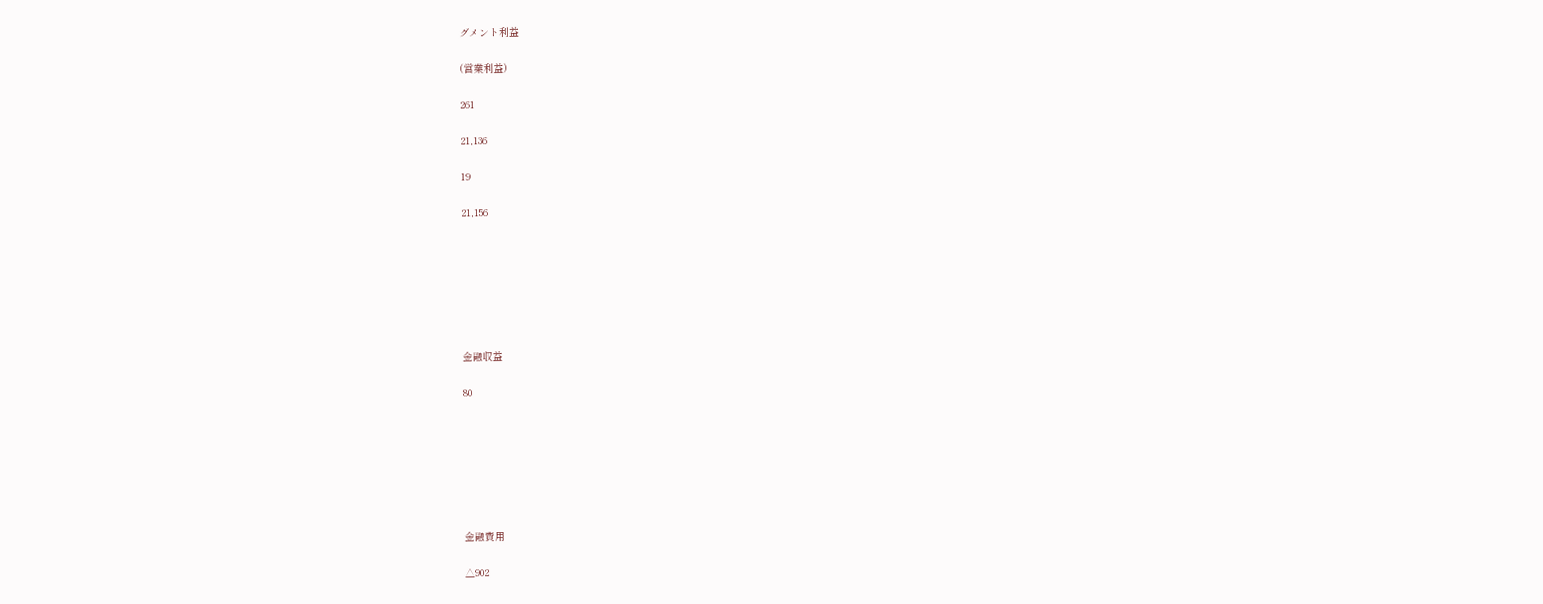グメント利益

(営業利益)

261

21,136

19

21,156







金融収益

80







金融費用

△902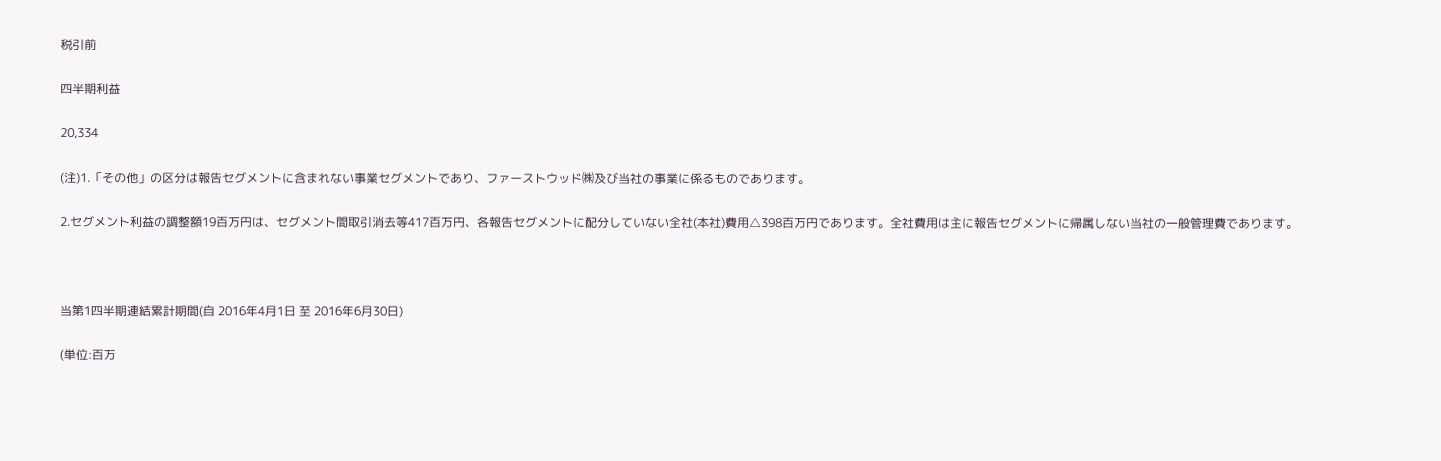税引前

四半期利益

20,334

(注)1.「その他」の区分は報告セグメントに含まれない事業セグメントであり、ファーストウッド㈱及び当社の事業に係るものであります。

2.セグメント利益の調整額19百万円は、セグメント間取引消去等417百万円、各報告セグメントに配分していない全社(本社)費用△398百万円であります。全社費用は主に報告セグメントに帰属しない当社の一般管理費であります。



当第1四半期連結累計期間(自 2016年4月1日 至 2016年6月30日)

(単位:百万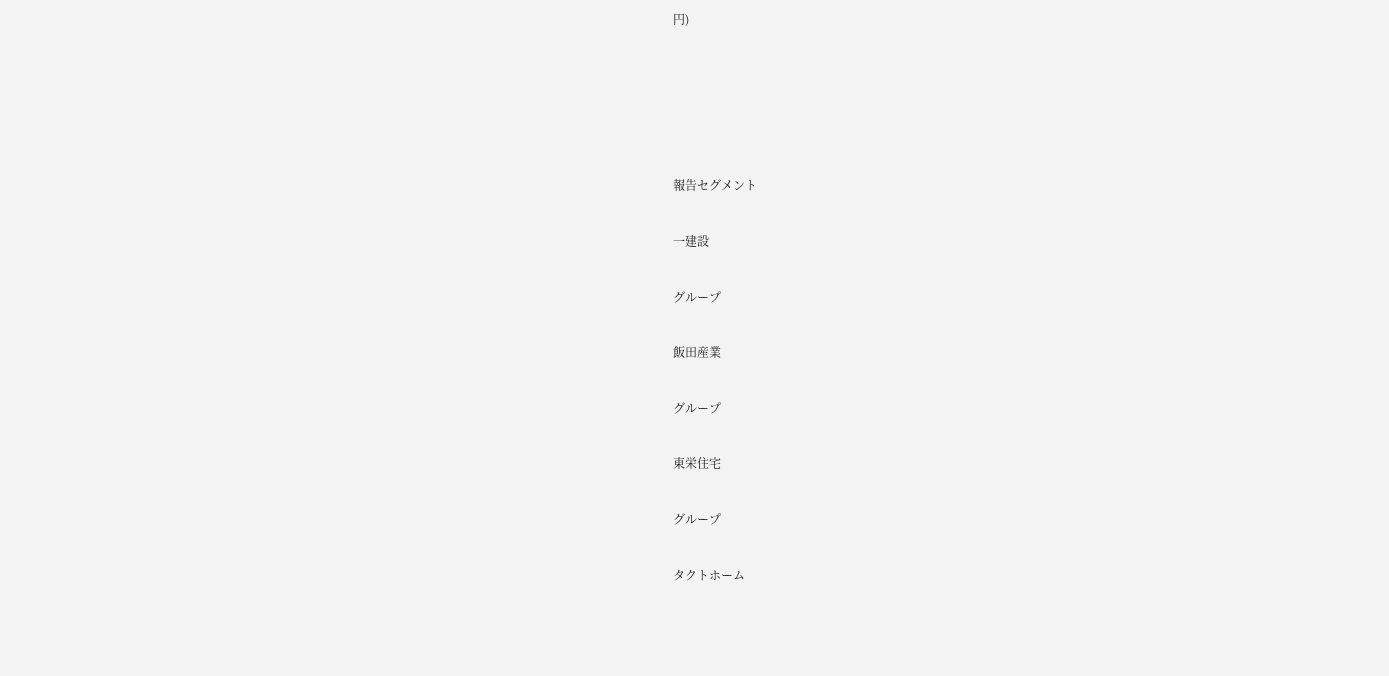円)





報告セグメント

一建設

グループ

飯田産業

グループ

東栄住宅

グループ

タクトホーム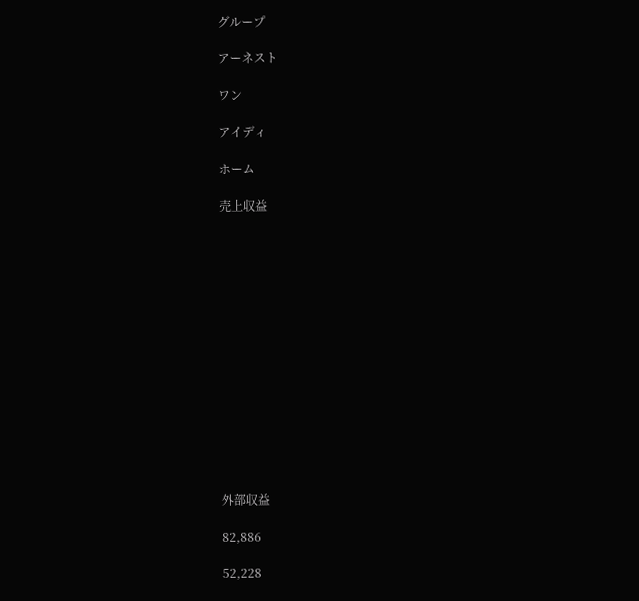グループ

アーネスト

ワン

アイディ

ホーム

売上収益















外部収益

82,886

52,228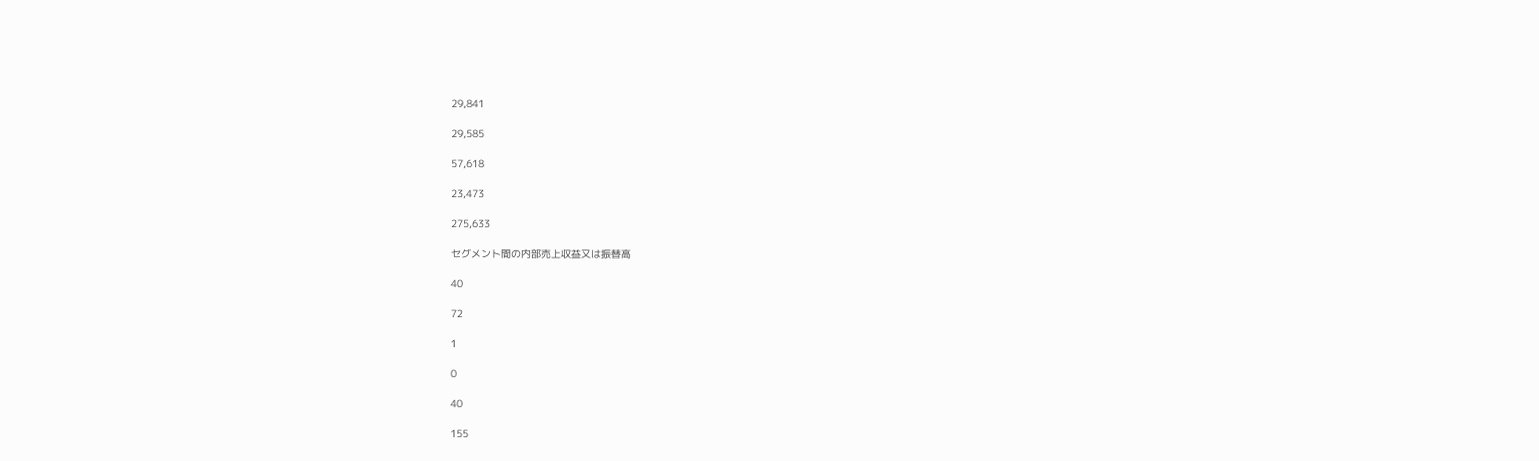29,841

29,585

57,618

23,473

275,633

セグメント間の内部売上収益又は振替高

40

72

1

0

40

155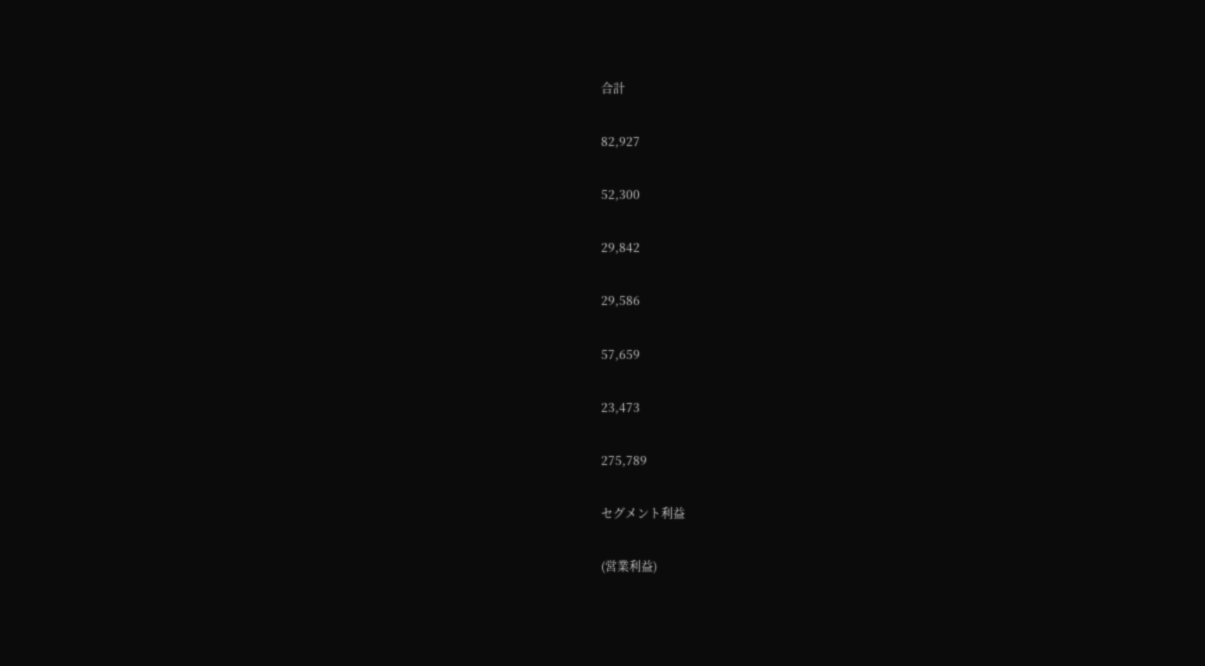合計

82,927

52,300

29,842

29,586

57,659

23,473

275,789

セグメント利益

(営業利益)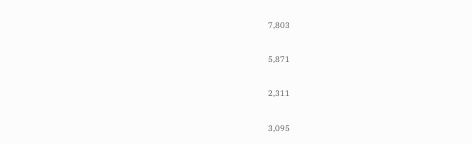7,803

5,871

2,311

3,095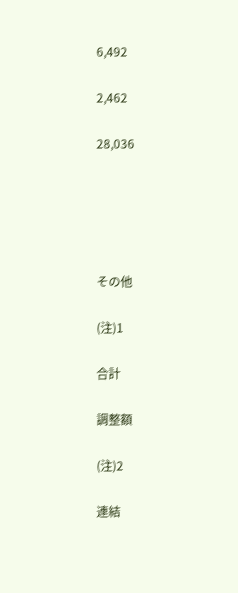6,492

2,462

28,036





その他

(注)1

合計

調整額

(注)2

連結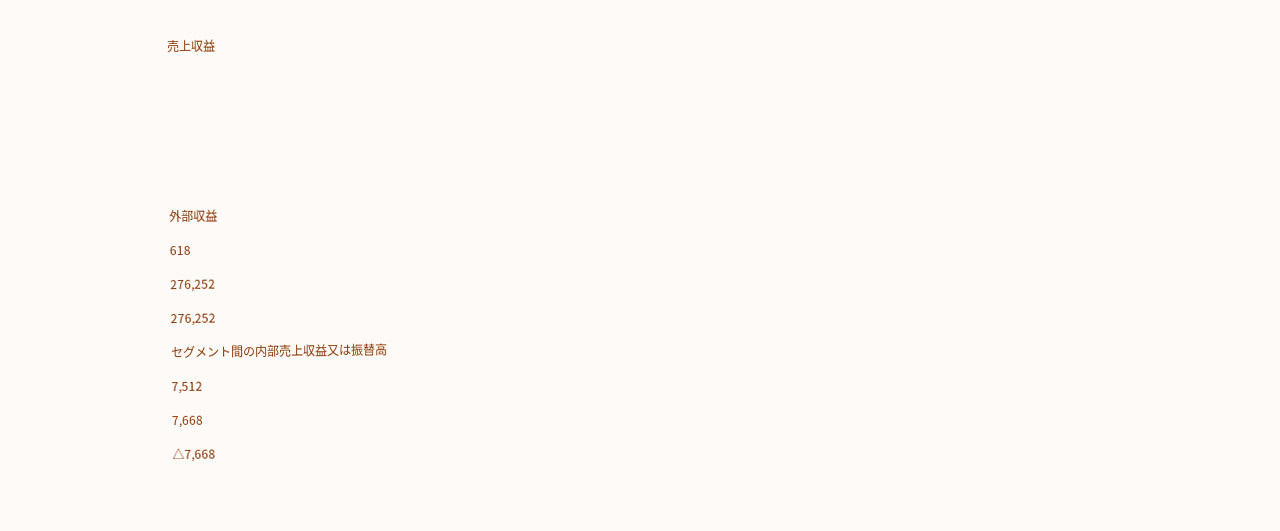売上収益









外部収益

618

276,252

276,252

セグメント間の内部売上収益又は振替高

7,512

7,668

△7,668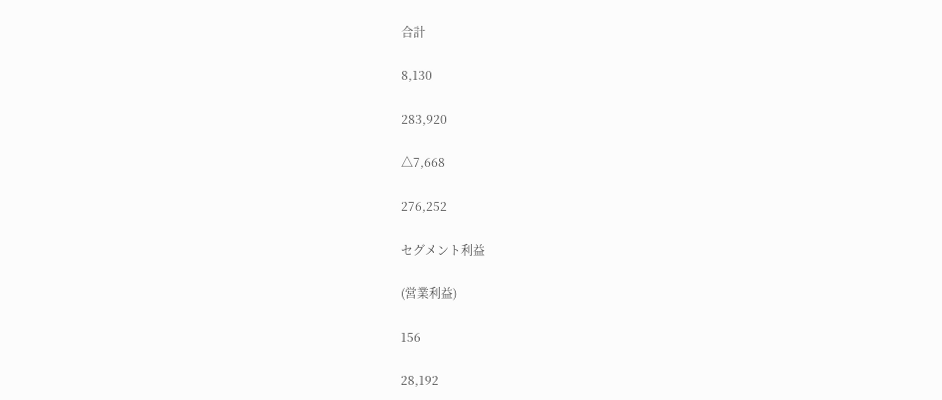合計

8,130

283,920

△7,668

276,252

セグメント利益

(営業利益)

156

28,192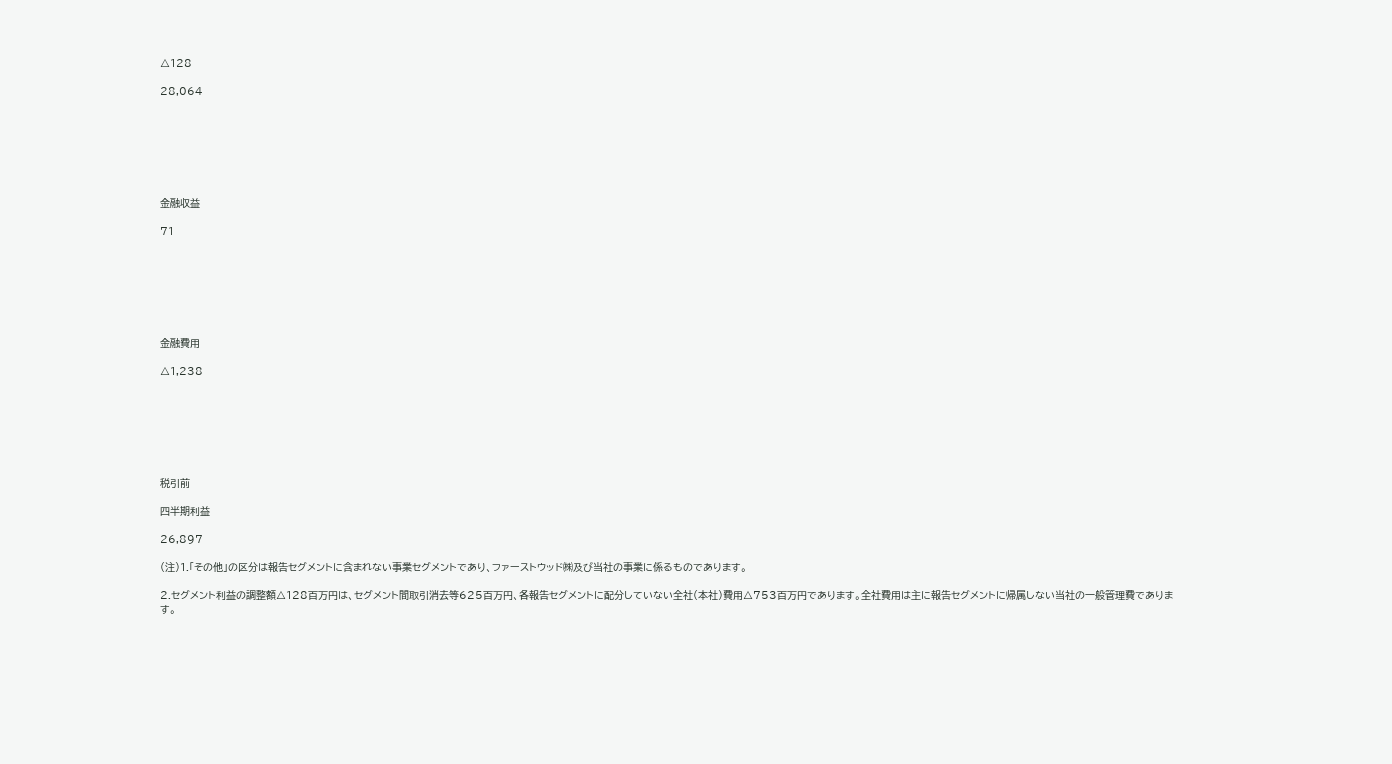△128

28,064







金融収益

71







金融費用

△1,238







税引前

四半期利益

26,897

(注)1.「その他」の区分は報告セグメントに含まれない事業セグメントであり、ファーストウッド㈱及び当社の事業に係るものであります。

2.セグメント利益の調整額△128百万円は、セグメント間取引消去等625百万円、各報告セグメントに配分していない全社(本社)費用△753百万円であります。全社費用は主に報告セグメントに帰属しない当社の一般管理費であります。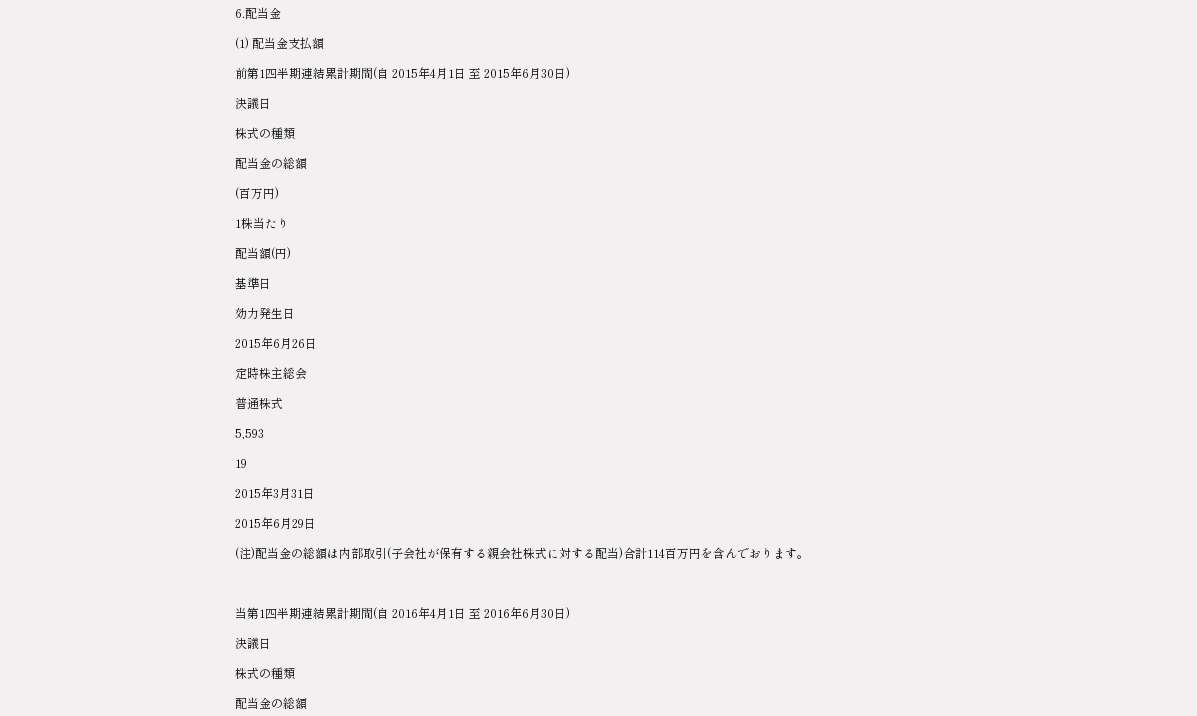6.配当金

(1) 配当金支払額

前第1四半期連結累計期間(自 2015年4月1日 至 2015年6月30日)

決議日

株式の種類

配当金の総額

(百万円)

1株当たり

配当額(円)

基準日

効力発生日

2015年6月26日

定時株主総会

普通株式

5,593

19

2015年3月31日

2015年6月29日

(注)配当金の総額は内部取引(子会社が保有する親会社株式に対する配当)合計114百万円を含んでおります。



当第1四半期連結累計期間(自 2016年4月1日 至 2016年6月30日)

決議日

株式の種類

配当金の総額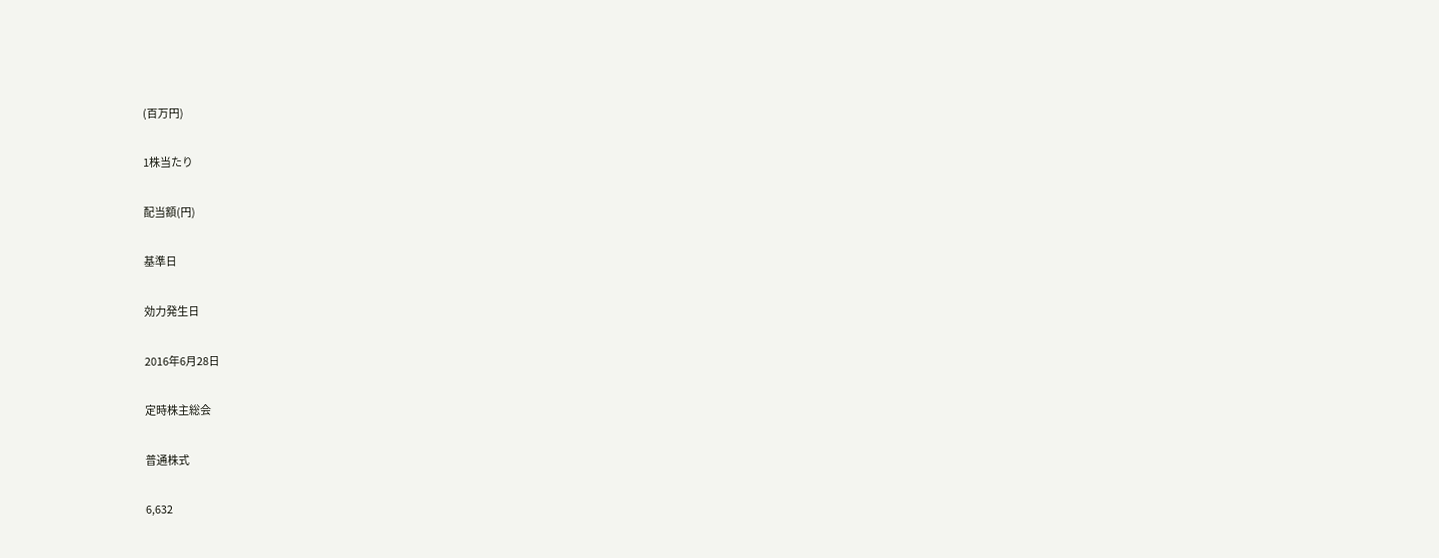(百万円)

1株当たり

配当額(円)

基準日

効力発生日

2016年6月28日

定時株主総会

普通株式

6,632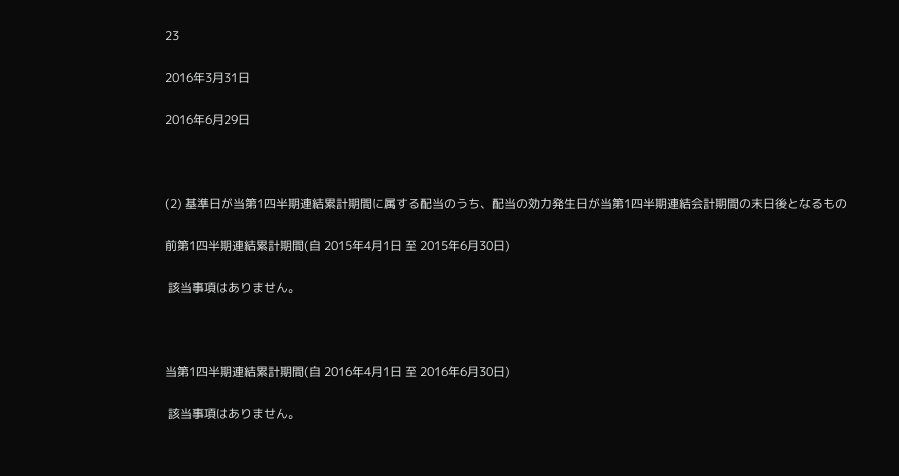23

2016年3月31日

2016年6月29日



(2) 基準日が当第1四半期連結累計期間に属する配当のうち、配当の効力発生日が当第1四半期連結会計期間の末日後となるもの

前第1四半期連結累計期間(自 2015年4月1日 至 2015年6月30日)

 該当事項はありません。



当第1四半期連結累計期間(自 2016年4月1日 至 2016年6月30日)

 該当事項はありません。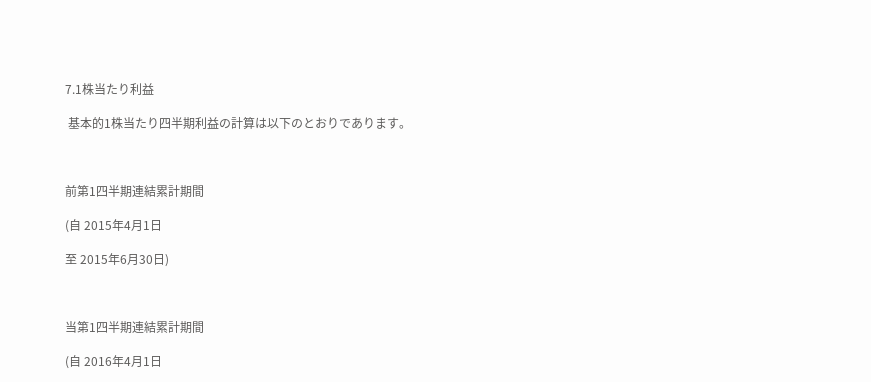7.1株当たり利益

 基本的1株当たり四半期利益の計算は以下のとおりであります。



前第1四半期連結累計期間

(自 2015年4月1日

至 2015年6月30日)



当第1四半期連結累計期間

(自 2016年4月1日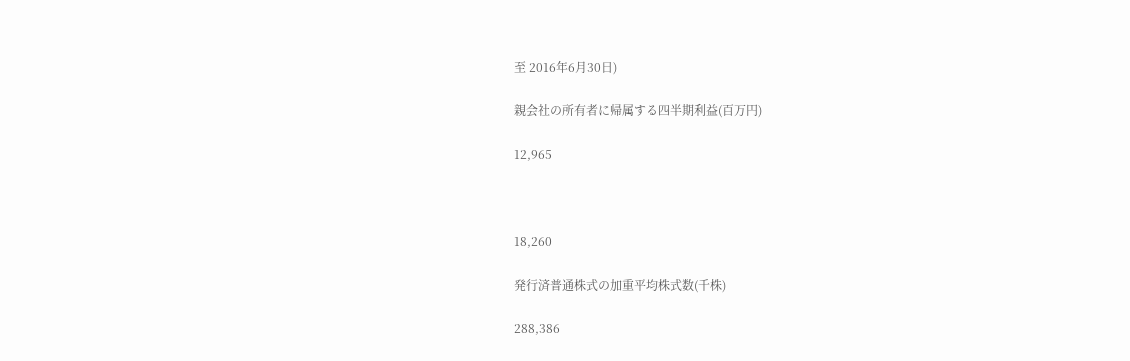至 2016年6月30日)

親会社の所有者に帰属する四半期利益(百万円)

12,965



18,260

発行済普通株式の加重平均株式数(千株)

288,386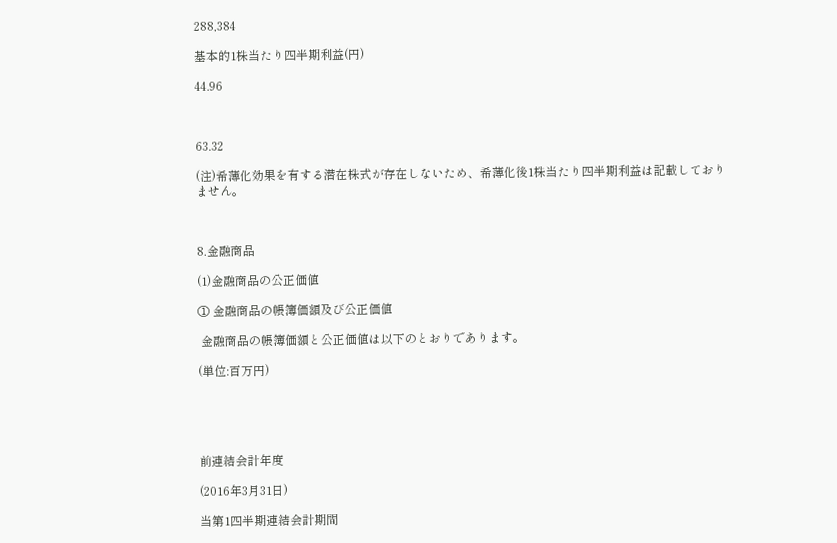288,384

基本的1株当たり四半期利益(円)

44.96



63.32

(注)希薄化効果を有する潜在株式が存在しないため、希薄化後1株当たり四半期利益は記載しておりません。



8.金融商品

(1)金融商品の公正価値

① 金融商品の帳簿価額及び公正価値

 金融商品の帳簿価額と公正価値は以下のとおりであります。

(単位:百万円)





前連結会計年度

(2016年3月31日)

当第1四半期連結会計期間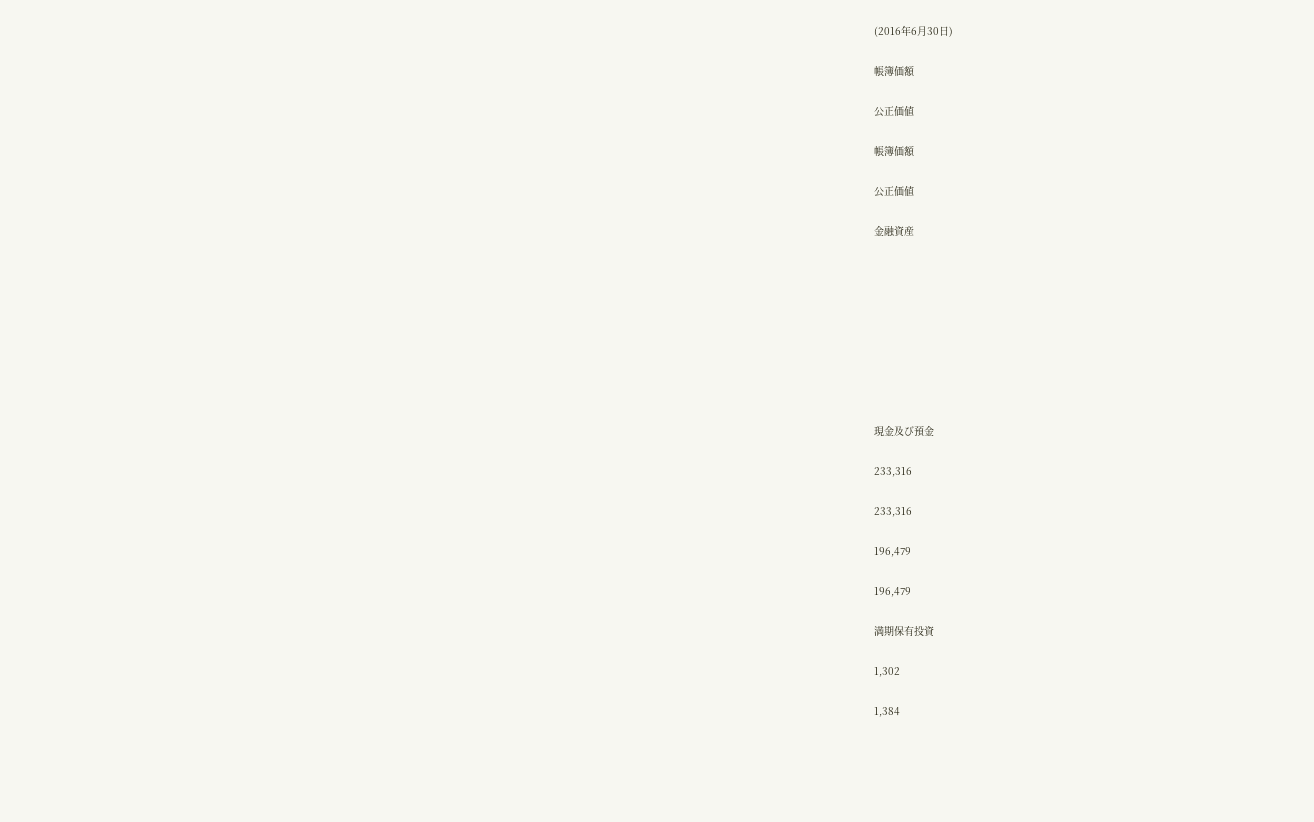(2016年6月30日)

帳簿価額

公正価値

帳簿価額

公正価値

金融資産









現金及び預金

233,316

233,316

196,479

196,479

満期保有投資

1,302

1,384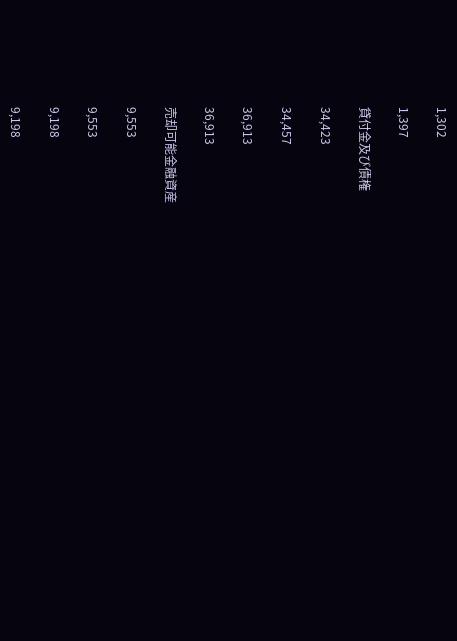1,302

1,397

貸付金及び債権

34,423

34,457

36,913

36,913

売却可能金融資産

9,553

9,553

9,198

9,198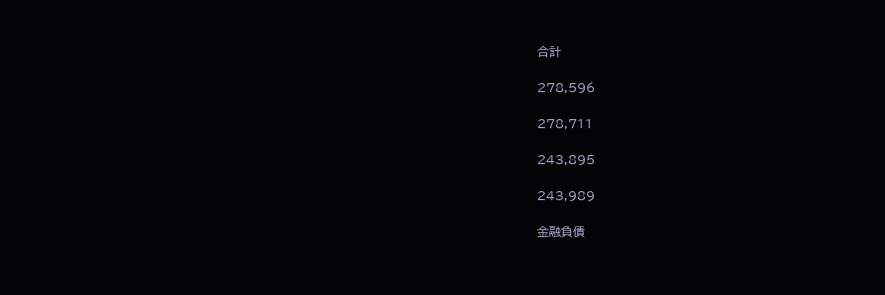合計

278,596

278,711

243,895

243,989

金融負債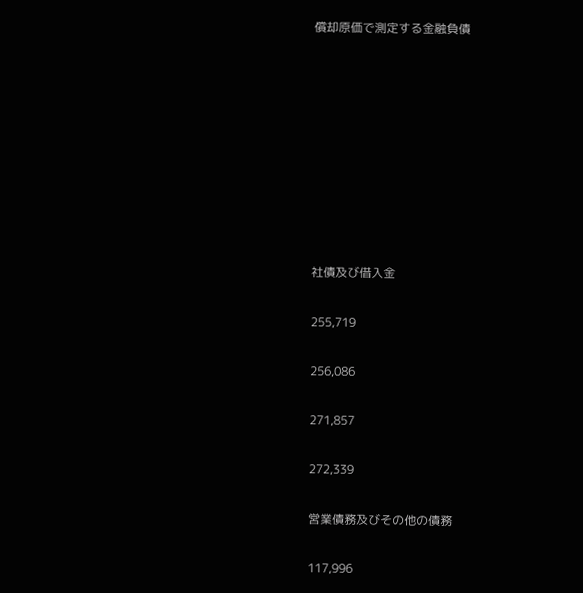償却原価で測定する金融負債









社債及び借入金

255,719

256,086

271,857

272,339

営業債務及びその他の債務

117,996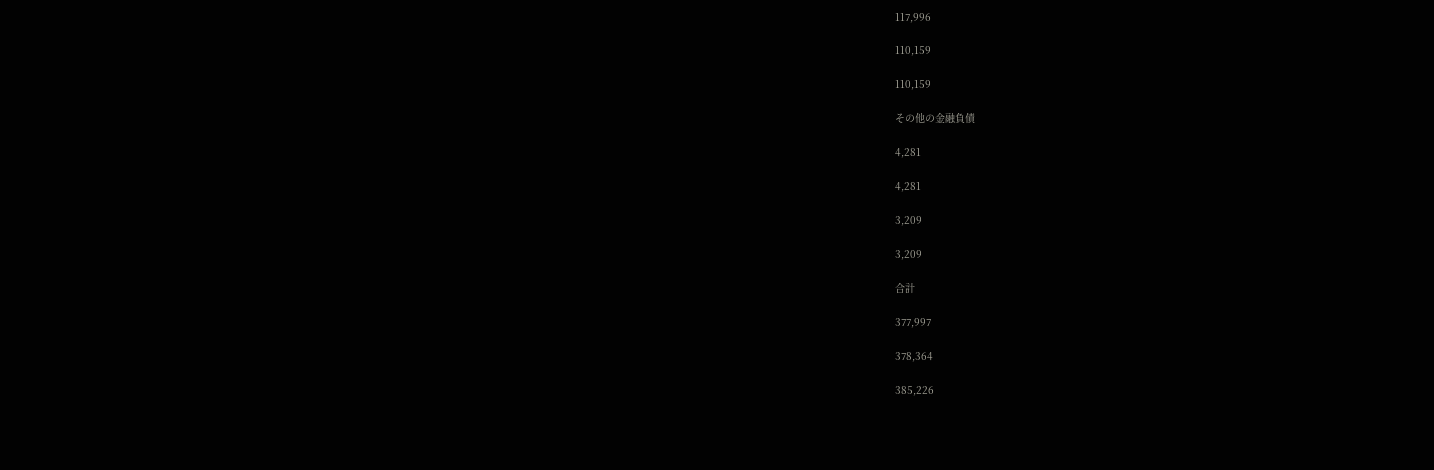117,996

110,159

110,159

その他の金融負債

4,281

4,281

3,209

3,209

合計

377,997

378,364

385,226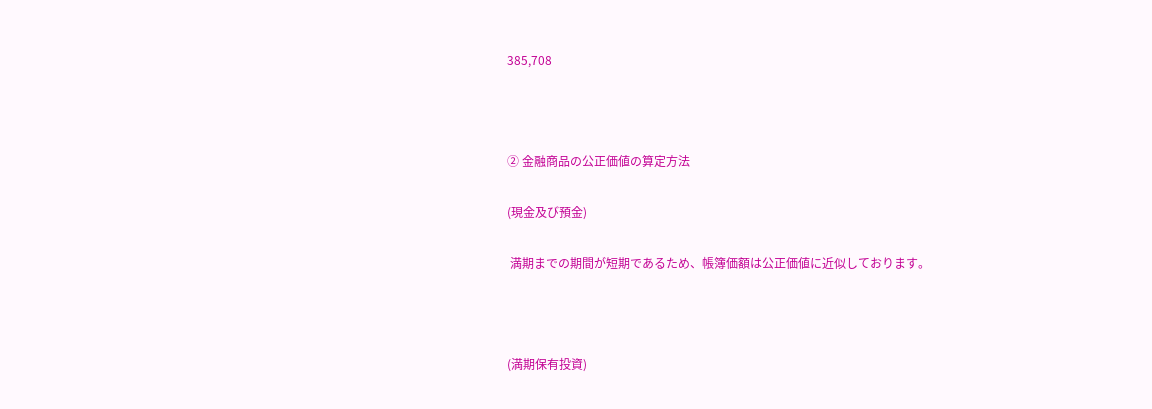385,708



② 金融商品の公正価値の算定方法

(現金及び預金)

 満期までの期間が短期であるため、帳簿価額は公正価値に近似しております。



(満期保有投資)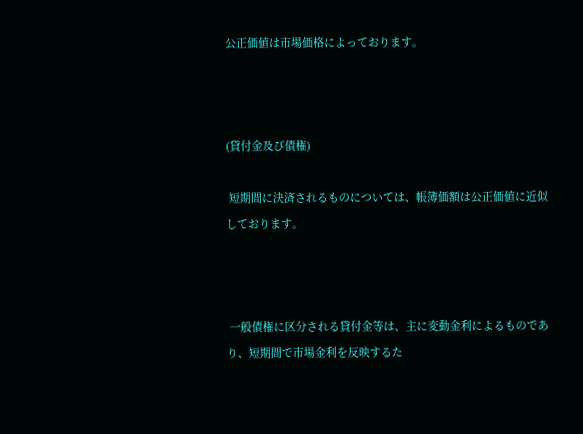公正価値は市場価格によっております。



(貸付金及び債権)

 短期間に決済されるものについては、帳簿価額は公正価値に近似しております。



 一般債権に区分される貸付金等は、主に変動金利によるものであり、短期間で市場金利を反映するた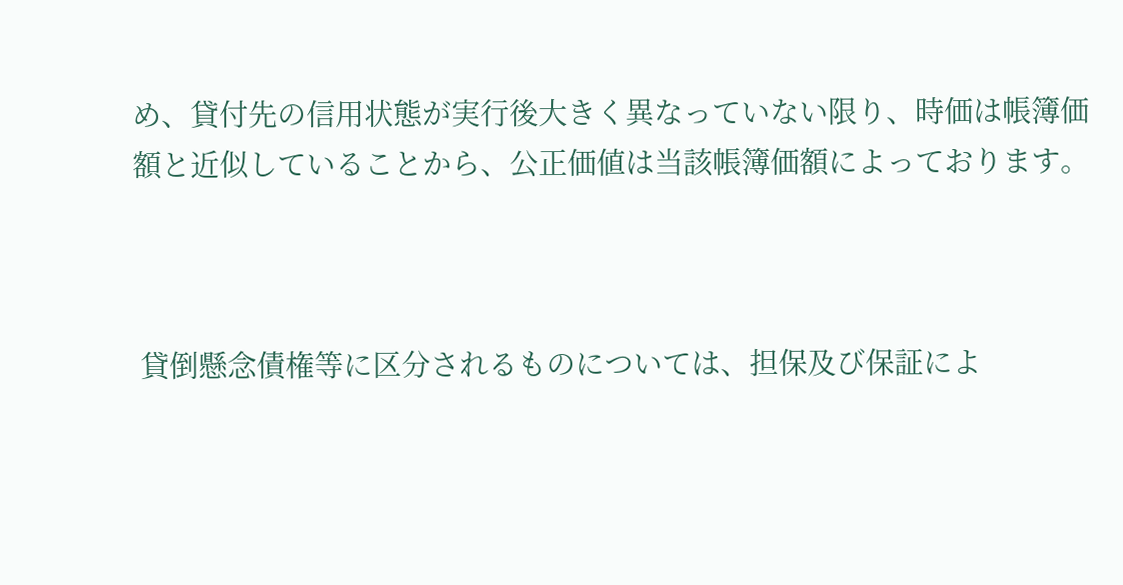め、貸付先の信用状態が実行後大きく異なっていない限り、時価は帳簿価額と近似していることから、公正価値は当該帳簿価額によっております。



 貸倒懸念債権等に区分されるものについては、担保及び保証によ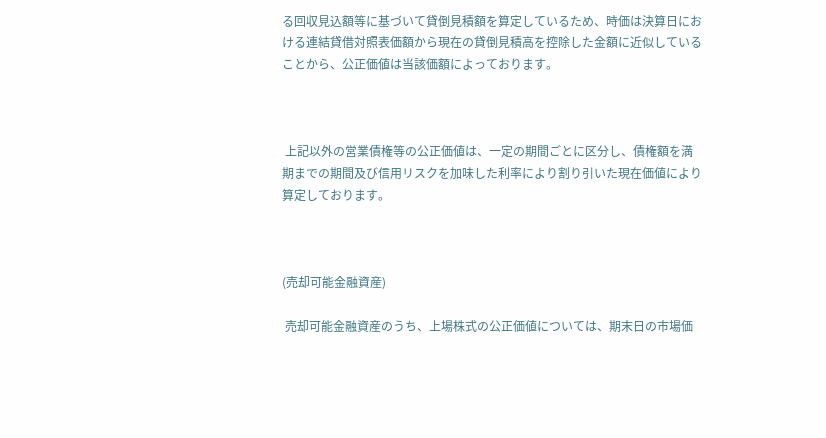る回収見込額等に基づいて貸倒見積額を算定しているため、時価は決算日における連結貸借対照表価額から現在の貸倒見積高を控除した金額に近似していることから、公正価値は当該価額によっております。



 上記以外の営業債権等の公正価値は、一定の期間ごとに区分し、債権額を満期までの期間及び信用リスクを加味した利率により割り引いた現在価値により算定しております。



(売却可能金融資産)

 売却可能金融資産のうち、上場株式の公正価値については、期末日の市場価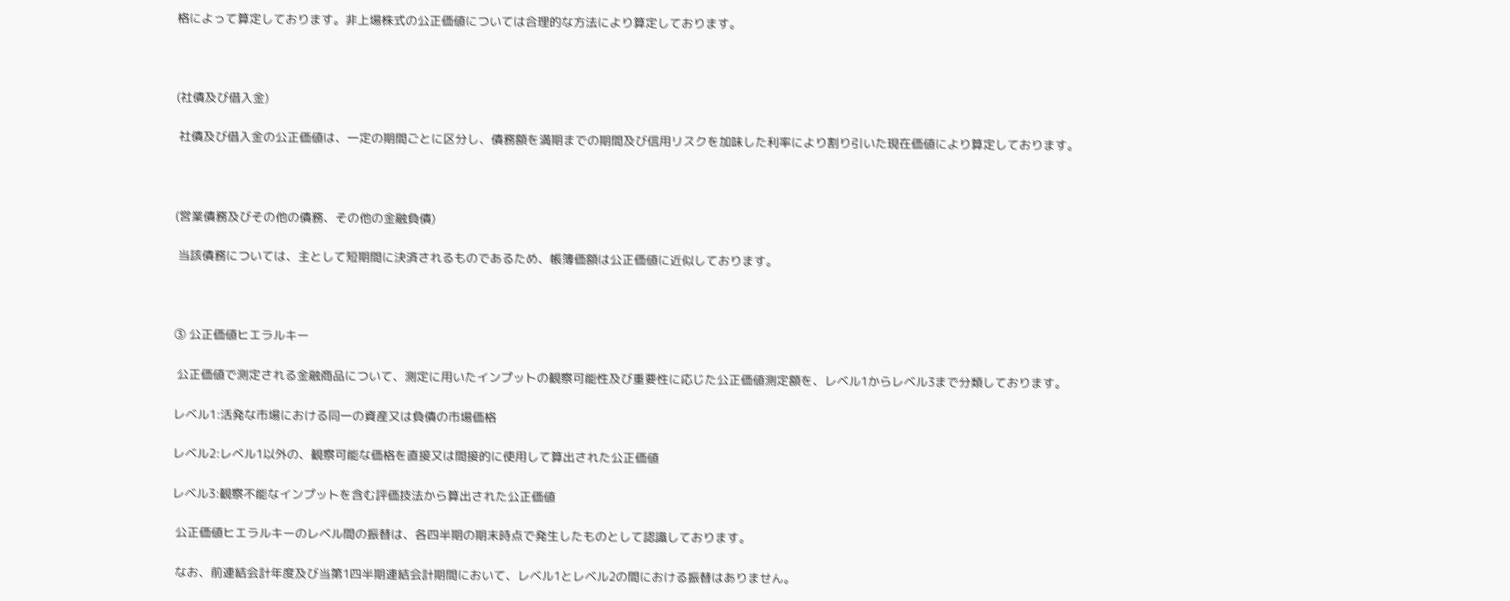格によって算定しております。非上場株式の公正価値については合理的な方法により算定しております。



(社債及び借入金)

 社債及び借入金の公正価値は、一定の期間ごとに区分し、債務額を満期までの期間及び信用リスクを加味した利率により割り引いた現在価値により算定しております。



(営業債務及びその他の債務、その他の金融負債)

 当該債務については、主として短期間に決済されるものであるため、帳簿価額は公正価値に近似しております。



③ 公正価値ヒエラルキー

 公正価値で測定される金融商品について、測定に用いたインプットの観察可能性及び重要性に応じた公正価値測定額を、レベル1からレベル3まで分類しております。

レベル1:活発な市場における同一の資産又は負債の市場価格

レベル2:レベル1以外の、観察可能な価格を直接又は間接的に使用して算出された公正価値

レベル3:観察不能なインプットを含む評価技法から算出された公正価値

 公正価値ヒエラルキーのレベル間の振替は、各四半期の期末時点で発生したものとして認識しております。

 なお、前連結会計年度及び当第1四半期連結会計期間において、レベル1とレベル2の間における振替はありません。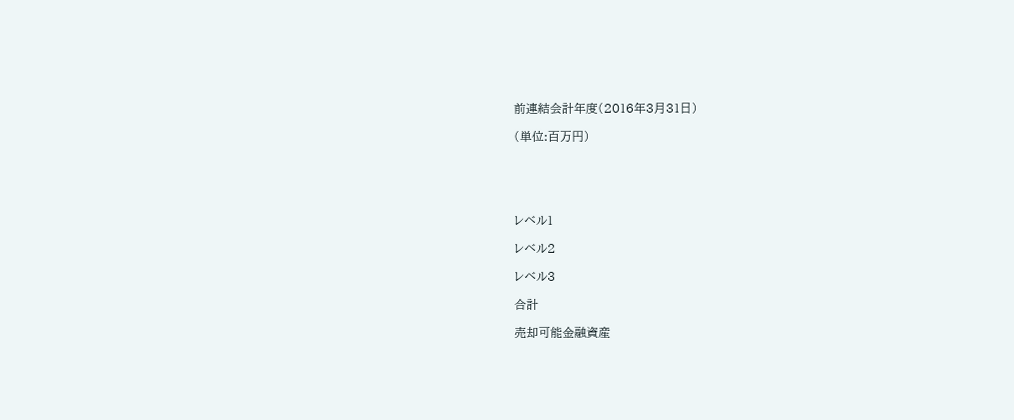前連結会計年度(2016年3月31日)

(単位:百万円)





レベル1

レベル2

レベル3

合計

売却可能金融資産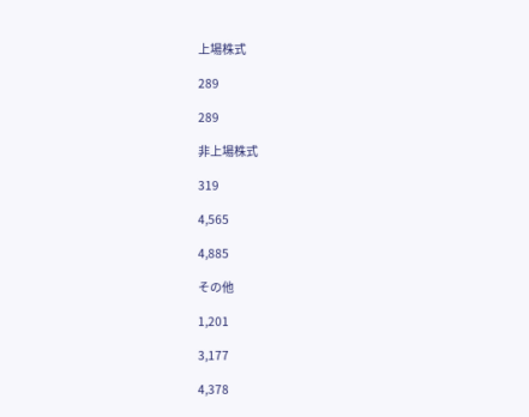上場株式

289

289

非上場株式

319

4,565

4,885

その他

1,201

3,177

4,378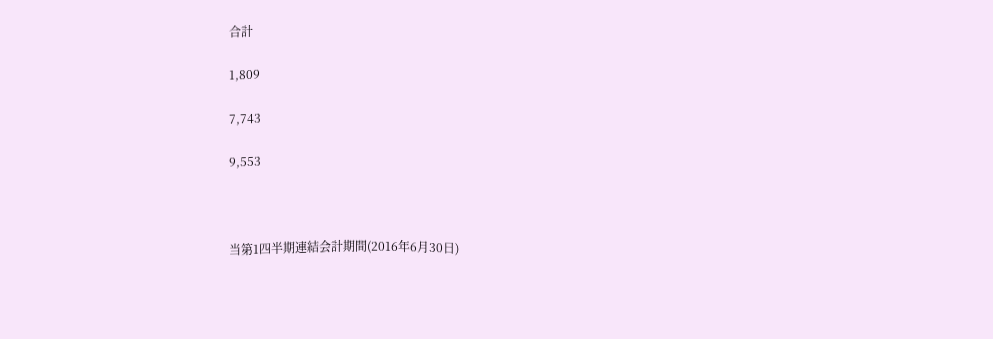合計

1,809

7,743

9,553



当第1四半期連結会計期間(2016年6月30日)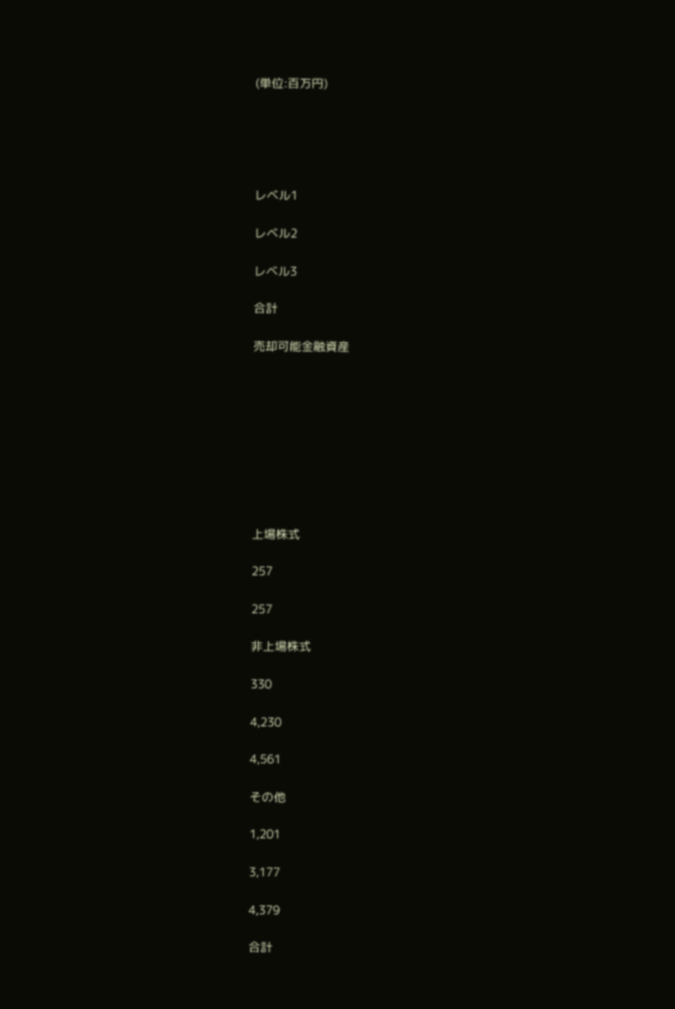(単位:百万円)





レベル1

レベル2

レベル3

合計

売却可能金融資産









上場株式

257

257

非上場株式

330

4,230

4,561

その他

1,201

3,177

4,379

合計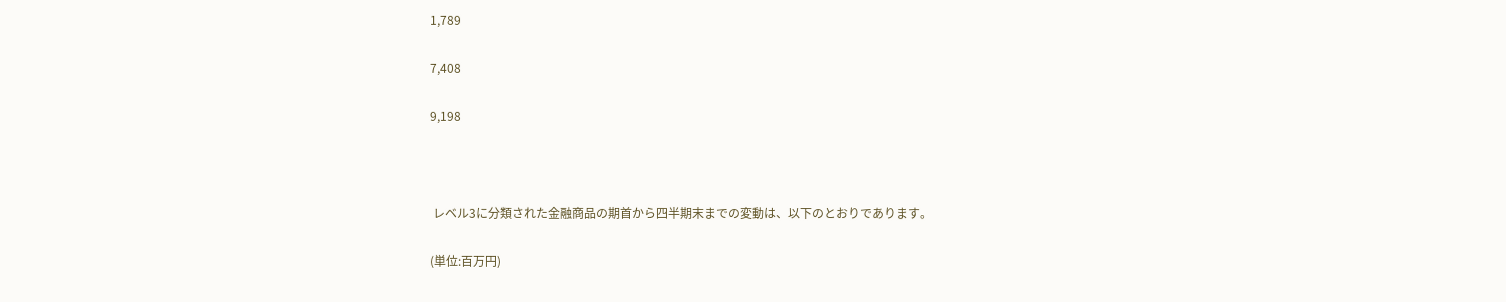1,789

7,408

9,198



 レベル3に分類された金融商品の期首から四半期末までの変動は、以下のとおりであります。

(単位:百万円)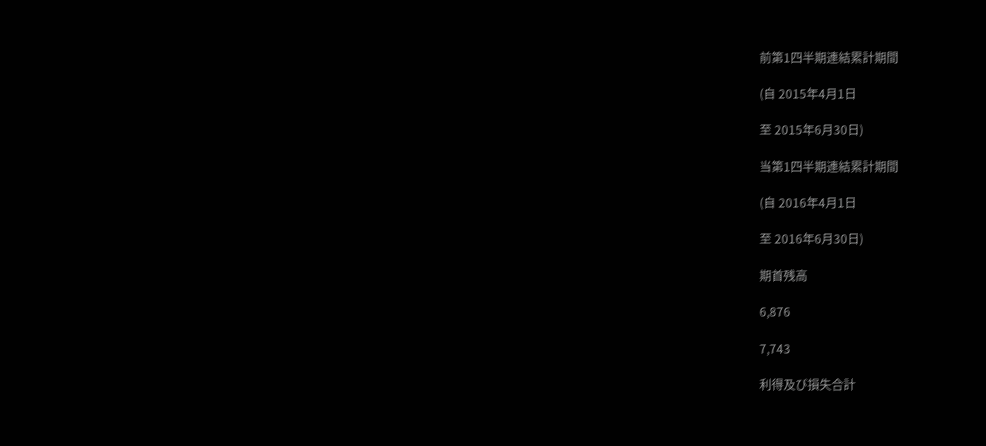前第1四半期連結累計期間

(自 2015年4月1日

至 2015年6月30日)

当第1四半期連結累計期間

(自 2016年4月1日

至 2016年6月30日)

期首残高

6,876

7,743

利得及び損失合計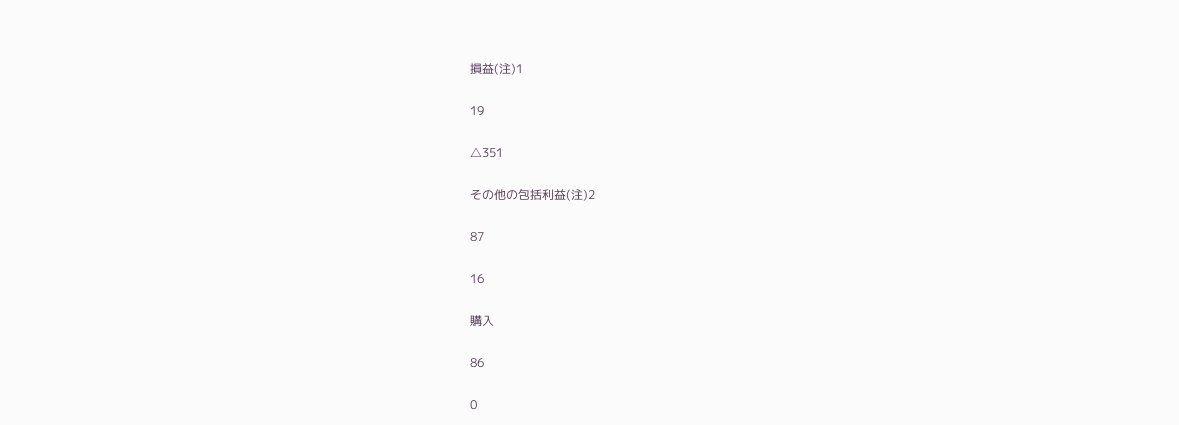損益(注)1

19

△351

その他の包括利益(注)2

87

16

購入

86

0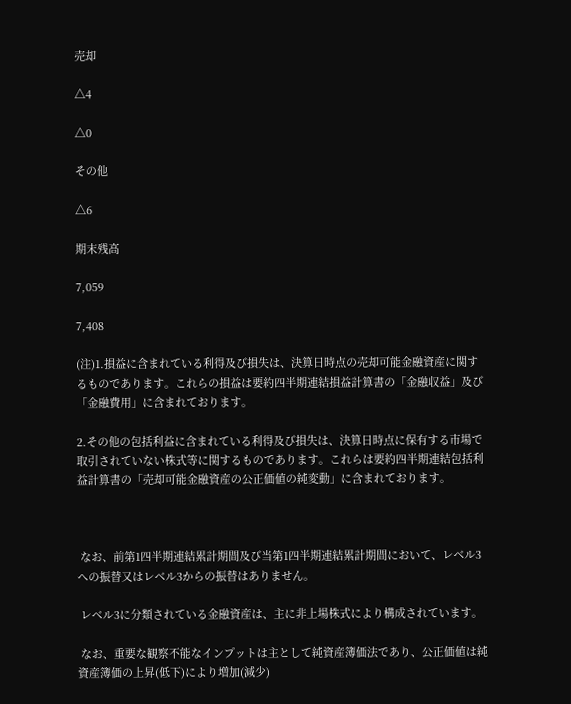売却

△4

△0

その他

△6

期末残高

7,059

7,408

(注)1.損益に含まれている利得及び損失は、決算日時点の売却可能金融資産に関するものであります。これらの損益は要約四半期連結損益計算書の「金融収益」及び「金融費用」に含まれております。

2.その他の包括利益に含まれている利得及び損失は、決算日時点に保有する市場で取引されていない株式等に関するものであります。これらは要約四半期連結包括利益計算書の「売却可能金融資産の公正価値の純変動」に含まれております。



 なお、前第1四半期連結累計期間及び当第1四半期連結累計期間において、レベル3への振替又はレベル3からの振替はありません。

 レベル3に分類されている金融資産は、主に非上場株式により構成されています。

 なお、重要な観察不能なインプットは主として純資産簿価法であり、公正価値は純資産簿価の上昇(低下)により増加(減少)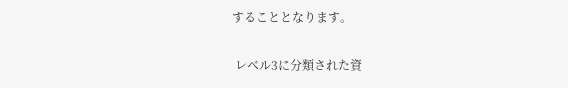することとなります。

 レベル3に分類された資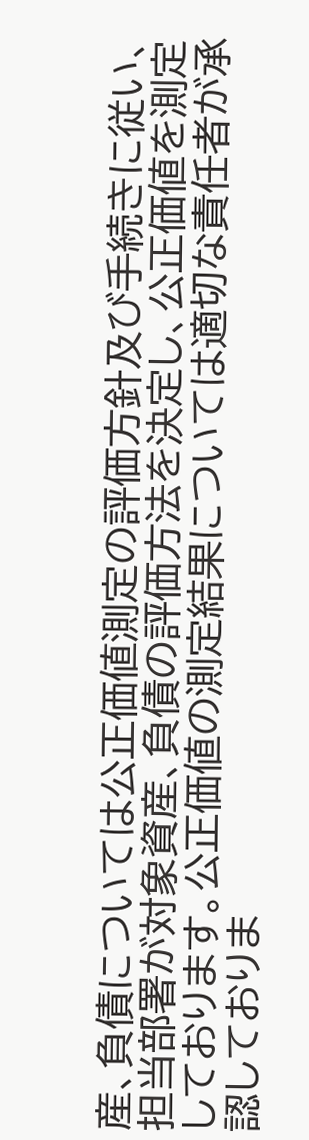産、負債については公正価値測定の評価方針及び手続きに従い、担当部署が対象資産、負債の評価方法を決定し、公正価値を測定しております。公正価値の測定結果については適切な責任者が承認しておりま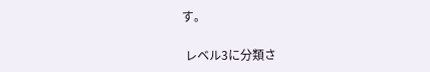す。

 レベル3に分類さ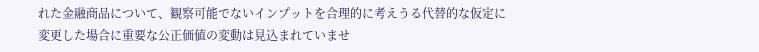れた金融商品について、観察可能でないインプットを合理的に考えうる代替的な仮定に変更した場合に重要な公正価値の変動は見込まれていませ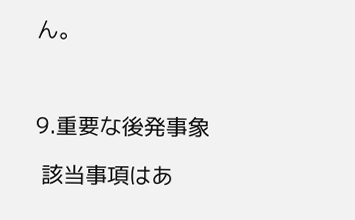ん。



9.重要な後発事象

 該当事項はあ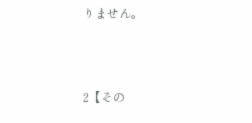りません。



2【その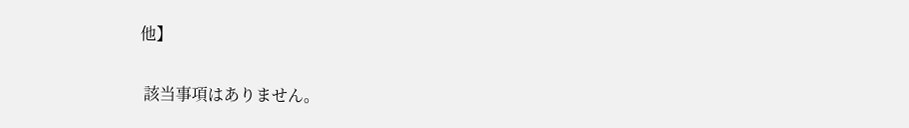他】

 該当事項はありません。